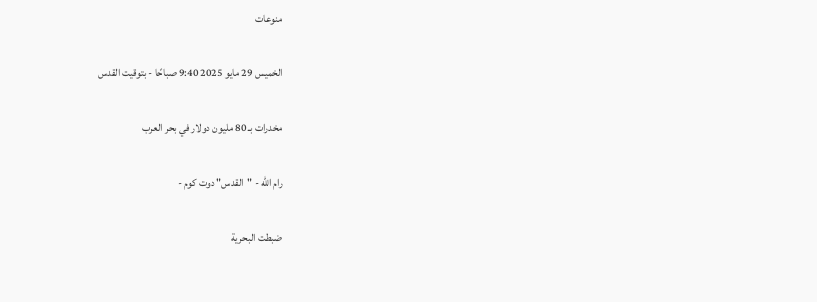منوعات

الخميس 29 مايو 2025 9:40 صباحًا - بتوقيت القدس

مخدرات بـ 80 مليون دولار في بحر العرب

رام الله - "القدس" دوت كوم -

ضبطت البحرية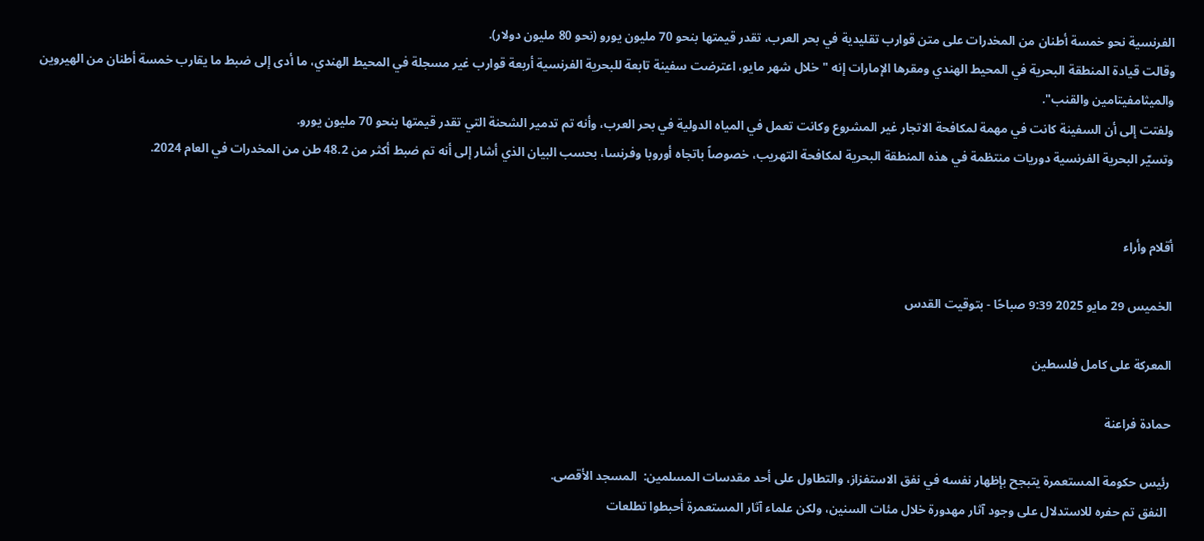الفرنسية نحو خمسة أطنان من المخدرات على متن قوارب تقليدية في بحر العرب، تقدر قيمتها بنحو 70 مليون يورو (نحو 80 مليون دولار).
وقالت قيادة المنطقة البحرية في المحيط الهندي ومقرها الإمارات إنه "خلال شهر مايو، اعترضت سفينة تابعة للبحرية الفرنسية أربعة قوارب غير مسجلة في المحيط الهندي، ما أدى إلى ضبط ما يقارب خمسة أطنان من الهيروين والميثامفيتامين والقنب".
ولفتت إلى أن السفينة كانت في مهمة لمكافحة الاتجار غير المشروع وكانت تعمل في المياه الدولية في بحر العرب، وأنه تم تدمير الشحنة التي تقدر قيمتها بنحو 70 مليون يورو.
وتسيّر البحرية الفرنسية دوريات منتظمة في هذه المنطقة البحرية لمكافحة التهريب، خصوصاً باتجاه أوروبا وفرنسا، بحسب البيان الذي أشار إلى أنه تم ضبط أكثر من 48.2 طن من المخدرات في العام 2024.


أقلام وأراء

الخميس 29 مايو 2025 9:39 صباحًا - بتوقيت القدس

المعركة على كامل فلسطين

حمادة فراعنة

رئيس حكومة المستعمرة يتبجح بإظهار نفسه في نفق الاستفزاز، والتطاول على أحد مقدسات المسلمين:  المسجد الأقصى.
 النفق تم حفره للاستدلال على وجود آثار مهدورة خلال مئات السنين، ولكن علماء آثار المستعمرة أحبطوا تطلعات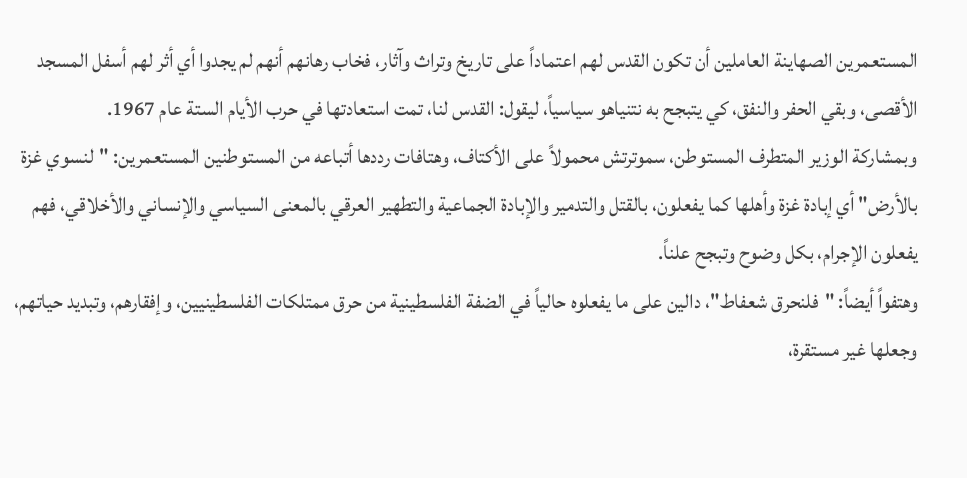المستعمرين الصهاينة العاملين أن تكون القدس لهم اعتماداً على تاريخ وتراث وآثار، فخاب رهانهم أنهم لم يجدوا أي أثر لهم أسفل المسجد الأقصى، وبقي الحفر والنفق، كي يتبجح به نتنياهو سياسياً، ليقول: القدس لنا، تمت استعادتها في حرب الأيام الستة عام 1967.
وبمشاركة الوزير المتطرف المستوطن، سموترتش محمولاً على الأكتاف، وهتافات رددها أتباعه من المستوطنين المستعمرين: "لنسوي غزة بالأرض" أي إبادة غزة وأهلها كما يفعلون، بالقتل والتدمير والإبادة الجماعية والتطهير العرقي بالمعنى السياسي والإنساني والأخلاقي، فهم يفعلون الإجرام، بكل وضوح وتبجح علناً.
وهتفواً أيضاً: "فلنحرق شعفاط"، دالين على ما يفعلوه حالياً في الضفة الفلسطينية من حرق ممتلكات الفلسطينيين، وإفقارهم، وتبديد حياتهم، وجعلها غير مستقرة،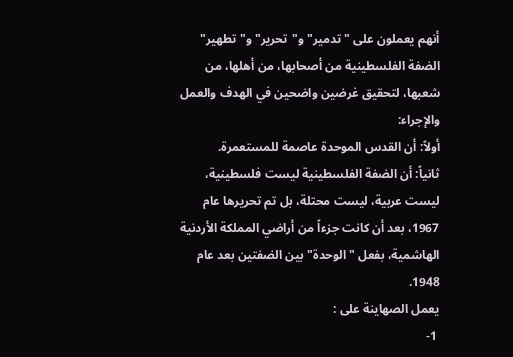أنهم يعملون على "تدمير" و"تحرير" و"تطهير" الضفة الفلسطينية من أصحابها، من أهلها، من شعبها، لتحقيق غرضين واضحين في الهدف والعمل والإجراء:
أولاً: أن القدس الموحدة عاصمة للمستعمرة.
ثانياً: أن الضفة الفلسطينية ليست فلسطينية، ليست عربية، ليست محتلة، بل تم تحريرها عام 1967، بعد أن كانت جزءاً من أراضي المملكة الأردنية الهاشمية، بفعل "الوحدة" بين الضفتين بعد عام 1948.
يعمل الصهاينة على :
 1-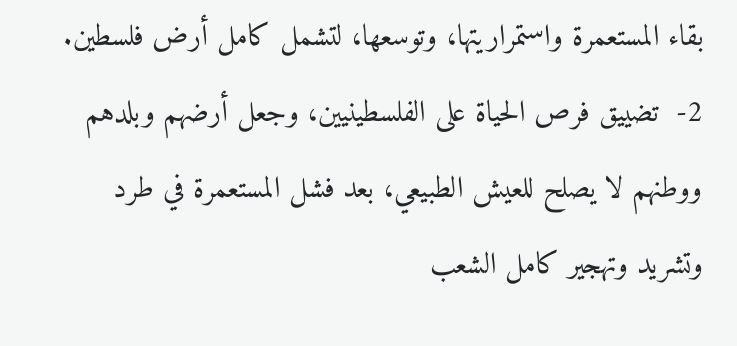بقاء المستعمرة واستمراريتها، وتوسعها، لتشمل كامل أرض فلسطين.
2-  تضييق فرص الحياة على الفلسطينيين، وجعل أرضهم وبلدهم ووطنهم لا يصلح للعيش الطبيعي، بعد فشل المستعمرة في طرد وتشريد وتهجير كامل الشعب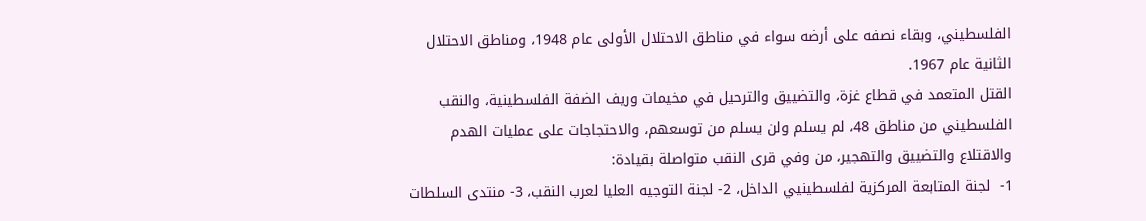الفلسطيني، وبقاء نصفه على أرضه سواء في مناطق الاحتلال الأولى عام 1948، ومناطق الاحتلال الثانية عام 1967.
القتل المتعمد في قطاع غزة، والتضييق والترحيل في مخيمات وريف الضفة الفلسطينية، والنقب الفلسطيني من مناطق 48، لم يسلم ولن يسلم من توسعهم، والاحتجاجات على عمليات الهدم والاقتلاع والتضييق والتهجير، من وفي قرى النقب متواصلة بقيادة:
1-  لجنة المتابعة المركزية لفلسطينيي الداخل، 2- لجنة التوجيه العليا لعرب النقب، 3- منتدى السلطات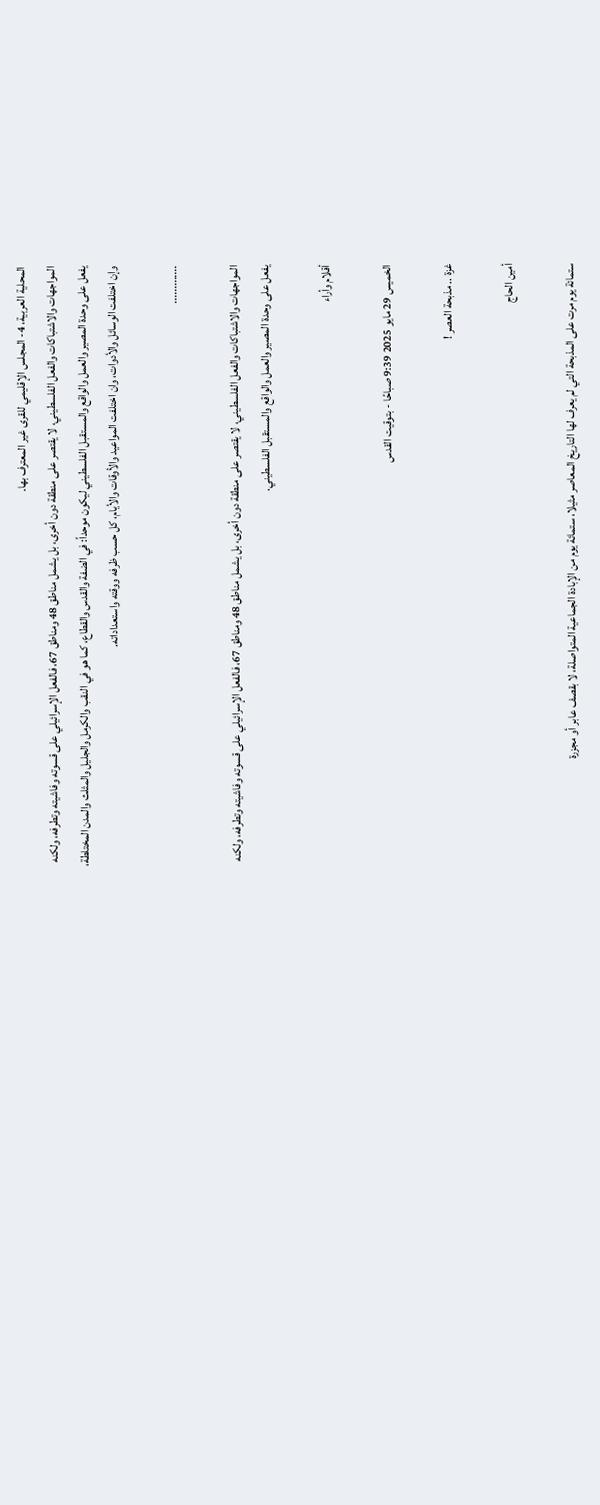المحلية العربية، 4- المجلس الإقليمي للقرى غير المعترف بها.
المواجهات والاشتباكات والفعل الفلسطيني، لا يقتصر على منطقة دون أخرى، بل يشمل مناطق 48 ومناطق 67، فالفعل الإسرائيلي على قسوته وفاشيته وتطرفه، ولكنه يفعل على وحدة المصير والعمل والواقع والمستقبل الفلسطيني ليكون موحداً: في الضفة والقدس والقطاع، كما هو في النقب والكرمل والجليل والمثلث والمدن المختلطة، وإن اختلفت الوسائل والأدوات، وان اختلفت المواعيد والأوقات والأيام، كل حسب ظرفه ووقته واستعداداته.

.............

المواجهات والاشتباكات والفعل الفلسطيني، لا يقتصر على منطقة دون أخرى، بل يشمل مناطق 48 ومناطق 67، فالفعل الإسرائيلي على قسوته وفاشيته وتطرفه، ولكنه يفعل على وحدة المصير والعمل والواقع والمستقبل الفلسطيني.

أقلام وأراء

الخميس 29 مايو 2025 9:39 صباحًا - بتوقيت القدس

غزة .. مذبحة العصر !

أمين الحاج

ستمائة يوم مرت على المذبحة التي لم يعرف لها التاريخ المعاصر مثيلا، ستمائة يوم من الإبادة الجماعية المتواصلة، لا بقصف عابر أو مجزرة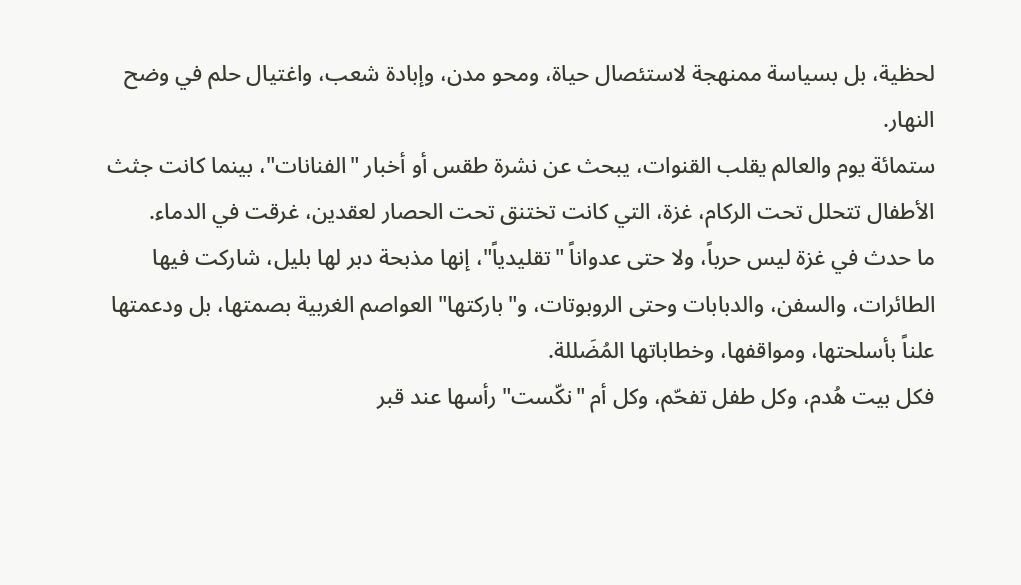لحظية، بل بسياسة ممنهجة لاستئصال حياة، ومحو مدن، وإبادة شعب، واغتيال حلم في وضح النهار.
ستمائة يوم والعالم يقلب القنوات، يبحث عن نشرة طقس أو أخبار "الفنانات"، بينما كانت جثث الأطفال تتحلل تحت الركام، غزة، التي كانت تختنق تحت الحصار لعقدين، غرقت في الدماء.
ما حدث في غزة ليس حرباً، ولا حتى عدواناً "تقليدياً"، إنها مذبحة دبر لها بليل، شاركت فيها الطائرات، والسفن، والدبابات وحتى الروبوتات، و"باركتها" العواصم الغربية بصمتها، بل ودعمتها علناً بأسلحتها، ومواقفها، وخطاباتها المُضَللة.
فكل بيت هُدم، وكل طفل تفحّم، وكل أم "نكّست" رأسها عند قبر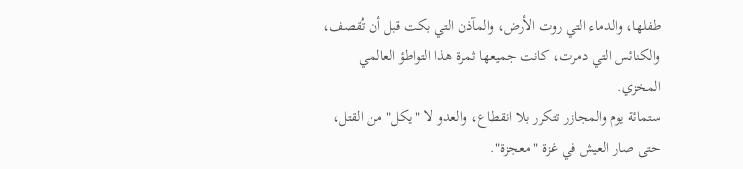طفلها، والدماء التي روت الأرض، والمآذن التي بكت قبل أن تُقصف، والكنائس التي دمرت، كانت جميعها ثمرة هذا التواطؤ العالمي المخزي.
ستمائة يوم والمجازر تتكرر بلا انقطاع، والعدو لا "يكل" من القتل، حتى صار العيش في غزة "معجزة".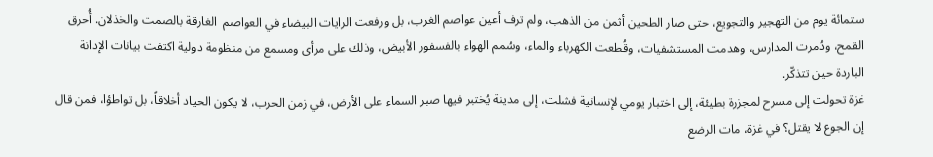ستمائة يوم من التهجير والتجويع، حتى صار الطحين أثمن من الذهب، ولم ترف أعين عواصم الغرب، بل ورفعت الرايات البيضاء في العواصم  الغارقة بالصمت والخذلان. أُحرق القمح، ودُمرت المدارس، وهدمت المستشفيات، وقُطعت الكهرباء والماء، وسُمم الهواء بالفسفور الأبيض، وذلك على مرأى ومسمع من منظومة دولية اكتفت بيانات الإدانة الباردة حين تتذكّر.
غزة تحولت إلى مسرح لمجزرة بطيئة، إلى اختبار يومي لإنسانية فشلت، إلى مدينة يُختبر فيها صبر السماء على الأرض، في زمن الحرب، لا يكون الحياد أخلاقاً، بل تواطؤا، فمن قال إن الجوع لا يقتل؟ في غزة، مات الرضع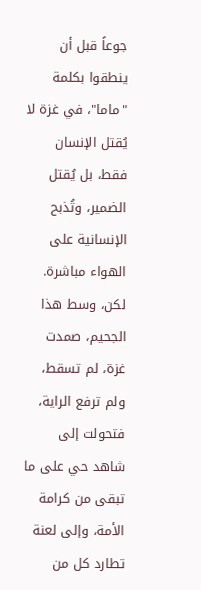جوعاً قبل أن ينطقوا بكلمة "ماما"، في غزة لا يُقتل الإنسان فقط، بل يُقتل الضمير، وتُذبح الإنسانية على الهواء مباشرة.
لكن، وسط هذا الجحيم، صمدت غزة، لم تسقط، ولم ترفع الراية، فتحولت إلى شاهد حي على ما تبقى من كرامة الأمة، وإلى لعنة تطارد كل من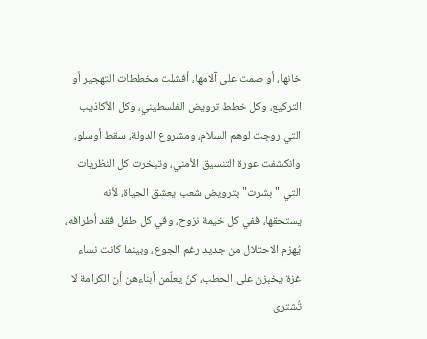خانها، أو صمت على آلامها، أفشلت مخططات التهجير أو التركيع، وكل خطط ترويض الفلسطيني، وكل الأكاذيب التي روجت لوهم السلام، ومشروع الدولة، سقط أوسلو، وانكشفت عورة التنسيق الأمني، وتبخرت كل النظريات التي "بشرت" بترويض شعب يعشق الحياة، لأنه يستحقها، ففي كل خيمة نزوح، وفي كل طفل فقد أطرافه،  يُهزم الاحتلال من جديد رغم الجوع، وبينما كانت نساء غزة يخبزن على الحطب، كنّ يعلّمن أبناءهن أن الكرامة لا تُشترى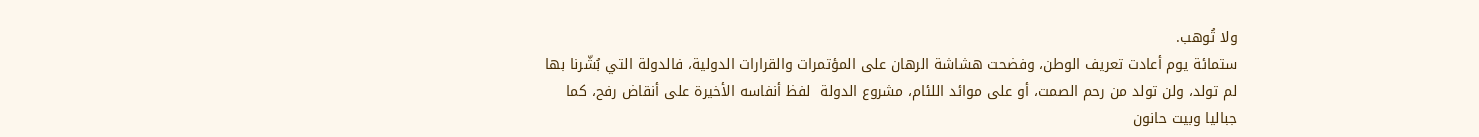ولا تُوهب.
ستمائة يوم أعادت تعريف الوطن، وفضحت هشاشة الرهان على المؤتمرات والقرارات الدولية، فالدولة التي بُشّرنا بها لم تولد، ولن تولد من رحم الصمت، أو على موائد اللئام، مشروع الدولة  لفظ أنفاسه الأخيرة على أنقاض رفح، كما جباليا وبيت حانون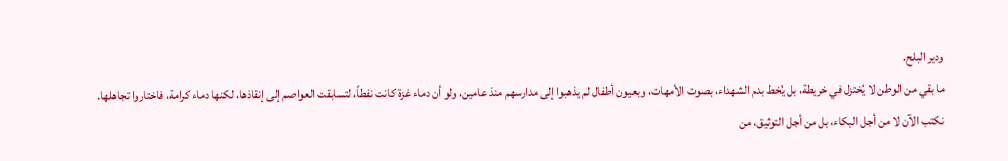ودير البلح.
ما بقي من الوطن لا يُختزل في خريطة، بل يُخط بدم الشهداء، بصوت الأمهات، وبعيون أطفال لم يذهبوا إلى مدارسهم منذ عامين، ولو أن دماء غزة كانت نفطاً، لتسابقت العواصم إلى إنقاذها، لكنها دماء كرامة، فاختاروا تجاهلها.
نكتب الآن لا من أجل البكاء، بل من أجل التوثيق، من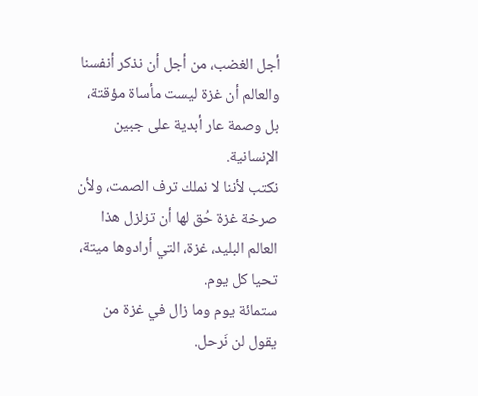أجل الغضب، من أجل أن نذكر أنفسنا والعالم أن غزة ليست مأساة مؤقتة، بل وصمة عار أبدية على جبين الإنسانية.
نكتب لأننا لا نملك ترف الصمت، ولأن صرخة غزة حُق لها أن تزلزل هذا العالم البليد، غزة، التي أرادوها ميتة، تحيا كل يوم.
ستمائة يوم وما زال في غزة من يقول لن نَرحل.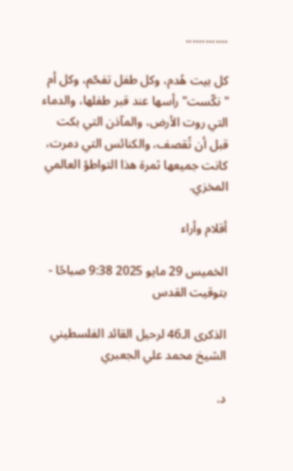.............

كل بيت هُدم، وكل طفل تفحّم، وكل أم "نكّست" رأسها عند قبر طفلها، والدماء التي روت الأرض، والمآذن التي بكت قبل أن تُقصف، والكنائس التي دمرت، كانت جميعها ثمرة هذا التواطؤ العالمي المخزي.

أقلام وأراء

الخميس 29 مايو 2025 9:38 صباحًا - بتوقيت القدس

الذكرى الـ46 لرحيل القائد الفلسطيني الشيخ محمد علي الجعبري

د.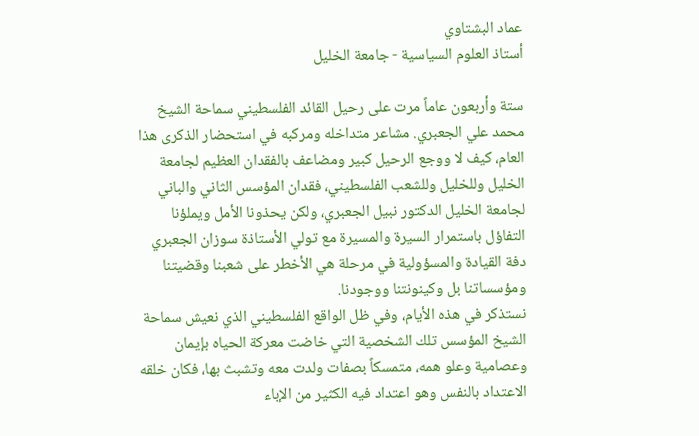عماد البشتاوي
أستاذ العلوم السياسية - جامعة الخليل

ستة وأربعون عاماً مرت على رحيل القائد الفلسطيني سماحة الشيخ محمد علي الجعبري. مشاعر متداخله ومركبه في استحضار الذكرى هذا العام، كيف لا ووجع الرحيل كبير ومضاعف بالفقدان العظيم لجامعة الخليل وللخليل وللشعب الفلسطيني، فقدان المؤسس الثاني والباني لجامعة الخليل الدكتور نبيل الجعبري، ولكن يحذونا الأمل ويملؤنا التفاؤل باستمرار السيرة والمسيرة مع تولي الأستاذة سوزان الجعبري دفة القيادة والمسؤولية في مرحلة هي الأخطر على شعبنا وقضيتنا ومؤسساتنا بل وكينونتنا ووجودنا.
نستذكر في هذه الأيام، وفي ظل الواقع الفلسطيني الذي نعيش سماحة الشيخ المؤسس تلك الشخصية التي خاضت معركة الحياه بإيمان وعصامية وعلو همه، متمسكاً بصفات ولدت معه وتشبث بها، فكان خلقه الاعتداد بالنفس وهو اعتداد فيه الكثير من الإباء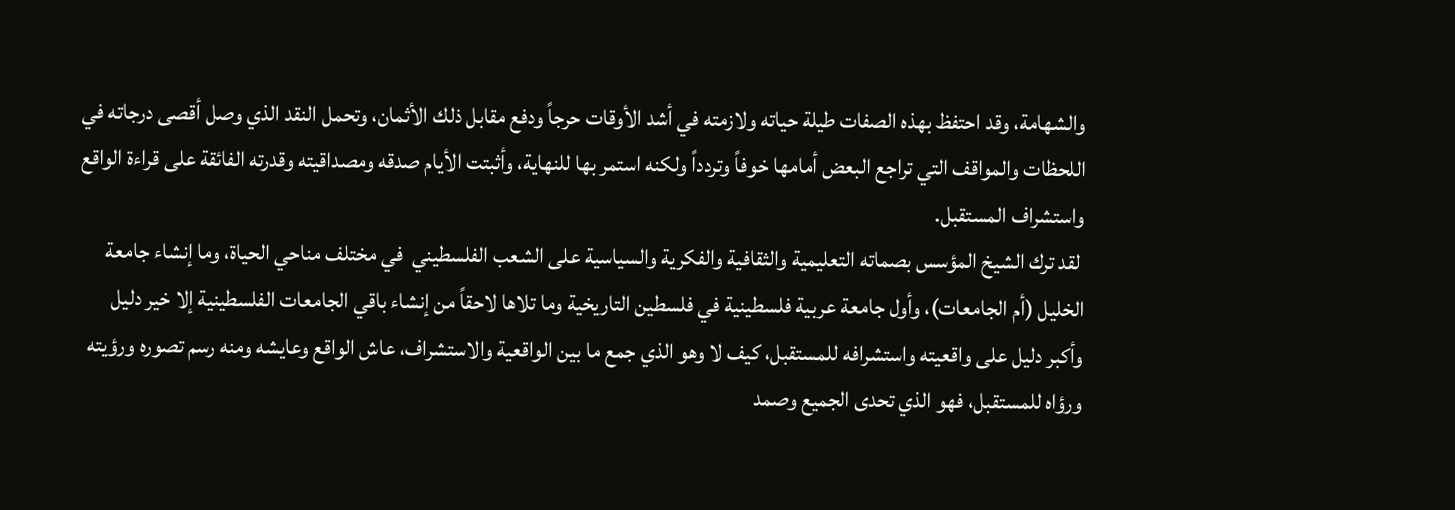والشهامة، وقد احتفظ بهذه الصفات طيلة حياته ولازمته في أشد الأوقات حرجاً ودفع مقابل ذلك الأثمان، وتحمل النقد الذي وصل أقصى درجاته في اللحظات والمواقف التي تراجع البعض أمامها خوفاً وتردداً ولكنه استمر بها للنهاية، وأثبتت الأيام صدقه ومصداقيته وقدرته الفائقة على قراءة الواقع واستشراف المستقبل.
 لقد ترك الشيخ المؤسس بصماته التعليمية والثقافية والفكرية والسياسية على الشعب الفلسطيني  في مختلف مناحي الحياة، وما إنشاء جامعة الخليل (أم الجامعات)، وأول جامعة عربية فلسطينية في فلسطين التاريخية وما تلاها لاحقاً من إنشاء باقي الجامعات الفلسطينية إلا خير دليل وأكبر دليل على واقعيته واستشرافه للمستقبل، كيف لا وهو الذي جمع ما بين الواقعية والاستشراف، عاش الواقع وعايشه ومنه رسم تصوره ورؤيته ورؤاه للمستقبل، فهو الذي تحدى الجميع وصمد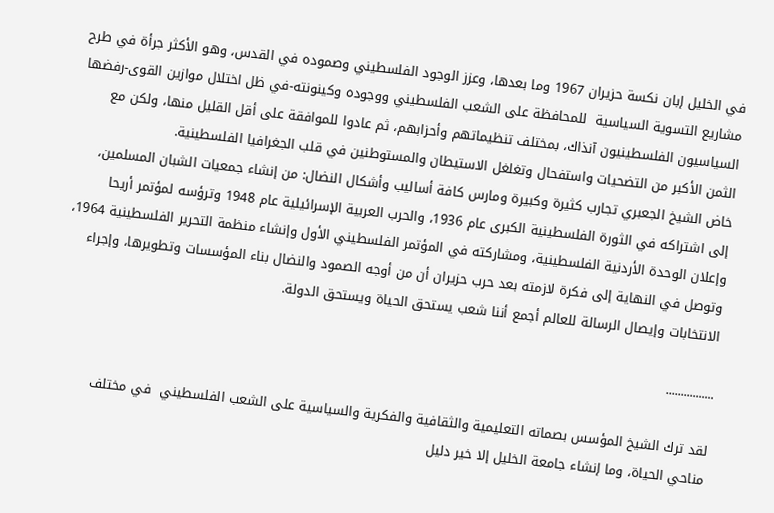في الخليل إبان نكسة حزيران 1967 وما بعدها، وعزز الوجود الفلسطيني وصموده في القدس، وهو الأكثر جرأة في طرح مشاريع التسوية السياسية  للمحافظة على الشعب الفلسطيني ووجوده وكينونته-في ظل اختلال موازين القوى-رفضها السياسيون الفلسطينيون آنذاك، بمختلف تنظيماتهم وأحزابهم، ثم عادوا للموافقة على أقل القليل منها، ولكن مع الثمن الأكبر من التضحيات واستفحال وتغلغل الاستيطان والمستوطنين في قلب الجغرافيا الفلسطينية.
خاض الشيخ الجعبري تجارب كثيرة وكبيرة ومارس كافة أساليب وأشكال النضال: من إنشاء جمعيات الشبان المسلمين، إلى اشتراكه في الثورة الفلسطينية الكبرى عام 1936، والحرب العربية الإسرائيلية عام 1948 وترؤسه لمؤتمر أريحا وإعلان الوحدة الأردنية الفلسطينية، ومشاركته في المؤتمر الفلسطيني الأول وإنشاء منظمة التحرير الفلسطينية 1964، وتوصل في النهاية إلى فكرة لازمته بعد حرب حزيران أن من أوجه الصمود والنضال بناء المؤسسات وتطويرها، وإجراء الانتخابات وإيصال الرسالة للعالم أجمع أننا شعب يستحق الحياة ويستحق الدولة.

................

لقد ترك الشيخ المؤسس بصماته التعليمية والثقافية والفكرية والسياسية على الشعب الفلسطيني  في مختلف مناحي الحياة، وما إنشاء جامعة الخليل إلا خير دليل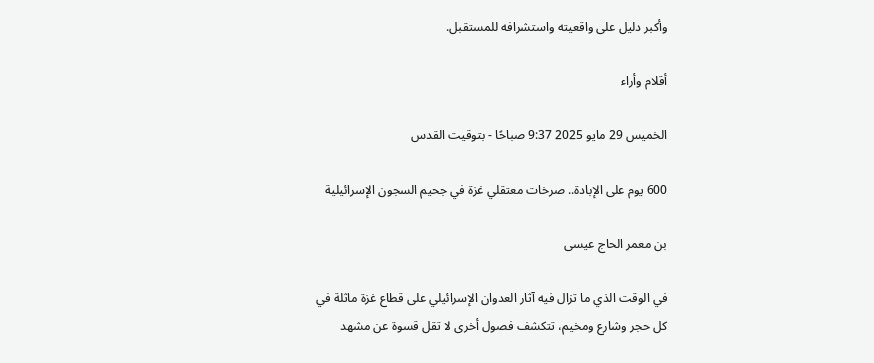وأكبر دليل على واقعيته واستشرافه للمستقبل.

أقلام وأراء

الخميس 29 مايو 2025 9:37 صباحًا - بتوقيت القدس

600 يوم على الإبادة.. صرخات معتقلي غزة في جحيم السجون الإسرائيلية

بن معمر الحاج عيسى

في الوقت الذي ما تزال فيه آثار العدوان الإسرائيلي على قطاع غزة ماثلة في كل حجر وشارع ومخيم، تتكشف فصول أخرى لا تقل قسوة عن مشهد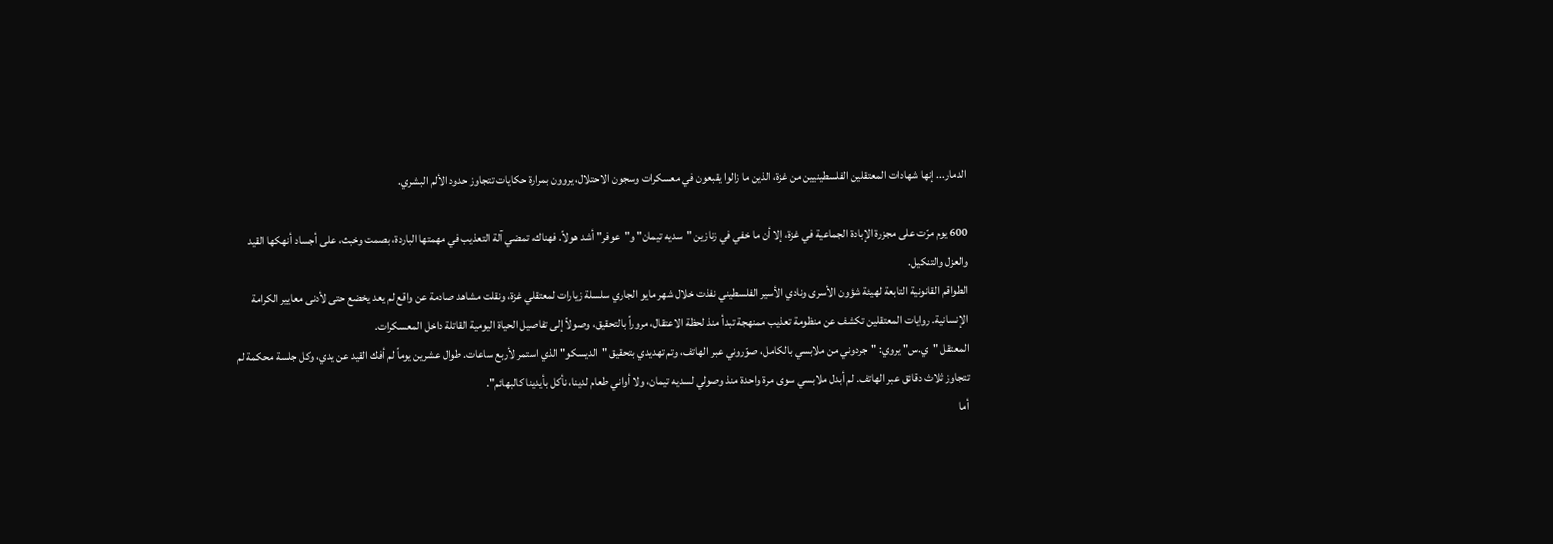الدمار... إنها شهادات المعتقلين الفلسطينيين من غزة، الذين ما زالوا يقبعون في معسكرات وسجون الاحتلال، يروون بمرارة حكايات تتجاوز حدود الألم البشري.

600 يوم مرّت على مجزرة الإبادة الجماعية في غزة، إلا أن ما خفي في زنازين "سديه تيمان" و"عوفر" أشد هولاً. فهناك، تمضي آلة التعذيب في مهمتها الباردة، بصمت وخبث، على أجساد أنهكها القيد والعزل والتنكيل.
الطواقم القانونية التابعة لهيئة شؤون الأسرى ونادي الأسير الفلسطيني نفذت خلال شهر مايو الجاري سلسلة زيارات لمعتقلي غزة، ونقلت مشاهد صادمة عن واقع لم يعد يخضع حتى لأدنى معايير الكرامة الإنسانية. روايات المعتقلين تكشف عن منظومة تعذيب ممنهجة تبدأ منذ لحظة الاعتقال، مروراً بالتحقيق، وصولاً إلى تفاصيل الحياة اليومية القاتلة داخل المعسكرات.
المعتقل "ي.س" يروي: "جردوني من ملابسي بالكامل، صوّروني عبر الهاتف، وتم تهديدي بتحقيق "الديسكو" الذي استمر لأربع ساعات. طوال عشرين يوماً لم أفك القيد عن يدي، وكل جلسة محكمة لم تتجاوز ثلاث دقائق عبر الهاتف. لم أبدل ملابسي سوى مرة واحدة منذ وصولي لسديه تيمان، ولا أواني طعام لدينا، نأكل بأيدينا كالبهائم".
أما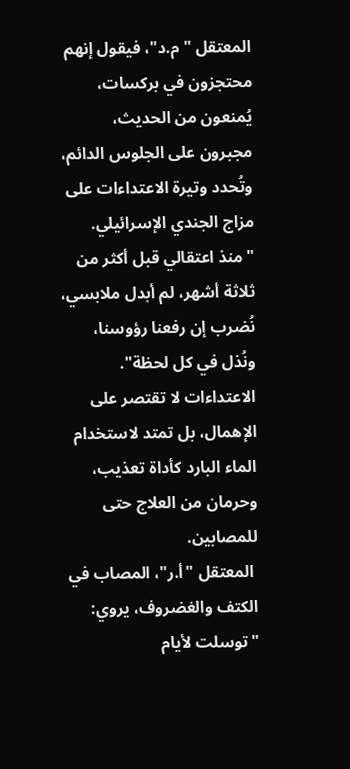المعتقل "م.د"، فيقول إنهم محتجزون في بركسات، يُمنعون من الحديث، مجبرون على الجلوس الدائم، وتُحدد وتيرة الاعتداءات على مزاج الجندي الإسرائيلي. "منذ اعتقالي قبل أكثر من ثلاثة أشهر، لم أبدل ملابسي، نُضرب إن رفعنا رؤوسنا، ونُذل في كل لحظة".
الاعتداءات لا تقتصر على الإهمال، بل تمتد لاستخدام الماء البارد كأداة تعذيب، وحرمان من العلاج حتى للمصابين.
 المعتقل "أ.ر"، المصاب في الكتف والغضروف، يروي: "توسلت لأيام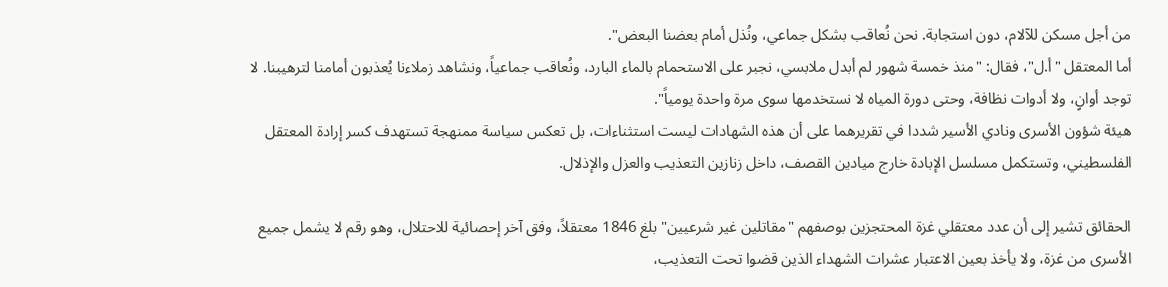من أجل مسكن للآلام، دون استجابة. نحن نُعاقب بشكل جماعي، ونُذل أمام بعضنا البعض".
أما المعتقل "أ.ل"، فقال: "منذ خمسة شهور لم أبدل ملابسي، نجبر على الاستحمام بالماء البارد، ونُعاقب جماعياً، ونشاهد زملاءنا يُعذبون أمامنا لترهيبنا. لا توجد أوانٍ، ولا أدوات نظافة، وحتى دورة المياه لا نستخدمها سوى مرة واحدة يومياً".
هيئة شؤون الأسرى ونادي الأسير شددا في تقريرهما على أن هذه الشهادات ليست استثناءات، بل تعكس سياسة ممنهجة تستهدف كسر إرادة المعتقل الفلسطيني، وتستكمل مسلسل الإبادة خارج ميادين القصف، داخل زنازين التعذيب والعزل والإذلال.

الحقائق تشير إلى أن عدد معتقلي غزة المحتجزين بوصفهم "مقاتلين غير شرعيين" بلغ 1846 معتقلاً، وفق آخر إحصائية للاحتلال، وهو رقم لا يشمل جميع الأسرى من غزة، ولا يأخذ بعين الاعتبار عشرات الشهداء الذين قضوا تحت التعذيب،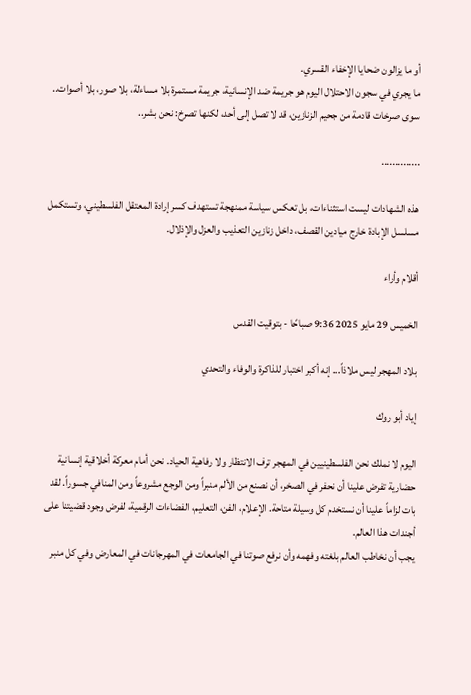أو ما يزالون ضحايا الإخفاء القسري.
ما يجري في سجون الاحتلال اليوم هو جريمة ضد الإنسانية، جريمة مستمرة بلا مساءلة، بلا صور، بلا أصوات.. سوى صرخات قادمة من جحيم الزنازين، قد لا تصل إلى أحد، لكنها تصرخ: نحن بشر..

..............

هذه الشهادات ليست استثناءات، بل تعكس سياسة ممنهجة تستهدف كسر إرادة المعتقل الفلسطيني، وتستكمل مسلسل الإبادة خارج ميادين القصف، داخل زنازين التعذيب والعزل والإذلال.

أقلام وأراء

الخميس 29 مايو 2025 9:36 صباحًا - بتوقيت القدس

بلاد المهجر ليس ملاذاً... إنه أكبر اختبار للذاكرة والوفاء والتحدي

إياد أبو روك

اليوم لا نملك نحن الفلسطينيين في المهجر ترف الانتظار ولا رفاهية الحياد. نحن أمام معركة أخلاقية إنسانية حضارية تفرض علينا أن نحفر في الصخر، أن نصنع من الألم منبراً ومن الوجع مشروعاً ومن المنافي جسوراً. لقد بات لزاماً علينا أن نستخدم كل وسيلة متاحة. الإعلام، الفن، التعليم، الفضاءات الرقمية، لفرض وجود قضيتنا على أجندات هذا العالم.
يجب أن نخاطب العالم بلغته وفهمه وأن نرفع صوتنا في الجامعات في المهرجانات في المعارض وفي كل منبر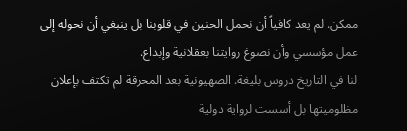ممكن. لم يعد كافياً أن نحمل الحنين في قلوبنا بل ينبغي أن نحوله إلى عمل مؤسسي وأن نصوغ روايتنا بعقلانية وإبداع.
لنا في التاريخ دروس بليغة. الصهيونية بعد المحرقة لم تكتف بإعلان مظلوميتها بل أسست لرواية دولية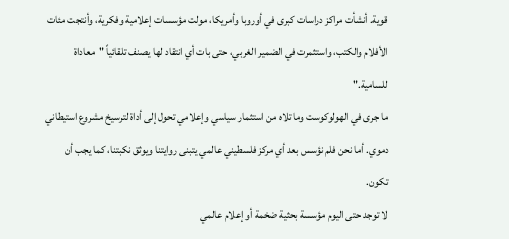قوية. أنشأت مراكز دراسات كبرى في أوروبا وأمريكا، مولت مؤسسات إعلامية وفكرية، وأنتجت مئات الأفلام والكتب، واستثمرت في الضمير الغربي، حتى بات أي انتقاد لها يصنف تلقائياً "معاداة للسامية."
ما جرى في الهولوكوست وما تلاه من استثمار سياسي وإعلامي تحول إلى أداة لترسيخ مشروع استيطاني دموي. أما نحن فلم نؤسس بعد أي مركز فلسطيني عالمي يتبنى روايتنا ويوثق نكبتنا، كما يجب أن تكون.
لا توجد حتى اليوم مؤسسة بحثية ضخمة أو إعلام عالمي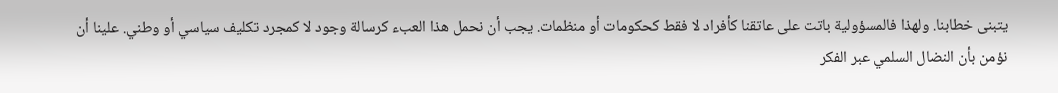يتبنى خطابنا. ولهذا فالمسؤولية باتت على عاتقنا كأفراد لا فقط كحكومات أو منظمات. يجب أن نحمل هذا العبء كرسالة وجود لا كمجرد تكليف سياسي أو وطني. علينا أن نؤمن بأن النضال السلمي عبر الفكر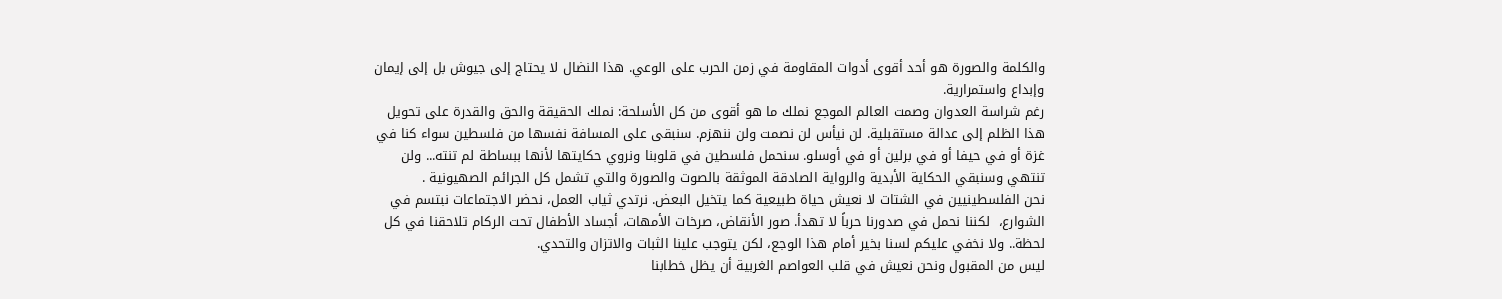والكلمة والصورة هو أحد أقوى أدوات المقاومة في زمن الحرب على الوعي. هذا النضال لا يحتاج إلى جيوش بل إلى إيمان وإبداع واستمرارية.
رغم شراسة العدوان وصمت العالم الموجع نملك ما هو أقوى من كل الأسلحة: نملك الحقيقة والحق والقدرة على تحويل هذا الظلم إلى عدالة مستقبلية. لن نيأس لن نصمت ولن ننهزم. سنبقى على المسافة نفسها من فلسطين سواء كنا في غزة أو في حيفا أو في برلين أو في أوسلو. سنحمل فلسطين في قلوبنا ونروي حكايتها لأنها ببساطة لم تنته... ولن تنتهي وسنبقي الحكاية الأبدية والرواية الصادقة الموثقة بالصوت والصورة والتي تشمل كل الجرائم الصهيونية .
نحن الفلسطينيين في الشتات لا نعيش حياة طبيعية كما يتخيل البعض. نرتدي ثياب العمل، نحضر الاجتماعات نبتسم في الشوارع،  لكننا نحمل في صدورنا حرباً لا تهدأ. صور الأنقاض، صرخات الأمهات، أجساد الأطفال تحت الركام تلاحقنا في كل لحظة.. ولا نخفي عليكم لسنا بخير أمام هذا الوجع، لكن يتوجب علينا الثبات والاتزان والتحدي.
ليس من المقبول ونحن نعيش في قلب العواصم الغربية أن يظل خطابنا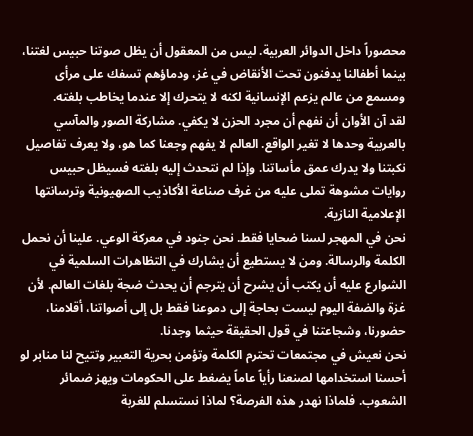محصوراً داخل الدوائر العربية. ليس من المعقول أن يظل صوتنا حبيس لغتنا، بينما أطفالنا يدفنون تحت الأنقاض في غز، ودماؤهم تسفك على مرأى ومسمع من عالم يزعم الإنسانية لكنه لا يتحرك إلا عندما يخاطب بلغته.
لقد آن الأوان أن نفهم أن مجرد الحزن لا يكفي. مشاركة الصور والمآسي بالعربية وحدها لا تغير الواقع. العالم لا يفهم وجعنا كما هو، ولا يعرف تفاصيل نكبتنا ولا يدرك عمق مأساتنا. وإذا لم نتحدث إليه بلغته فسيظل حبيس روايات مشوهة تملى عليه من غرف صناعة الأكاذيب الصهيونية وترسانتها الإعلامية النازية.
نحن في المهجر لسنا ضحايا فقط. نحن جنود في معركة الوعي. علينا أن نحمل الكلمة والرسالة. ومن لا يستطيع أن يشارك في التظاهرات السلمية في الشوارع عليه أن يكتب أن يشرح أن يترجم أن يحدث ضجة بلغات العالم. لأن غزة والضفة اليوم ليست بحاجة إلى دموعنا فقط بل إلى أصواتنا، أقلامنا، حضورنا، وشجاعتنا في قول الحقيقة حيثما وجدنا.
نحن نعيش في مجتمعات تحترم الكلمة وتؤمن بحرية التعبير وتتيح لنا منابر لو أحسنا استخدامها لصنعنا رأياً عاماً يضغط على الحكومات ويهز ضمائر الشعوب. فلماذا نهدر هذه الفرصة؟ لماذا نستسلم للغربة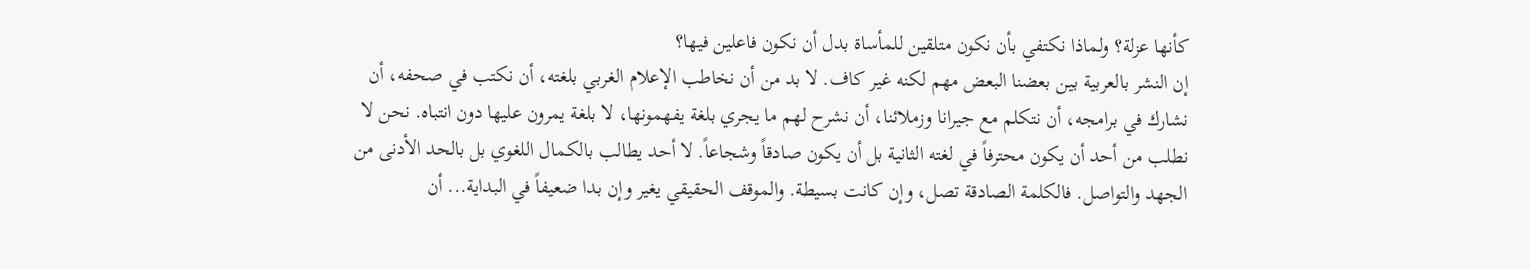كأنها عزلة؟ ولماذا نكتفي بأن نكون متلقين للمأساة بدل أن نكون فاعلين فيها؟
إن النشر بالعربية بين بعضنا البعض مهم لكنه غير كاف. لا بد من أن نخاطب الإعلام الغربي بلغته، أن نكتب في صحفه، أن نشارك في برامجه، أن نتكلم مع جيرانا وزملائنا، أن نشرح لهم ما يجري بلغة يفهمونها، لا بلغة يمرون عليها دون انتباه. نحن لا نطلب من أحد أن يكون محترفاً في لغته الثانية بل أن يكون صادقاً وشجاعاً. لا أحد يطالب بالكمال اللغوي بل بالحد الأدنى من الجهد والتواصل. فالكلمة الصادقة تصل، وإن كانت بسيطة. والموقف الحقيقي يغير وإن بدا ضعيفاً في البداية... أن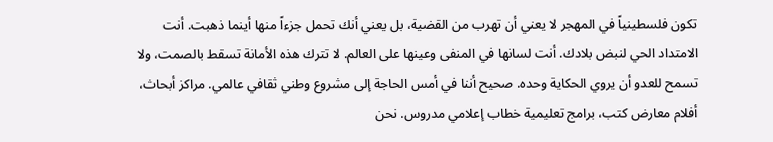تكون فلسطينياً في المهجر لا يعني أن تهرب من القضية، بل يعني أنك تحمل جزءاً منها أينما ذهبت. أنت الامتداد الحي لنبض بلادك. أنت لسانها في المنفى وعينها على العالم. لا تترك هذه الأمانة تسقط بالصمت، ولا تسمح للعدو أن يروي الحكاية وحده. صحيح أننا في أمس الحاجة إلى مشروع وطني ثقافي عالمي. مراكز أبحاث، أفلام معارض كتب، برامج تعليمية خطاب إعلامي مدروس. نحن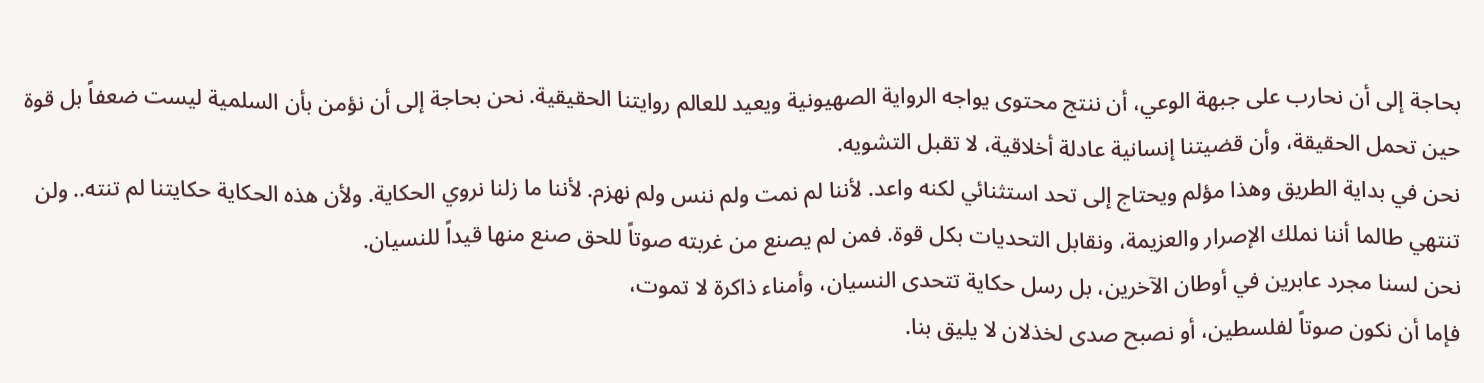بحاجة إلى أن نحارب على جبهة الوعي، أن ننتج محتوى يواجه الرواية الصهيونية ويعيد للعالم روايتنا الحقيقية. نحن بحاجة إلى أن نؤمن بأن السلمية ليست ضعفاً بل قوة حين تحمل الحقيقة، وأن قضيتنا إنسانية عادلة أخلاقية، لا تقبل التشويه.
نحن في بداية الطريق وهذا مؤلم ويحتاج إلى تحد استثنائي لكنه واعد. لأننا لم نمت ولم ننس ولم نهزم. لأننا ما زلنا نروي الحكاية. ولأن هذه الحكاية حكايتنا لم تنته.. ولن تنتهي طالما أننا نملك الإصرار والعزيمة، ونقابل التحديات بكل قوة. فمن لم يصنع من غربته صوتاً للحق صنع منها قيداً للنسيان.
نحن لسنا مجرد عابرين في أوطان الآخرين، بل رسل حكاية تتحدى النسيان، وأمناء ذاكرة لا تموت،
فإما أن نكون صوتاً لفلسطين، أو نصبح صدى لخذلان لا يليق بنا.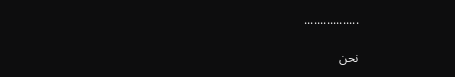.................

نحن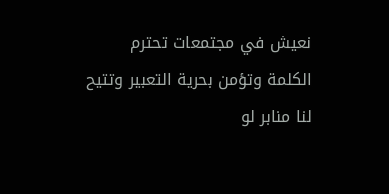نعيش في مجتمعات تحترم الكلمة وتؤمن بحرية التعبير وتتيح لنا منابر لو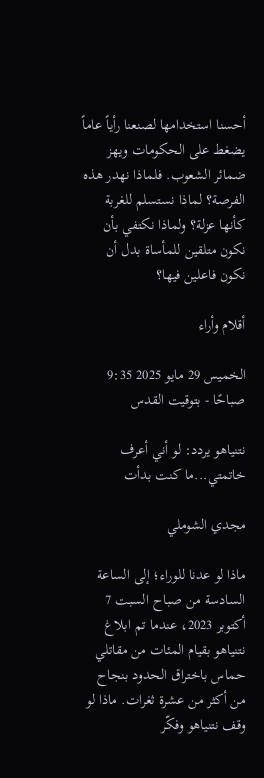أحسنا استخدامها لصنعنا رأياً عاماً يضغط على الحكومات ويهز ضمائر الشعوب. فلماذا نهدر هذه الفرصة؟ لماذا نستسلم للغربة كأنها عزلة؟ ولماذا نكتفي بأن نكون متلقين للمأساة بدل أن نكون فاعلين فيها؟

أقلام وأراء

الخميس 29 مايو 2025 9:35 صباحًا - بتوقيت القدس

نتنياهو يردد: لو أني أعرف خاتمتي...ما كنت بدأت

مجدي الشوملي

ماذا لو عدنا للوراء؛ إلى الساعة السادسة من صباح السبت 7 أكتوبر 2023، عندما تم ابلاغ نتنياهو بقيام المئات من مقاتلي حماس باختراق الحدود بنجاح من أكثر من عشرة ثغرات. ماذا لو وقف نتنياهو وفكّر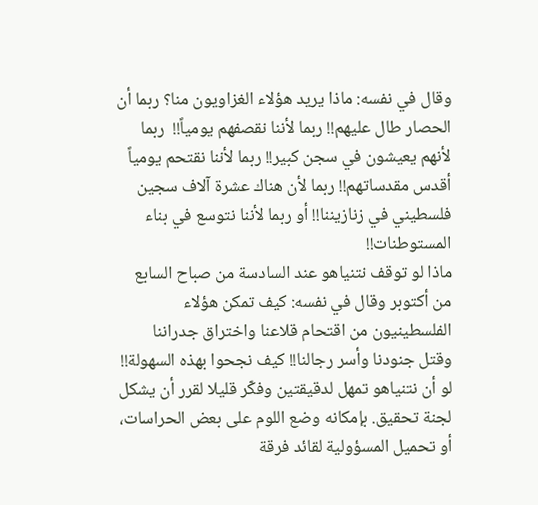وقال في نفسه: ماذا يريد هؤلاء الغزاويون منا؟ ربما أن الحصار طال عليهم!! ربما لأننا نقصفهم يومياً!!  ربما لأنهم يعيشون في سجن كبير!! ربما لأننا نقتحم يومياً أقدس مقدساتهم!! ربما لأن هناك عشرة آلاف سجين فلسطيني في زنازيننا!! أو ربما لأننا نتوسع في بناء المستوطنات!!
ماذا لو توقف نتنياهو عند السادسة من صباح السابع من أكتوبر وقال في نفسه: كيف تمكن هؤلاء الفلسطينيون من اقتحام قلاعنا واختراق جدراننا وقتل جنودنا وأسر رجالنا!! كيف نجحوا بهذه السهولة!!
لو أن نتنياهو تمهل لدقيقتين وفكّر قليلا لقرر أن يشكل لجنة تحقيق. بإمكانه وضع اللوم على بعض الحراسات، أو تحميل المسؤولية لقائد فرقة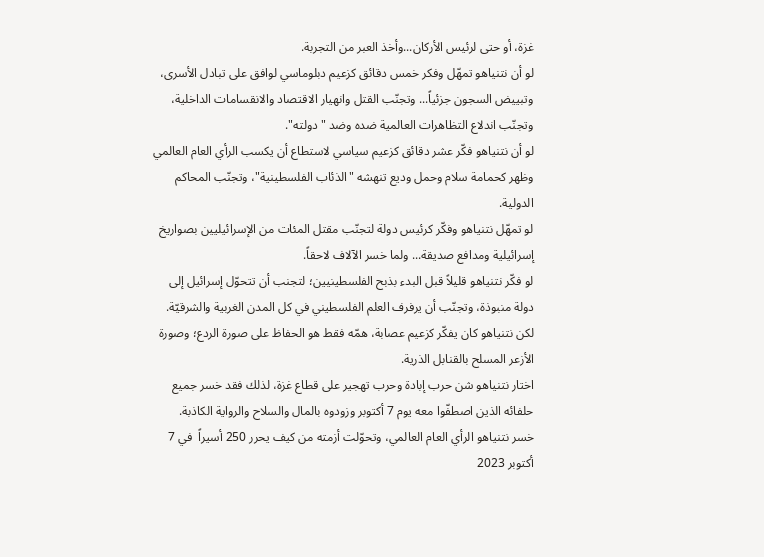غزة، أو حتى لرئيس الأركان...وأخذ العبر من التجربة.
لو أن نتنياهو تمهّل وفكر خمس دقائق كزعيم دبلوماسي لوافق على تبادل الأسرى، وتبييض السجون جزئياً... وتجنّب القتل وانهيار الاقتصاد والانقسامات الداخلية، وتجنّب اندلاع التظاهرات العالمية ضده وضد "دولته".
لو أن نتنياهو فكّر عشر دقائق كزعيم سياسي لاستطاع أن يكسب الرأي العام العالمي وظهر كحمامة سلام وحمل وديع تنهشه "الذئاب الفلسطينية"، وتجنّب المحاكم الدولية.
لو تمهّل نتنياهو وفكّر كرئيس دولة لتجنّب مقتل المئات من الإسرائيليين بصواريخ إسرائيلية ومدافع صديقة... ولما خسر الآلاف لاحقاً.
لو فكّر نتنياهو قليلاً قبل البدء بذبح الفلسطينيين؛ لتجنب أن تتحوّل إسرائيل إلى دولة منبوذة، وتجنّب أن يرفرف العلم الفلسطيني في كل المدن الغربية والشرقيّة.
لكن نتنياهو كان يفكّر كزعيم عصابة، همّه فقط هو الحفاظ على صورة الردع؛ وصورة الأزعر المسلح بالقنابل الذرية.
اختار نتنياهو شن حرب إبادة وحرب تهجير على قطاع غزة، لذلك فقد خسر جميع حلفائه الذين اصطفّوا معه يوم 7 أكتوبر وزودوه بالمال والسلاح والرواية الكاذبة.
خسر نتنياهو الرأي العام العالمي، وتحوّلت أزمته من كيف يحرر 250 أسيراً  في 7 أكتوبر 2023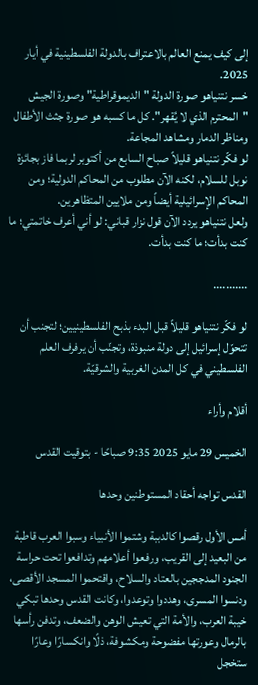إلى كيف يمنع العالم بالاعتراف بالدولة الفلسطينية في أيار 2025.
خسر نتنياهو صورة الدولة "الديموقراطية" وصورة الجيش "المحترم الذي لا يُقهر". كل ما كسبه هو صورة جثث الأطفال ومناظر الدمار ومشاهد المجاعة.
لو فكّر نتنياهو قليلاً صباح السابع من أكتوبر لربما فاز بجائزة نوبل للسلام، لكنه الآن مطلوب من المحاكم الدولية؛ ومن المحاكم الإسرائيلية أيضاً ومن ملايين المتظاهرين.
ولعل نتنياهو يردد الآن قول نزار قباني: لو أني أعرف خاتمتي؛ ما كنت بدأت؛ ما كنت بدأت.

...........

لو فكّر نتنياهو قليلاً قبل البدء بذبح الفلسطينيين؛ لتجنب أن تتحوّل إسرائيل إلى دولة منبوذة، وتجنّب أن يرفرف العلم الفلسطيني في كل المدن الغربية والشرقيّة.

أقلام وأراء

الخميس 29 مايو 2025 9:35 صباحًا - بتوقيت القدس

القدس تواجه أحقاد المستوطنين وحدها

أمس الأول رقصوا كالدببة وشتموا الأنبياء وسبوا العرب قاطبة من البعيد إلى القريب، ورفعوا أعلامهم وتدافعوا تحت حراسة الجنود المدججين بالعتاد والسلاح، واقتحموا المسجد الأقصى، ودنسوا المسرى، وهددوا وتوعدوا، وكانت القدس وحدها تبكي خيبة العرب، والأمة التي تعيش الوهن والضعف، وتدفن رأسها بالرمال وعورتها مفضوحة ومكشوفة، ذلًا وانكسارًا وعارًا ستخجل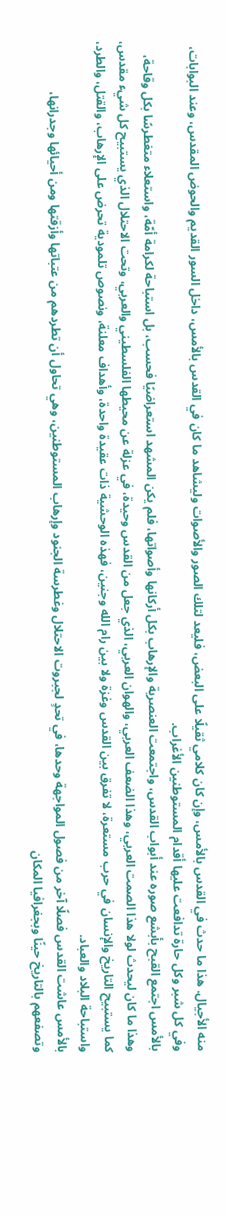منه الأجيال. هذا ما حدث في القدس بالأمس، وإن كان كلامي ثقيلًا على البعض، فليعد لتلك الصور والأصوات وليشاهد ما كان في القدس بالأمس، داخل السور القديم والحوض المقدس، وعند البوابات، وفي كل شبر وكل حارة تدافعت عليها أقدام المستوطنين الأغراب.
بالأمس اجتمع القبح بأبشع صوره عند أبواب القدس، واجتمعت العنصرية والإرهاب بكل أركانها وأصواتها، فلم يكن المشهد استعراضيًا فحسب، بل استباحة لكرامة أمّة، واستعلاء متغطرسًا بكل وقاحة، وهذا ما كان ليحدث لولا هذا الصمت العربي، وهذا الضعف العربي، والهوان العربي، الذي جعل من القدس وحيدة، في عزلة عن محيطها الفلسطيني والعربي، وتحت الاحتلال الذي يستبيح كل شيء مقدس، كما يستبيح التاريخ والإنسان في حرب مستعرة، لا تفرق بين القدس وغزة ولا بين رام الله وجنين، فهذه الوحشية ذات عقيدة واحدة، وأهداف معلنة، ونصوص تلمودية تحرض على الإرهاب، والقتل، والطرد، واستباحة البلاد والعباد.
بالأمس عاشت القدس فصلًا آخر من فصول المواجهة وحدها، في تحدٍ لجبروت الاحتلال وغطرسة الجنود وإرهاب المستوطنين، وهي تحاول أن تطردهم من عتباتها وأزقتها ومن أحيائها وجدرانها، وتصفعهم بالتاريخ حينًا وبجغرافيا المكان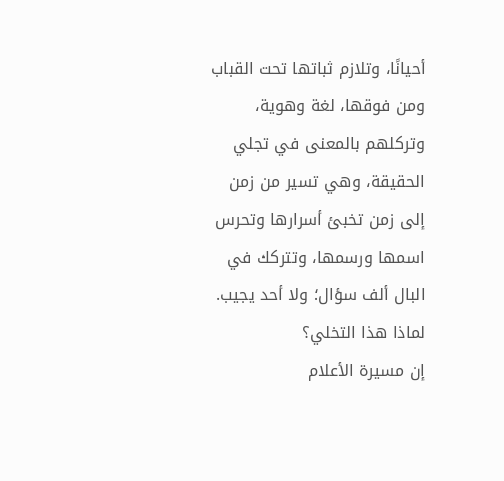أحيانًا، وتلازم ثباتها تحت القباب ومن فوقها، لغة وهوية، وتركلهم بالمعنى في تجلي الحقيقة، وهي تسير من زمن إلى زمن تخبئ أسرارها وتحرس اسمها ورسمها، وتتركك في البال ألف سؤال؛ ولا أحد يجيب. لماذا هذا التخلي؟
إن مسيرة الأعلام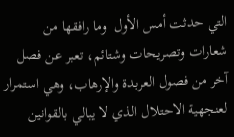التي حدثت أمس الأول  وما رافقها من شعارات وتصريحات وشتائم، تعبر عن فصل آخر من فصول العربدة والإرهاب، وهي استمرار لعنجهية الاحتلال الذي لا يبالي بالقوانين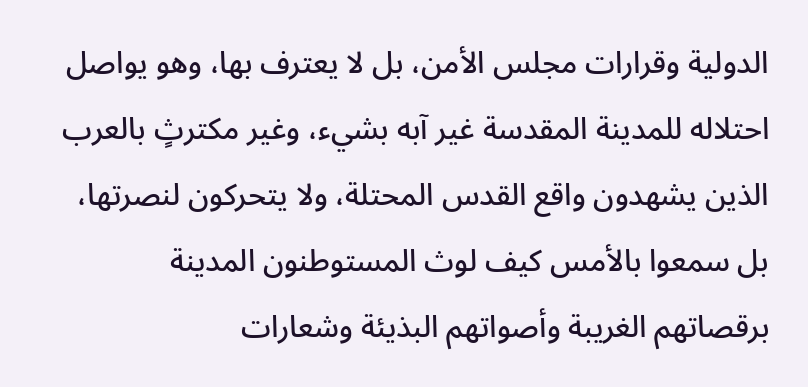الدولية وقرارات مجلس الأمن، بل لا يعترف بها، وهو يواصل احتلاله للمدينة المقدسة غير آبه بشيء، وغير مكترثٍ بالعرب الذين يشهدون واقع القدس المحتلة، ولا يتحركون لنصرتها، بل سمعوا بالأمس كيف لوث المستوطنون المدينة برقصاتهم الغريبة وأصواتهم البذيئة وشعارات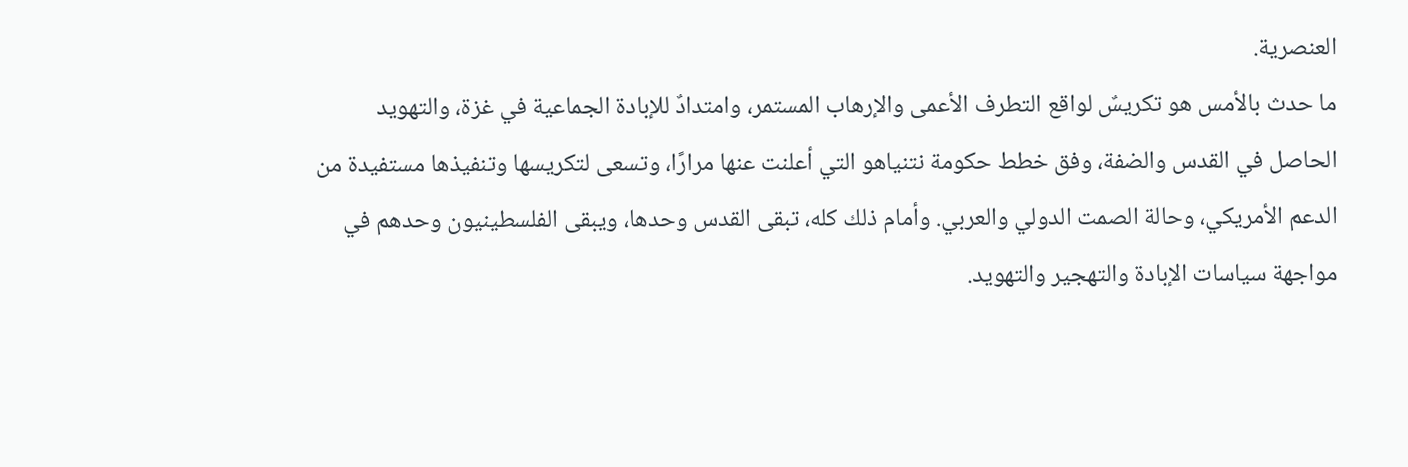العنصرية.
ما حدث بالأمس هو تكريسٌ لواقع التطرف الأعمى والإرهاب المستمر، وامتدادٌ للإبادة الجماعية في غزة، والتهويد الحاصل في القدس والضفة، وفق خطط حكومة نتنياهو التي أعلنت عنها مرارًا، وتسعى لتكريسها وتنفيذها مستفيدة من الدعم الأمريكي، وحالة الصمت الدولي والعربي. وأمام ذلك كله، تبقى القدس وحدها، ويبقى الفلسطينيون وحدهم في مواجهة سياسات الإبادة والتهجير والتهويد.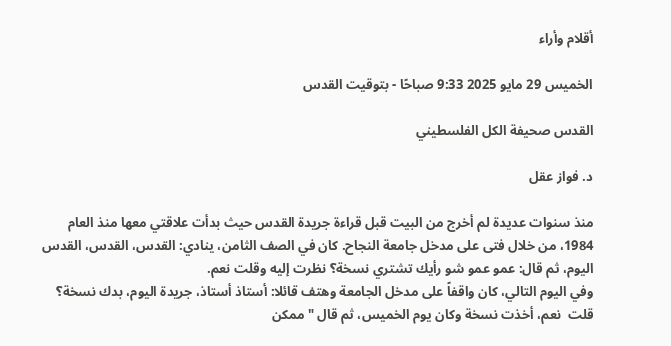أقلام وأراء

الخميس 29 مايو 2025 9:33 صباحًا - بتوقيت القدس

القدس صحيفة الكل الفلسطيني

د. فواز عقل

منذ سنوات عديدة لم أخرج من البيت قبل قراءة جريدة القدس حيث بدأت علاقتي معها منذ العام 1984، من خلال فتى على مدخل جامعة النجاح. كان في الصف الثامن، ينادي: القدس، القدس، القدس اليوم، ثم قال: عمو عمو شو رأيك تشتري نسخة؟ نظرت إليه وقلت نعم.
وفي اليوم التالي، كان واقفاً على مدخل الجامعة وهتف قائلا: أستاذ أستاذ، جريدة اليوم، بدك نسخة؟ قلت  نعم، أخذت نسخة وكان يوم الخميس، ثم قال "ممكن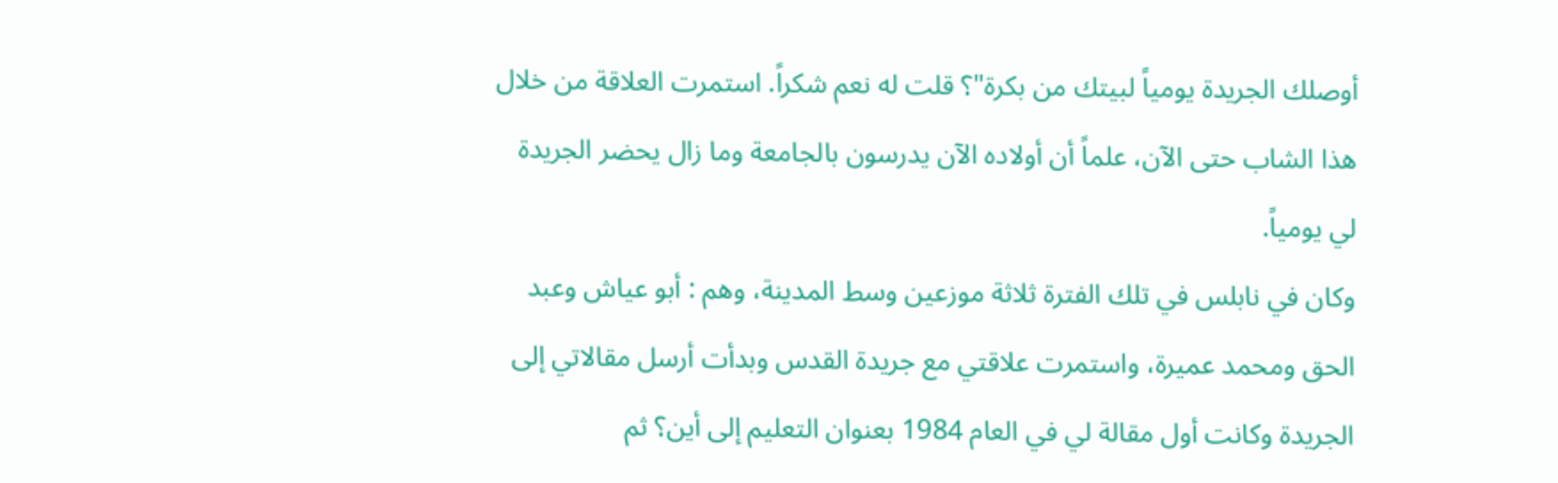أوصلك الجريدة يومياً لبيتك من بكرة"؟ قلت له نعم شكراً. استمرت العلاقة من خلال هذا الشاب حتى الآن، علماً أن أولاده الآن يدرسون بالجامعة وما زال يحضر الجريدة لي يومياً.
وكان في نابلس في تلك الفترة ثلاثة موزعين وسط المدينة، وهم : أبو عياش وعبد الحق ومحمد عميرة، واستمرت علاقتي مع جريدة القدس وبدأت أرسل مقالاتي إلى الجريدة وكانت أول مقالة لي في العام 1984 بعنوان التعليم إلى أين؟ ثم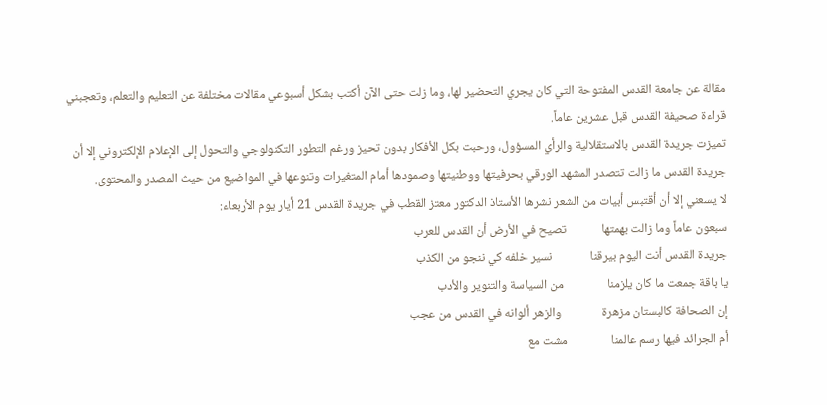مقالة عن جامعة القدس المفتوحة التي كان يجري التحضير لها، وما زلت حتى الآن أكتب بشكل أسبوعي مقالات مختلفة عن التعليم والتعلم، وتعجبني قراءة صحيفة القدس قبل عشرين عاماً.
تميزت جريدة القدس بالاستقلالية والرأي المسؤول، ورحبت بكل الأفكار بدون تحيز ورغم التطور التكنولوجي والتحول إلى الإعلام الإلكتروني إلا أن جريدة القدس ما زالت تتصدر المشهد الورقي بحرفيتها ووطنيتها وصمودها أمام المتغيرات وتنوعها في المواضيع من حيث المصدر والمحتوى.
لا يسعني إلا أن أقتبس أبيات من الشعر نشرها الأستاذ الدكتور معتز القطب في جريدة القدس 21 أيار يوم الأربعاء:
سبعون عاماً وما زالت بهمتها            تصيح في الأرض أن القدس للعرب
جريدة القدس أنت اليوم بيرقنا             نسير خلفه كي ننجو من الكذب
يا باقة جمعت ما كان يلزمنا               من السياسة والتنوير والأدب
إن الصحافة كالبستان مزهرة              والزهر ألوانه في القدس من عجب
أم الجرائد فيها رسم عالمنا               مشت مع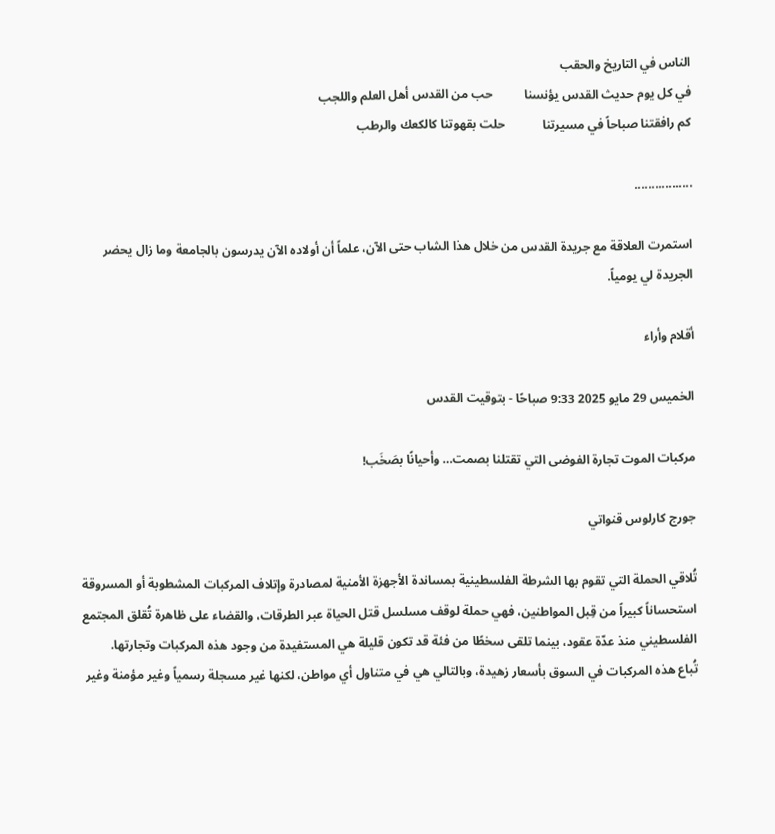الناس في التاريخ والحقب
في كل يوم حديث القدس يؤنسنا          حب من القدس أهل العلم واللجب
كم رافقتنا صباحاً في مسيرتنا            حلت بقهوتنا كالكعك والرطب

.................

استمرت العلاقة مع جريدة القدس من خلال هذا الشاب حتى الآن، علماً أن أولاده الآن يدرسون بالجامعة وما زال يحضر الجريدة لي يومياً.

أقلام وأراء

الخميس 29 مايو 2025 9:33 صباحًا - بتوقيت القدس

مركبات الموت تجارة الفوضى التي تقتلنا بصمت… وأحيانًا بصَخَب!

جورج كارلوس قنواتي

تُلاقي الحملة التي تقوم بها الشرطة الفلسطينية بمساندة الأجهزة الأمنية لمصادرة وإتلاف المركبات المشطوبة أو المسروقة استحساناً كبيراً من قِبل المواطنين، فهي حملة لوقف مسلسل قتل الحياة عبر الطرقات، والقضاء على ظاهرة تُقلق المجتمع الفلسطيني منذ عدّة عقود، بينما تلقى سخطًا من فئة قد تكون قليلة هي المستفيدة من وجود هذه المركبات وتجارتها.
تُباع هذه المركبات في السوق بأسعار زهيدة، وبالتالي هي في متناول أي مواطن، لكنها غير مسجلة رسمياً وغير مؤمنة وغير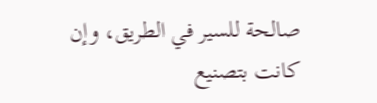صالحة للسير في الطريق، وإن كانت بتصنيع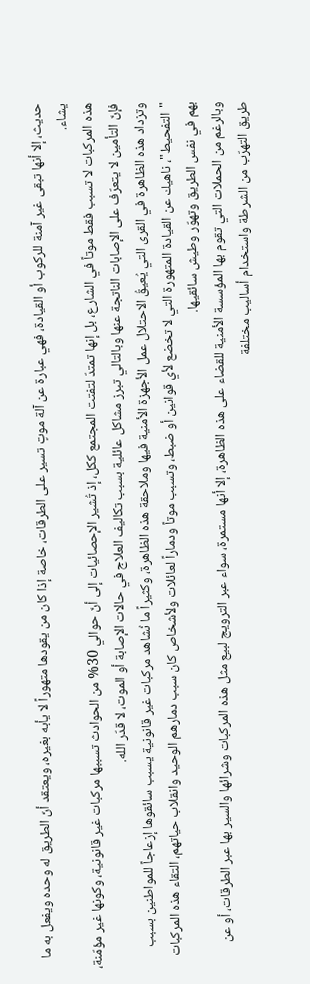حديث، إلا أنها تبقى غير آمنة للركوب أو القيادة، فهي عبارة عن آلة موتٍ تسير على الطرقات، خاصة إذا كان من يقودها متهوراً لا يأبه بغيره، ويعتقد أنّ الطريق له وحده ويفعل به ما يشاء.
هذه المركبات لا تسبب فقط موتاً في الشارع، بل إنها تمتدّ لتفتت المجتمع ككل، إذ تُشير الإحصائيات إلى أنّ حوالي 30% من الحوادث تسببها مركبات غير قانونية، وكونها غير مؤمّنة، فإنّ التأمين لا يتعرّف على الإصابات الناتجة عنها وبالتالي تبرز مشاكل عائلية بسبب تكاليف العلاج في حالات الإصابة أو الموت، لا قدّر الله.
وتزداد هذه الظاهرة في القرى التي يُعيقُ الاحتلال عمل الأجهزة الأمنية فيها وملاحقة هذه الظاهرة، وكثيراً ما نُشاهد مركبات غير قانونية يسبب سائقوها إزعاجاً للمواطنين بسبب "التفحيط"، ناهيك عن القيادة المتهورة التي لا تخضع لأي قوانين أو ضبط، وتسبب موتاً ودماراً لعائلات ولأشخاص كان سبب دمارهم الوحيد وانقلاب حياتهم، التقاء هذه المركبات بهم في نفس الطريق وتهوّر وطيش سائقيها.
وبالرغم من الحملات التي تقوم بها المؤسسة الأمنية للقضاء على هذه الظاهرة، إلا أنها مستمرة، سواء عبر الترويج لبيع مثل هذه المركبات وشرائها والسير بها عبر الطرقات، أو عن طريق التهرّب من الشرطة واستخدام أساليب مختلفة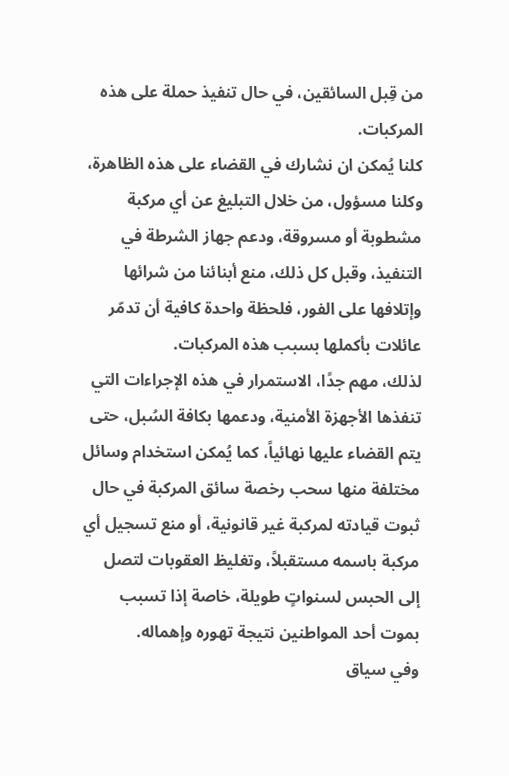من قِبل السائقين، في حال تنفيذ حملة على هذه المركبات.
كلنا يُمكن ان نشارك في القضاء على هذه الظاهرة، وكلنا مسؤول، من خلال التبليغ عن أي مركبة مشطوبة أو مسروقة، ودعم جهاز الشرطة في التنفيذ، وقبل كل ذلك، منع أبنائنا من شرائها وإتلافها على الفور، فلحظة واحدة كافية أن تدمّر عائلات بأكملها بسبب هذه المركبات.
لذلك، مهم جدًا، الاستمرار في هذه الإجراءات التي تنفذها الأجهزة الأمنية، ودعمها بكافة السُبل، حتى يتم القضاء عليها نهائياً، كما يُمكن استخدام وسائل مختلفة منها سحب رخصة سائق المركبة في حال ثبوت قيادته لمركبة غير قانونية، أو منع تسجيل أي مركبة باسمه مستقبلاً، وتغليظ العقوبات لتصل إلى الحبس لسنواتٍ طويلة، خاصة إذا تسبب بموت أحد المواطنين نتيجة تهوره وإهماله.
وفي سياق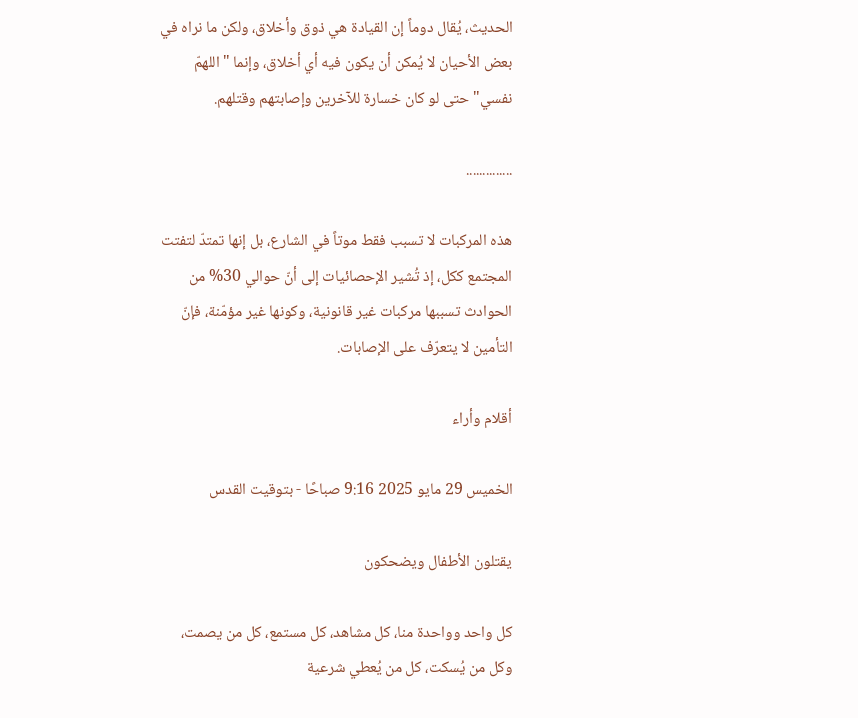الحديث، يُقال دوماً إن القيادة هي ذوق وأخلاق، ولكن ما نراه في بعض الأحيان لا يُمكن أن يكون فيه أي أخلاق، وإنما "اللهمّ نفسي" حتى لو كان خسارة للآخرين وإصابتهم وقتلهم.

..............

هذه المركبات لا تسبب فقط موتاً في الشارع، بل إنها تمتدّ لتفتت المجتمع ككل، إذ تُشير الإحصائيات إلى أنّ حوالي 30% من الحوادث تسببها مركبات غير قانونية، وكونها غير مؤمّنة، فإنّ التأمين لا يتعرّف على الإصابات.

أقلام وأراء

الخميس 29 مايو 2025 9:16 صباحًا - بتوقيت القدس

يقتلون الأطفال ويضحكون

كل واحد وواحدة منا، كل مشاهد، كل مستمع، كل من يصمت، وكل من يُسكت، كل من يُعطي شرعية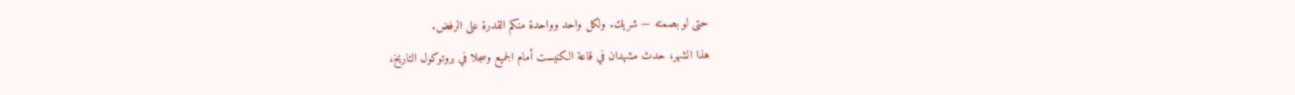حتى لو بصمته — شريك. ولكل واحد وواحدة منكم القدرة على الرفض.
هذا الشهر، حدث مشهدان في قاعة الكنيست أمام الجميع وسجلا في بروتوكول التاريخ،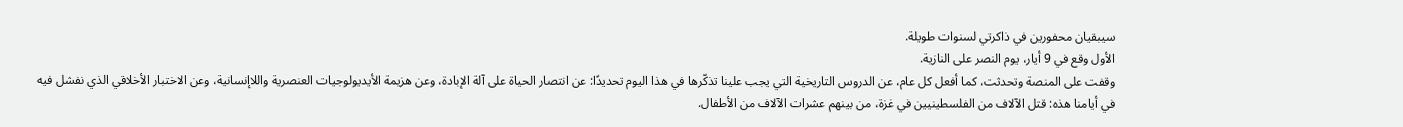سيبقيان محفورين في ذاكرتي لسنوات طويلة.
الأول وقع في 9 أيار، يوم النصر على النازية.
وقفت على المنصة وتحدثت، كما أفعل كل عام، عن الدروس التاريخية التي يجب علينا تذكّرها في هذا اليوم تحديدًا: عن انتصار الحياة على آلة الإبادة، وعن هزيمة الأيديولوجيات العنصرية واللاإنسانية، وعن الاختبار الأخلاقي الذي نفشل فيه في أيامنا هذه: قتل الآلاف من الفلسطينيين في غزة، من بينهم عشرات الآلاف من الأطفال.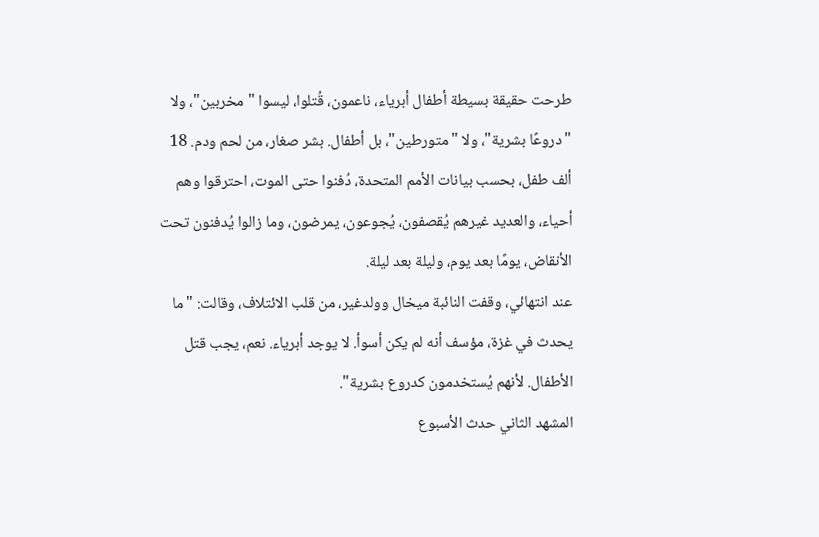طرحت حقيقة بسيطة أطفال أبرياء، ناعمون، قُتلوا، ليسوا "مخربين"، ولا "دروعًا بشرية"، ولا "متورطين"، بل أطفال. بشر صغار، من لحم ودم. 18 ألف طفل، بحسب بيانات الأمم المتحدة، دُفنوا حتى الموت، احترقوا وهم أحياء، والعديد غيرهم يُقصفون، يُجوعون، يمرضون، وما زالوا يُدفنون تحت الأنقاض، يومًا بعد يوم، وليلة بعد ليلة.
عند انتهائي، وقفت النائبة ميخال وولدغير، من قلب الائتلاف، وقالت: "ما يحدث في غزة، مؤسف أنه لم يكن أسوأ. لا يوجد أبرياء. نعم، يجب قتل الأطفال. لأنهم يُستخدمون كدروع بشرية".
المشهد الثاني حدث الأسبوع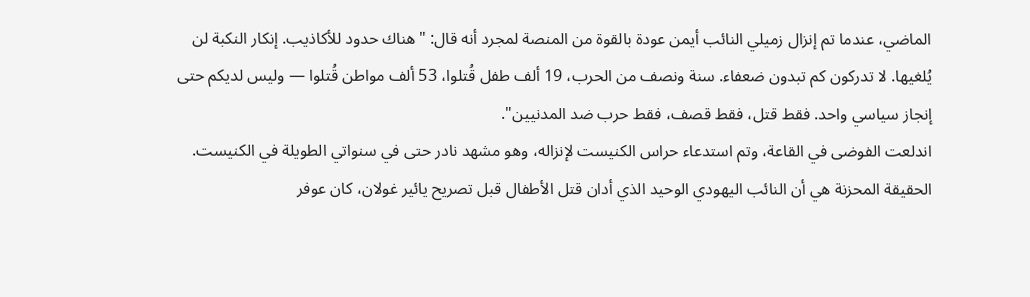الماضي، عندما تم إنزال زميلي النائب أيمن عودة بالقوة من المنصة لمجرد أنه قال: "هناك حدود للأكاذيب. إنكار النكبة لن يُلغيها. لا تدركون كم تبدون ضعفاء. سنة ونصف من الحرب، 19 ألف طفل قُتلوا، 53 ألف مواطن قُتلوا — وليس لديكم حتى إنجاز سياسي واحد. فقط قتل، فقط قصف، فقط حرب ضد المدنيين".
اندلعت الفوضى في القاعة، وتم استدعاء حراس الكنيست لإنزاله، وهو مشهد نادر حتى في سنواتي الطويلة في الكنيست.
الحقيقة المحزنة هي أن النائب اليهودي الوحيد الذي أدان قتل الأطفال قبل تصريح يائير غولان، كان عوفر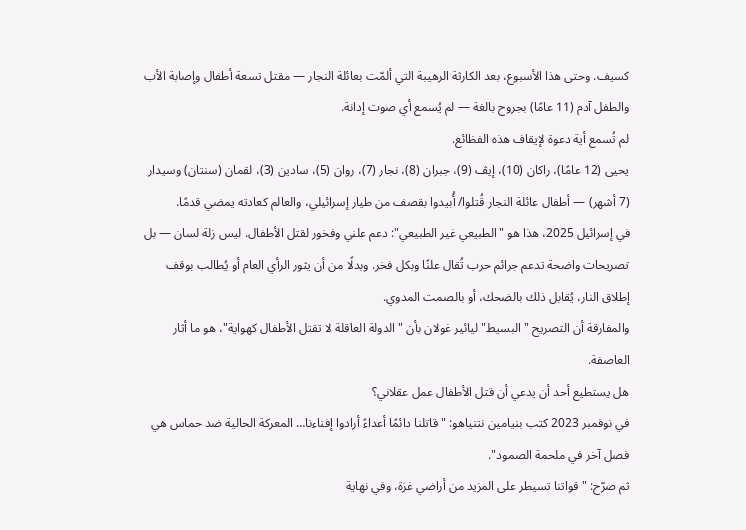كسيف. وحتى هذا الأسبوع، بعد الكارثة الرهيبة التي ألمّت بعائلة النجار — مقتل تسعة أطفال وإصابة الأب والطفل آدم (11 عامًا) بجروح بالغة — لم يُسمع أي صوت إدانة.
لم تُسمع أية دعوة لإيقاف هذه الفظائع.
يحيى (12 عامًا)، راكان (10)، إيڤ (9)، جبران (8)، نجار (7)، روان (5)، سادين (3)، لقمان (سنتان) وسيدار (7 أشهر) — أطفال عائلة النجار قُتلوا/ أُبيدوا بقصف من طيار إسرائيلي، والعالم كعادته يمضي قدمًا.
في إسرائيل 2025، هذا هو "الطبيعي غير الطبيعي": دعم علني وفخور لقتل الأطفال. ليس زلة لسان — بل تصريحات واضحة تدعم جرائم حرب تُقال علنًا وبكل فخر. وبدلًا من أن يثور الرأي العام أو يُطالب بوقف إطلاق النار، يُقابل ذلك بالضحك، أو بالصمت المدوي.
والمفارقة أن التصريح "البسيط" ليائير غولان بأن "الدولة العاقلة لا تقتل الأطفال كهواية"، هو ما أثار العاصفة.
هل يستطيع أحد أن يدعي أن قتل الأطفال عمل عقلاني؟
في نوفمبر 2023 كتب بنيامين نتنياهو: "قاتلنا دائمًا أعداءً أرادوا إفناءنا… المعركة الحالية ضد حماس هي فصل آخر في ملحمة الصمود".
ثم صرّح: "قواتنا تسيطر على المزيد من أراضي غزة، وفي نهاية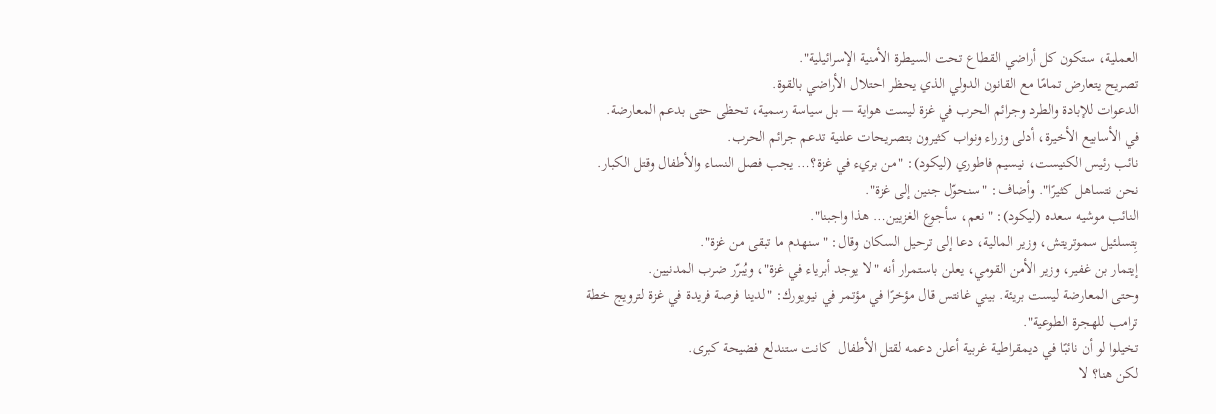العملية، ستكون كل أراضي القطاع تحت السيطرة الأمنية الإسرائيلية".
تصريح يتعارض تمامًا مع القانون الدولي الذي يحظر احتلال الأراضي بالقوة.
الدعوات للإبادة والطرد وجرائم الحرب في غزة ليست هواية — بل سياسة رسمية، تحظى حتى بدعم المعارضة.
في الأسابيع الأخيرة، أدلى وزراء ونواب كثيرون بتصريحات علنية تدعم جرائم الحرب.
نائب رئيس الكنيست، نيسيم فاطوري (ليكود): "من بريء في غزة؟… يجب فصل النساء والأطفال وقتل الكبار. نحن نتساهل كثيرًا". وأضاف: "سنحوّل جنين إلى غزة".
النائب موشيه سعده (ليكود): "نعم، سأجوع الغزيين… هذا واجبنا".
بِتسلئيل سموتريتش، وزير المالية، دعا إلى ترحيل السكان وقال: "سنهدم ما تبقى من غزة".
إيتمار بن غفير، وزير الأمن القومي، يعلن باستمرار أنه "لا يوجد أبرياء في غزة"، ويُبرّر ضرب المدنيين.
وحتى المعارضة ليست بريئة. بيني غانتس قال مؤخرًا في مؤتمر في نيويورك: "لدينا فرصة فريدة في غزة لترويج خطة ترامب للهجرة الطوعية".
تخيلوا لو أن نائبًا في ديمقراطية غربية أعلن دعمه لقتل الأطفال  كانت ستندلع فضيحة كبرى.
لكن هنا؟ لا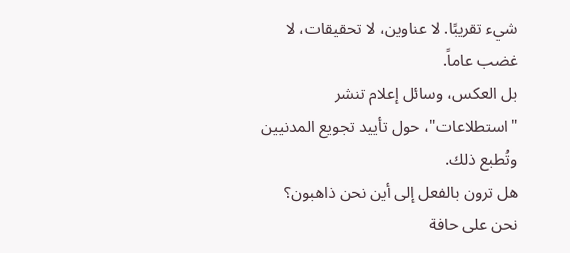شيء تقريبًا. لا عناوين، لا تحقيقات، لا غضب عاماً.
بل العكس، وسائل إعلام تنشر "استطلاعات"، حول تأييد تجويع المدنيين وتُطبع ذلك.
هل ترون بالفعل إلى أين نحن ذاهبون؟
نحن على حافة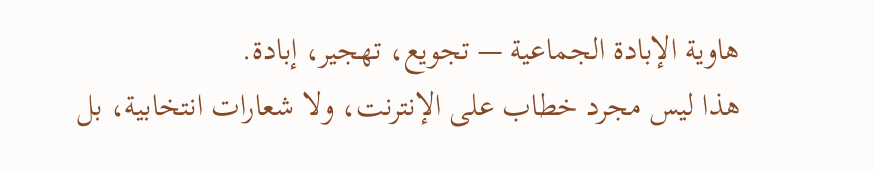هاوية الإبادة الجماعية — تجويع، تهجير، إبادة.
هذا ليس مجرد خطاب على الإنترنت، ولا شعارات انتخابية، بل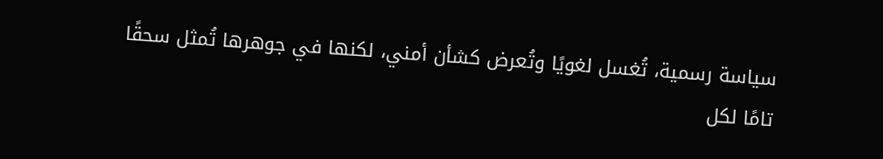سياسة رسمية، تُغسل لغويًا وتُعرض كشأن أمني، لكنها في جوهرها تُمثل سحقًا تامًا لكل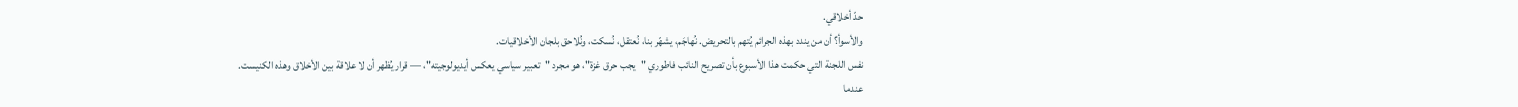حدّ أخلاقي.
والأسوأ؟ أن من يندد بهذه الجرائم يُتهم بالتحريض. نُهاجَم، يشهّر بنا، نُعتقل، نُسكت، ونُلاحق بلجان الأخلاقيات.
نفس اللجنة التي حكمت هذا الأسبوع بأن تصريح النائب فاطوري "يجب حرق غزة"، هو مجرد "تعبير سياسي يعكس أيديولوجيته"، — قرار يُظهر أن لا علاقة بين الأخلاق وهذه الكنيست.
عندما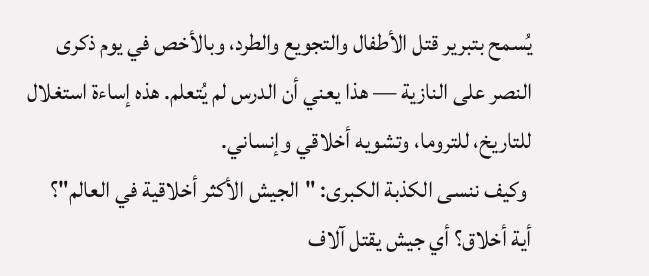يُسمح بتبرير قتل الأطفال والتجويع والطرد، وبالأخص في يوم ذكرى النصر على النازية — هذا يعني أن الدرس لم يُتعلم. هذه إساءة استغلال للتاريخ، للتروما، وتشويه أخلاقي وإنساني.
 وكيف ننسى الكذبة الكبرى: "الجيش الأكثر أخلاقية في العالم"؟
أية أخلاق؟ أي جيش يقتل آلاف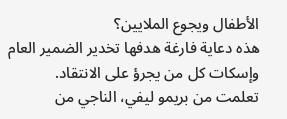الأطفال ويجوع الملايين؟
هذه دعاية فارغة هدفها تخدير الضمير العام وإسكات كل من يجرؤ على الانتقاد.
تعلمت من بريمو ليفي، الناجي من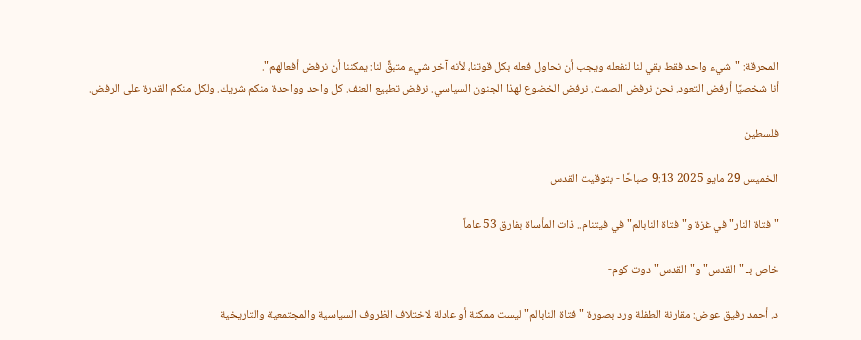المحرقة: "شيء واحد فقط بقي لنا لنفعله ويجب أن نحاول فعله بكل قوتنا، لأنه آخر شيء متبقٍّ لنا: يمكننا أن نرفض أفعالهم".
أنا شخصيًا أرفض التعود. نحن نرفض الصمت. نرفض الخضوع لهذا الجنون السياسي. نرفض تطبيع العنف. كل واحد وواحدة منكم شريك. ولكل منكم القدرة على الرفض.

فلسطين

الخميس 29 مايو 2025 9:13 صباحًا - بتوقيت القدس

"فتاة النار" في غزة و"فتاة النابالم" في فيتنام.. ذات المأساة بفارق 53 عاماً

خاص بـ "القدس" و"القدس" دوت كوم-

د. أحمد رفيق عوض: مقارنة الطفلة ورد بصورة "فتاة النابالم" ليست ممكنة أو عادلة لاختلاف الظروف السياسية والمجتمعية والتاريخية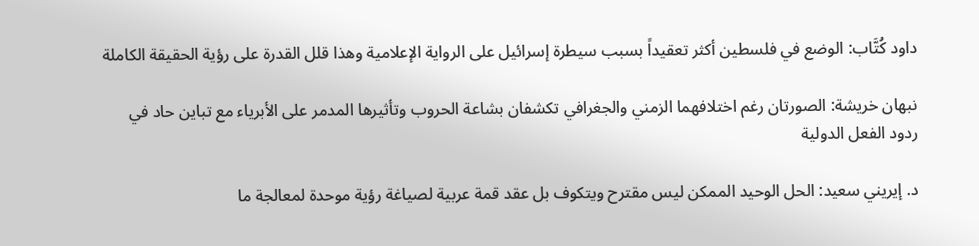داود كُتَّاب: الوضع في فلسطين أكثر تعقيداً بسبب سيطرة إسرائيل على الرواية الإعلامية وهذا قلل القدرة على رؤية الحقيقة الكاملة

نبهان خريشة: الصورتان رغم اختلافهما الزمني والجغرافي تكشفان بشاعة الحروب وتأثيرها المدمر على الأبرياء مع تباين حاد في ردود الفعل الدولية

د. إيريني سعيد: الحل الوحيد الممكن ليس مقترح ويتكوف بل عقد قمة عربية لصياغة رؤية موحدة لمعالجة ما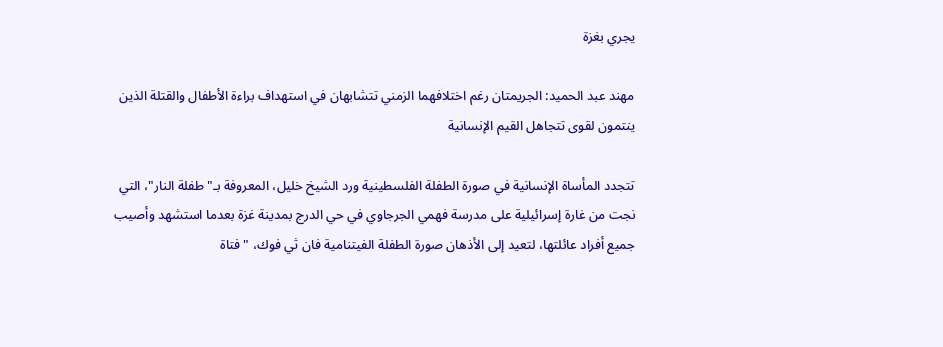يجري بغزة

مهند عبد الحميد: الجريمتان رغم اختلافهما الزمني تتشابهان في استهداف براءة الأطفال والقتلة الذين ينتمون لقوى تتجاهل القيم الإنسانية

تتجدد المأساة الإنسانية في صورة الطفلة الفلسطينية ورد الشيخ خليل، المعروفة بـ"طفلة النار"، التي نجت من غارة إسرائيلية على مدرسة فهمي الجرجاوي في حي الدرج بمدينة غزة بعدما استشهد وأصيب جميع أفراد عائلتها، لتعيد إلى الأذهان صورة الطفلة الفيتنامية فان ثي فوك، "فتاة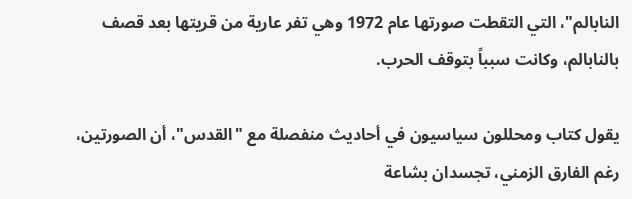النابالم"، التي التقطت صورتها عام 1972 وهي تفر عارية من قريتها بعد قصف بالنابالم، وكانت سبباً بتوقف الحرب.

يقول كتاب ومحللون سياسيون في أحاديث منفصلة مع "القدس"، أن الصورتين، رغم الفارق الزمني، تجسدان بشاعة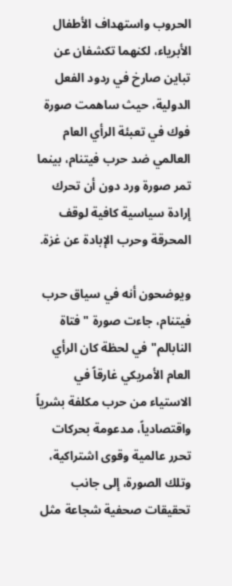الحروب واستهداف الأطفال الأبرياء، لكنهما تكشفان عن تباين صارخ في ردود الفعل الدولية، حيث ساهمت صورة فوك في تعبئة الرأي العام العالمي ضد حرب فيتنام، بينما تمر صورة ورد دون أن تحرك إرادة سياسية كافية لوقف المحرقة وحرب الإبادة عن غزة.

ويوضحون أنه في سياق حرب فيتنام، جاءت صورة "فتاة النابالم" في لحظة كان الرأي العام الأمريكي غارقاً في الاستياء من حرب مكلفة بشرياً واقتصادياً، مدعومة بحركات تحرر عالمية وقوى اشتراكية، وتلك الصورة، إلى جانب تحقيقات صحفية شجاعة مثل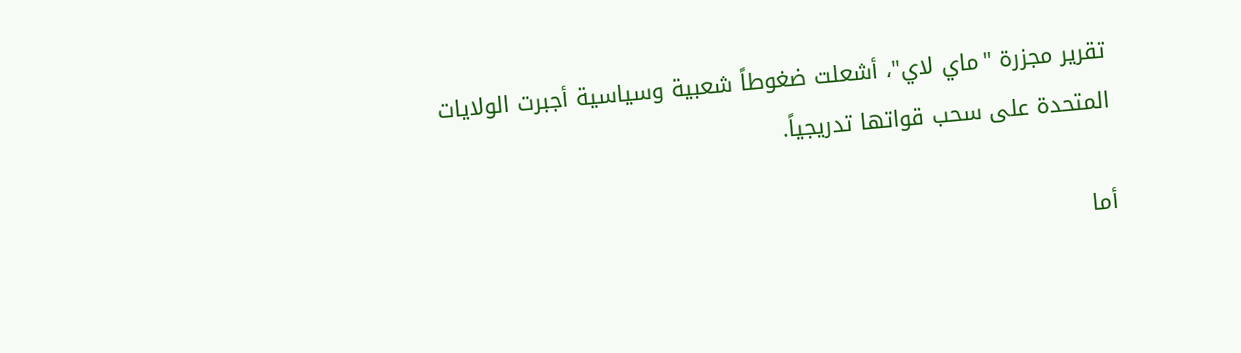تقرير مجزرة "ماي لاي"، أشعلت ضغوطاً شعبية وسياسية أجبرت الولايات المتحدة على سحب قواتها تدريجياً.

أما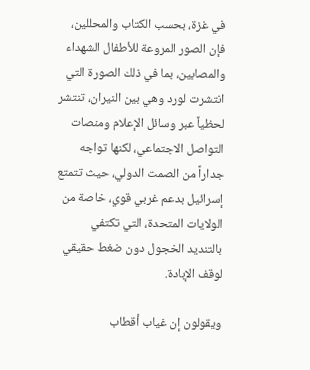في غزة، بحسب الكتاب والمحللين، فإن الصور المروعة للأطفال الشهداء والمصابين، بما في ذلك الصورة التي انتشرت لورد وهي بين النيران، تنتشر لحظياً عبر وسائل الإعلام ومنصات التواصل الاجتماعي، لكنها تواجه جداراً من الصمت الدولي، حيث تتمتع إسرائيل بدعم غربي قوي، خاصة من الولايات المتحدة، التي تكتفي بالتنديد الخجول دون ضغط حقيقي لوقف الإبادة.

ويقولون إن غياب أقطاب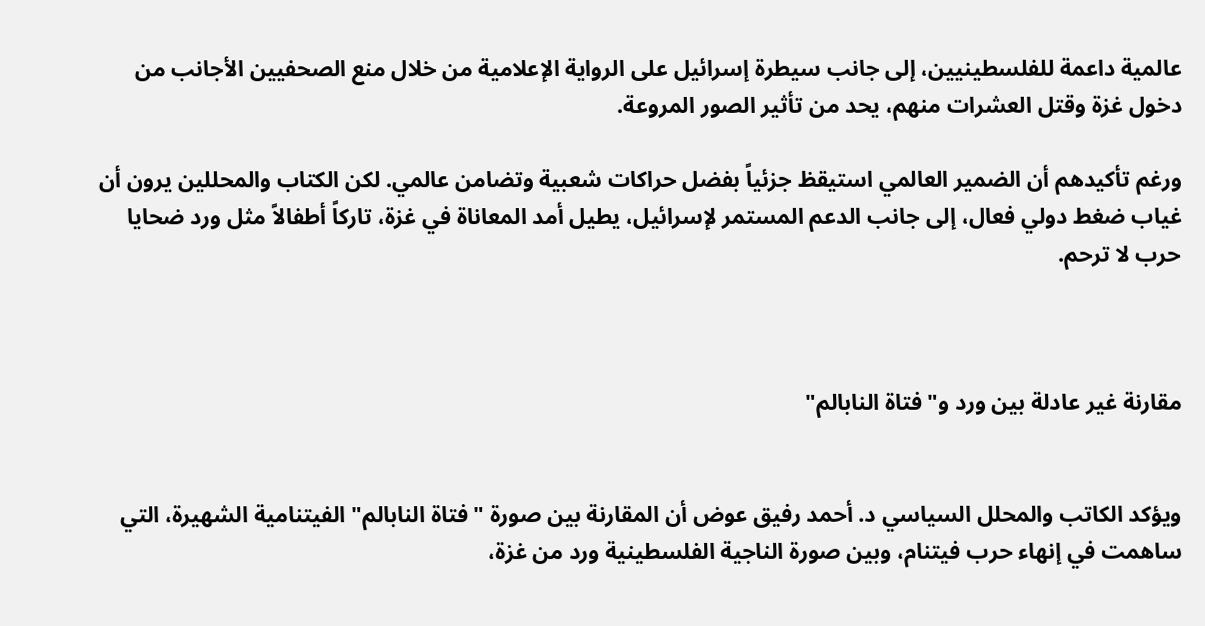عالمية داعمة للفلسطينيين، إلى جانب سيطرة إسرائيل على الرواية الإعلامية من خلال منع الصحفيين الأجانب من دخول غزة وقتل العشرات منهم، يحد من تأثير الصور المروعة.

ورغم تأكيدهم أن الضمير العالمي استيقظ جزئياً بفضل حراكات شعبية وتضامن عالمي. لكن الكتاب والمحللين يرون أن غياب ضغط دولي فعال، إلى جانب الدعم المستمر لإسرائيل، يطيل أمد المعاناة في غزة، تاركاً أطفالاً مثل ورد ضحايا حرب لا ترحم.



مقارنة غير عادلة بين ورد و"فتاة النابالم"


ويؤكد الكاتب والمحلل السياسي د. أحمد رفيق عوض أن المقارنة بين صورة "فتاة النابالم" الفيتنامية الشهيرة، التي ساهمت في إنهاء حرب فيتنام، وبين صورة الناجية الفلسطينية ورد من غزة،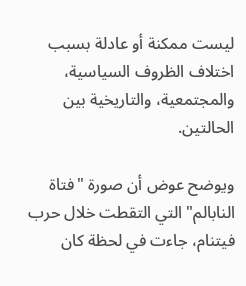ليست ممكنة أو عادلة بسبب اختلاف الظروف السياسية، والمجتمعية، والتاريخية بين الحالتين.

ويوضح عوض أن صورة "فتاة النابالم" التي التقطت خلال حرب فيتنام، جاءت في لحظة كان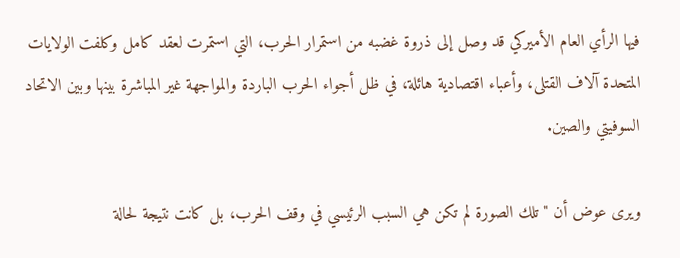فيها الرأي العام الأميركي قد وصل إلى ذروة غضبه من استمرار الحرب، التي استمرت لعقد كامل وكلفت الولايات المتحدة آلاف القتلى، وأعباء اقتصادية هائلة، في ظل أجواء الحرب الباردة والمواجهة غير المباشرة بينها وبين الاتحاد السوفيتي والصين.

ويرى عوض أن "تلك الصورة لم تكن هي السبب الرئيسي في وقف الحرب، بل كانت نتيجة لحالة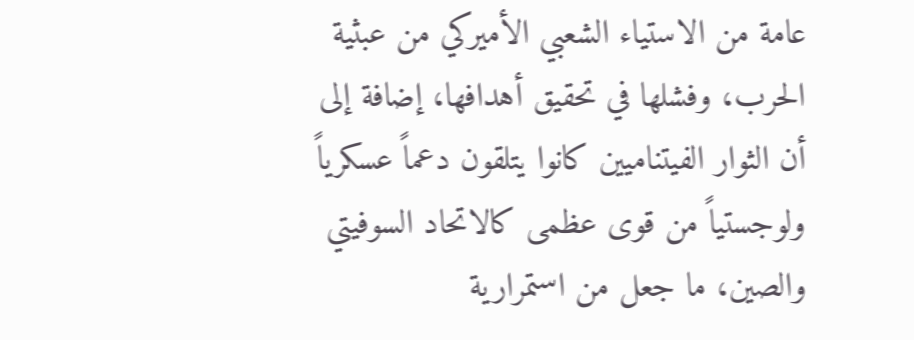عامة من الاستياء الشعبي الأميركي من عبثية الحرب، وفشلها في تحقيق أهدافها، إضافة إلى أن الثوار الفيتناميين كانوا يتلقون دعماً عسكرياً ولوجستياً من قوى عظمى كالاتحاد السوفيتي والصين، ما جعل من استمرارية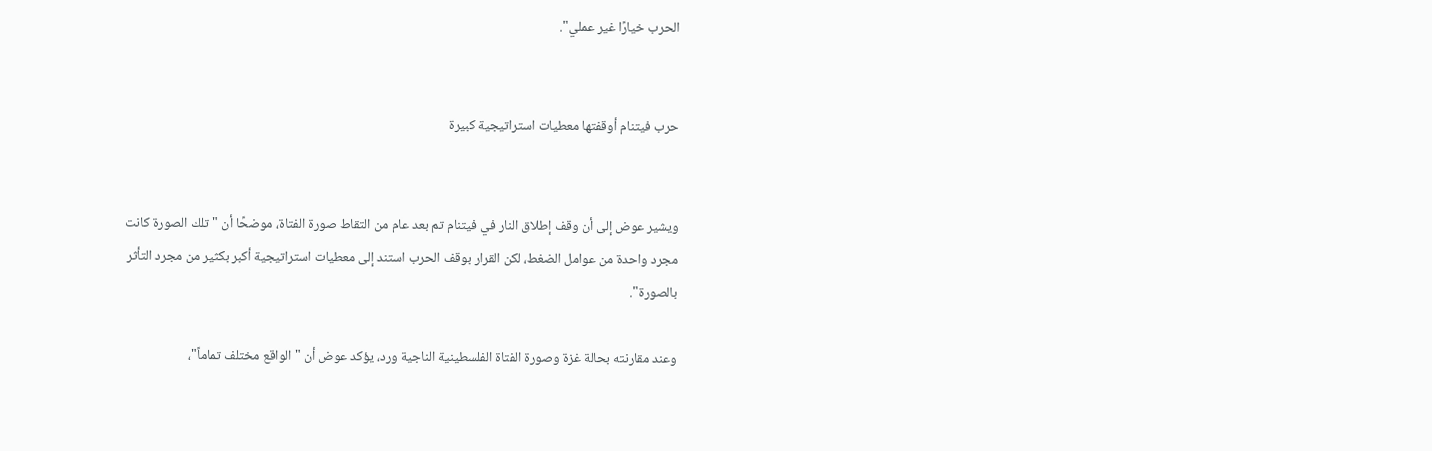الحرب خيارًا غير عملي".


حرب فيتنام أوقفتها معطيات استراتيجية كبيرة


ويشير عوض إلى أن وقف إطلاق النار في فيتنام تم بعد عام من التقاط صورة الفتاة، موضحًا أن "تلك الصورة كانت مجرد واحدة من عوامل الضغط، لكن القرار بوقف الحرب استند إلى معطيات استراتيجية أكبر بكثير من مجرد التأثر بالصورة".

وعند مقارنته بحالة غزة وصورة الفتاة الفلسطينية الناجية ورد، يؤكد عوض أن "الواقع مختلف تماماً"،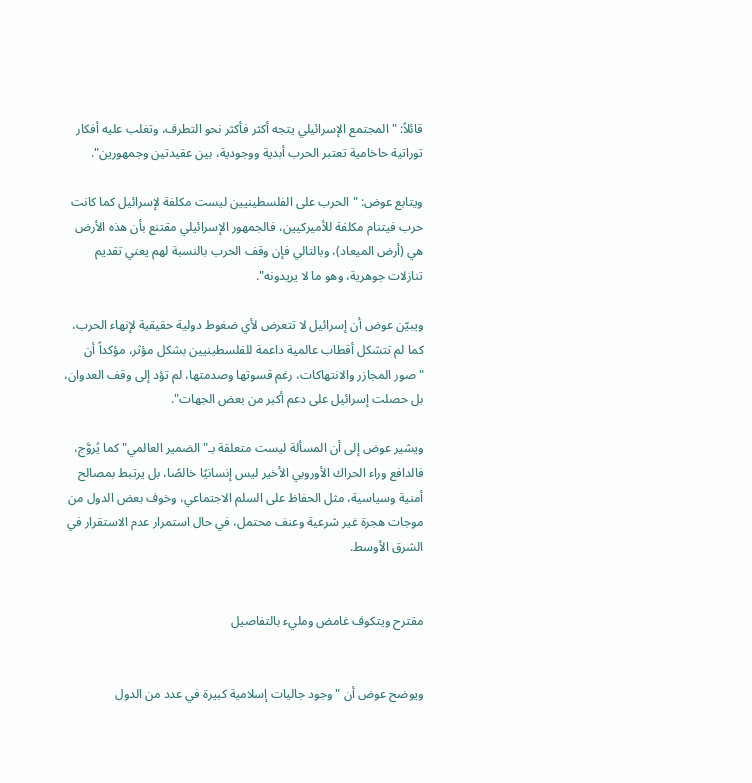قائلاً: "المجتمع الإسرائيلي يتجه أكثر فأكثر نحو التطرف، وتغلب عليه أفكار توراتية حاخامية تعتبر الحرب أبدية ووجودية، بين عقيدتين وجمهورين".

ويتابع عوض: "الحرب على الفلسطينيين ليست مكلفة لإسرائيل كما كانت حرب فيتنام مكلفة للأميركيين، فالجمهور الإسرائيلي مقتنع بأن هذه الأرض هي (أرض الميعاد)، وبالتالي فإن وقف الحرب بالنسبة لهم يعني تقديم تنازلات جوهرية، وهو ما لا يريدونه".

ويبيّن عوض أن إسرائيل لا تتعرض لأي ضغوط دولية حقيقية لإنهاء الحرب، كما لم تتشكل أقطاب عالمية داعمة للفلسطينيين بشكل مؤثر، مؤكداً أن "صور المجازر والانتهاكات، رغم قسوتها وصدمتها، لم تؤد إلى وقف العدوان، بل حصلت إسرائيل على دعم أكبر من بعض الجهات".

ويشير عوض إلى أن المسألة ليست متعلقة بـ"الضمير العالمي" كما يُروَّج، فالدافع وراء الحراك الأوروبي الأخير ليس إنسانيًا خالصًا، بل يرتبط بمصالح أمنية وسياسية، مثل الحفاظ على السلم الاجتماعي، وخوف بعض الدول من موجات هجرة غير شرعية وعنف محتمل، في حال استمرار عدم الاستقرار في الشرق الأوسط.


مقترح ويتكوف غامض ومليء بالتفاصيل


ويوضح عوض أن "وجود جاليات إسلامية كبيرة في عدد من الدول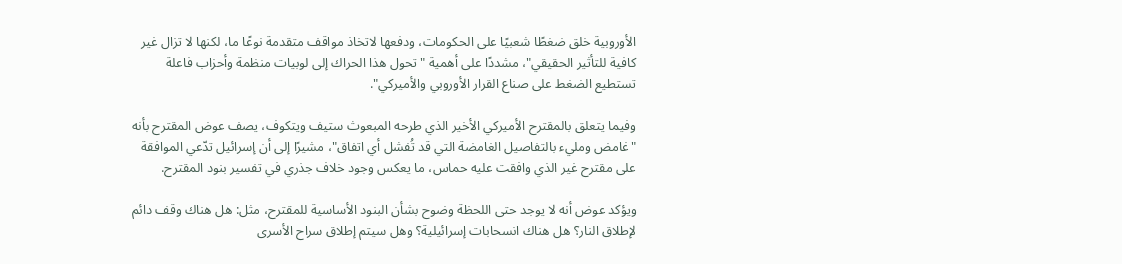الأوروبية خلق ضغطًا شعبيًا على الحكومات، ودفعها لاتخاذ مواقف متقدمة نوعًا ما، لكنها لا تزال غير كافية للتأثير الحقيقي"، مشددًا على أهمية "تحول هذا الحراك إلى لوبيات منظمة وأحزاب فاعلة تستطيع الضغط على صناع القرار الأوروبي والأميركي".

وفيما يتعلق بالمقترح الأميركي الأخير الذي طرحه المبعوث ستيف ويتكوف، يصف عوض المقترح بأنه "غامض ومليء بالتفاصيل الغامضة التي قد تُفشل أي اتفاق"، مشيرًا إلى أن إسرائيل تدّعي الموافقة على مقترح غير الذي وافقت عليه حماس، ما يعكس وجود خلاف جذري في تفسير بنود المقترح.

ويؤكد عوض أنه لا يوجد حتى اللحظة وضوح بشأن البنود الأساسية للمقترح، مثل: هل هناك وقف دائم لإطلاق النار؟ هل هناك انسحابات إسرائيلية؟ وهل سيتم إطلاق سراح الأسرى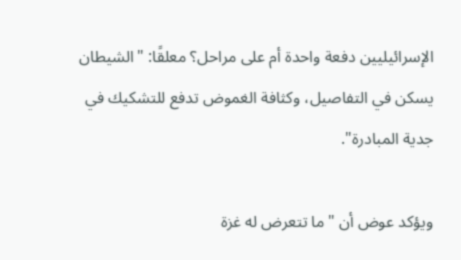الإسرائيليين دفعة واحدة أم على مراحل؟ معلقًا: "الشيطان يسكن في التفاصيل، وكثافة الغموض تدفع للتشكيك في جدية المبادرة".

ويؤكد عوض أن "ما تتعرض له غزة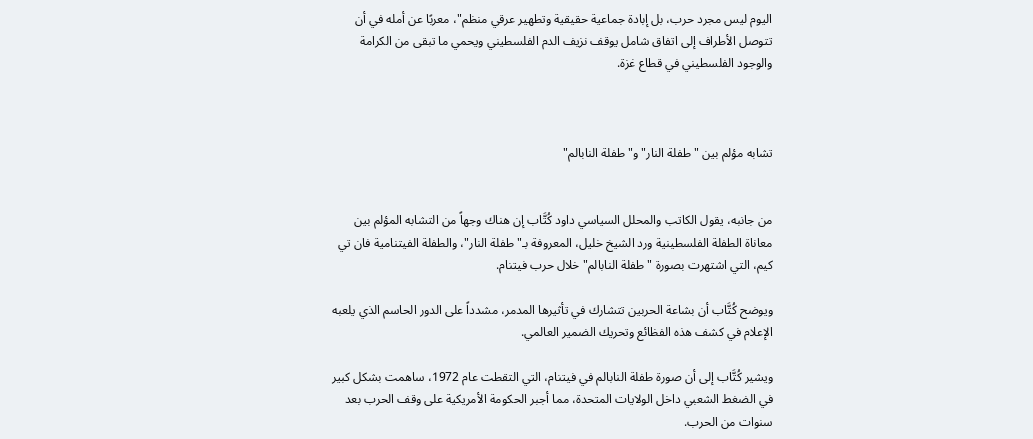اليوم ليس مجرد حرب، بل إبادة جماعية حقيقية وتطهير عرقي منظم"، معربًا عن أمله في أن تتوصل الأطراف إلى اتفاق شامل يوقف نزيف الدم الفلسطيني ويحمي ما تبقى من الكرامة والوجود الفلسطيني في قطاع غزة.



تشابه مؤلم بين "طفلة النار" و"طفلة النابالم"


من جانبه، يقول الكاتب والمحلل السياسي داود كُتَّاب إن هناك وجهاً من التشابه المؤلم بين معاناة الطفلة الفلسطينية ورد الشيخ خليل، المعروفة بـ"طفلة النار"، والطفلة الفيتنامية فان تي كيم، التي اشتهرت بصورة "طفلة النابالم" خلال حرب فيتنام.

ويوضح كُتَّاب أن بشاعة الحربين تتشارك في تأثيرها المدمر، مشدداً على الدور الحاسم الذي يلعبه الإعلام في كشف هذه الفظائع وتحريك الضمير العالمي.

ويشير كُتَّاب إلى أن صورة طفلة النابالم في فيتنام، التي التقطت عام 1972، ساهمت بشكل كبير في الضغط الشعبي داخل الولايات المتحدة، مما أجبر الحكومة الأمريكية على وقف الحرب بعد سنوات من الحرب.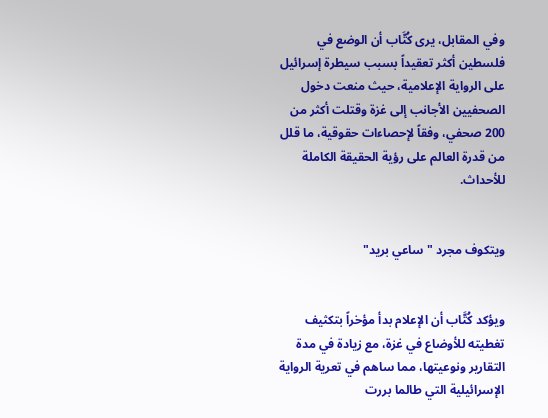وفي المقابل، يرى كُتَّاب أن الوضع في فلسطين أكثر تعقيداً بسبب سيطرة إسرائيل على الرواية الإعلامية، حيث منعت دخول الصحفيين الأجانب إلى غزة وقتلت أكثر من 200 صحفي، وفقاً لإحصاءات حقوقية، ما قلل من قدرة العالم على رؤية الحقيقة الكاملة للأحداث.


ويتكوف مجرد "ساعي بريد"


ويؤكد كُتَّاب أن الإعلام بدأ مؤخراً بتكثيف تغطيته للأوضاع في غزة، مع زيادة في مدة التقارير ونوعيتها، مما ساهم في تعرية الرواية الإسرائيلية التي طالما بررت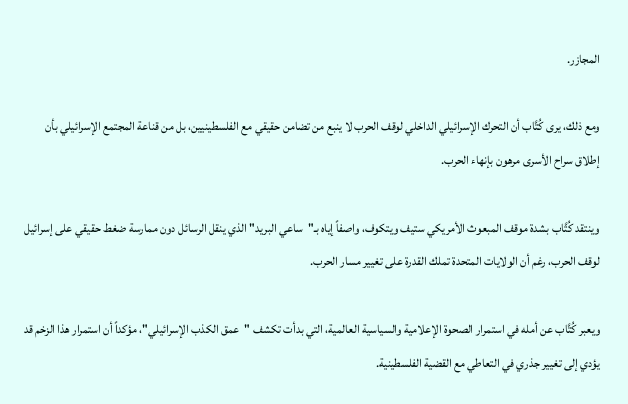المجازر.

ومع ذلك، يرى كُتَّاب أن التحرك الإسرائيلي الداخلي لوقف الحرب لا ينبع من تضامن حقيقي مع الفلسطينيين، بل من قناعة المجتمع الإسرائيلي بأن إطلاق سراح الأسرى مرهون بإنهاء الحرب.

وينتقد كُتَّاب بشدة موقف المبعوث الأمريكي ستيف ويتكوف، واصفاً إياه بـ"ساعي البريد" الذي ينقل الرسائل دون ممارسة ضغط حقيقي على إسرائيل لوقف الحرب، رغم أن الولايات المتحدة تملك القدرة على تغيير مسار الحرب.

ويعبر كُتَّاب عن أمله في استمرار الصحوة الإعلامية والسياسية العالمية، التي بدأت تكشف "عمق الكذب الإسرائيلي"، مؤكداً أن استمرار هذا الزخم قد يؤدي إلى تغيير جذري في التعاطي مع القضية الفلسطينية.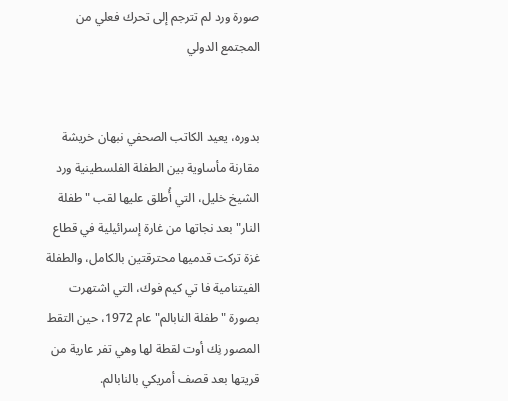صورة ورد لم تترجم إلى تحرك فعلي من المجتمع الدولي


بدوره، يعيد الكاتب الصحفي نبهان خريشة مقارنة مأساوية بين الطفلة الفلسطينية ورد الشيخ خليل، التي أُطلق عليها لقب "طفلة النار" بعد نجاتها من غارة إسرائيلية في قطاع غزة تركت قدميها محترقتين بالكامل، والطفلة الفيتنامية فا تي كيم فوك، التي اشتهرت بصورة "طفلة النابالم" عام 1972، حين التقط المصور نِك أوت لقطة لها وهي تفر عارية من قريتها بعد قصف أمريكي بالنابالم.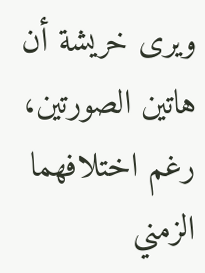ويرى خريشة أن هاتين الصورتين، رغم اختلافهما الزمني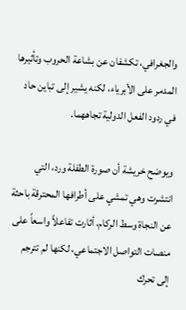والجغرافي، تكشفان عن بشاعة الحروب وتأثيرها المدمر على الأبرياء، لكنه يشير إلى تباين حاد في ردود الفعل الدولية تجاههما.

ويوضح خريشة أن صورة الطفلة ورد، التي انتشرت وهي تمشي على أطرافها المحترقة باحثة عن النجاة وسط الركام، أثارت تفاعلاً واسعاً على منصات التواصل الاجتماعي، لكنها لم تترجم إلى تحرك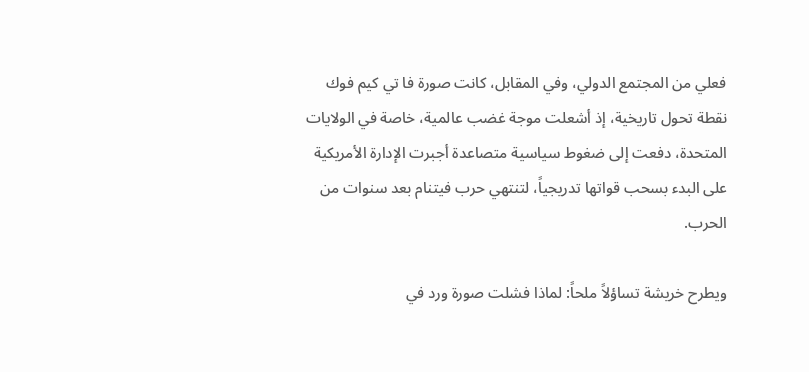فعلي من المجتمع الدولي، وفي المقابل، كانت صورة فا تي كيم فوك نقطة تحول تاريخية، إذ أشعلت موجة غضب عالمية، خاصة في الولايات المتحدة، دفعت إلى ضغوط سياسية متصاعدة أجبرت الإدارة الأمريكية على البدء بسحب قواتها تدريجياً، لتنتهي حرب فيتنام بعد سنوات من الحرب.

ويطرح خريشة تساؤلاً ملحاً: لماذا فشلت صورة ورد في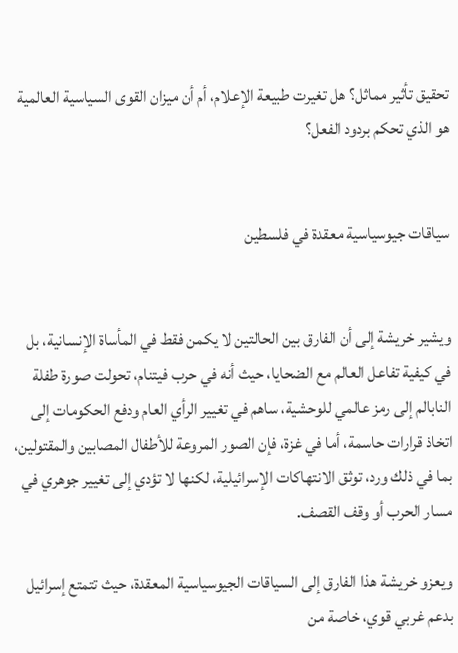تحقيق تأثير مماثل؟ هل تغيرت طبيعة الإعلام، أم أن ميزان القوى السياسية العالمية هو الذي تحكم بردود الفعل؟


سياقات جيوسياسية معقدة في فلسطين


ويشير خريشة إلى أن الفارق بين الحالتين لا يكمن فقط في المأساة الإنسانية، بل في كيفية تفاعل العالم مع الضحايا، حيث أنه في حرب فيتنام، تحولت صورة طفلة النابالم إلى رمز عالمي للوحشية، ساهم في تغيير الرأي العام ودفع الحكومات إلى اتخاذ قرارات حاسمة، أما في غزة، فإن الصور المروعة للأطفال المصابين والمقتولين، بما في ذلك ورد، توثق الانتهاكات الإسرائيلية، لكنها لا تؤدي إلى تغيير جوهري في مسار الحرب أو وقف القصف.

ويعزو خريشة هذا الفارق إلى السياقات الجيوسياسية المعقدة، حيث تتمتع إسرائيل بدعم غربي قوي، خاصة من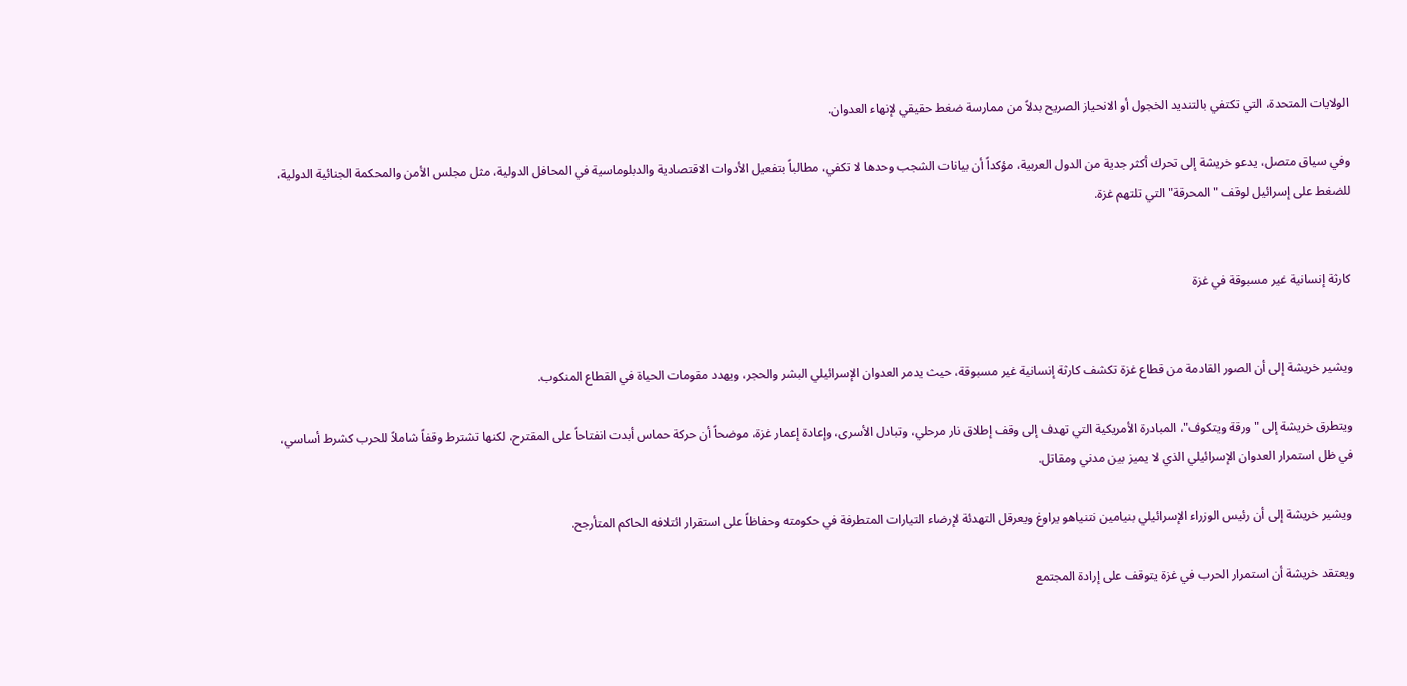الولايات المتحدة، التي تكتفي بالتنديد الخجول أو الانحياز الصريح بدلاً من ممارسة ضغط حقيقي لإنهاء العدوان.

وفي سياق متصل، يدعو خريشة إلى تحرك أكثر جدية من الدول العربية، مؤكداً أن بيانات الشجب وحدها لا تكفي، مطالباً بتفعيل الأدوات الاقتصادية والدبلوماسية في المحافل الدولية، مثل مجلس الأمن والمحكمة الجنائية الدولية، للضغط على إسرائيل لوقف "المحرقة" التي تلتهم غزة.


كارثة إنسانية غير مسبوقة في غزة


ويشير خريشة إلى أن الصور القادمة من قطاع غزة تكشف كارثة إنسانية غير مسبوقة، حيث يدمر العدوان الإسرائيلي البشر والحجر، ويهدد مقومات الحياة في القطاع المنكوب.

ويتطرق خريشة إلى "ورقة ويتكوف"، المبادرة الأمريكية التي تهدف إلى وقف إطلاق نار مرحلي، وتبادل الأسرى، وإعادة إعمار غزة، موضحاً أن حركة حماس أبدت انفتاحاً على المقترح، لكنها تشترط وقفاً شاملاً للحرب كشرط أساسي، في ظل استمرار العدوان الإسرائيلي الذي لا يميز بين مدني ومقاتل.

 ويشير خريشة إلى أن رئيس الوزراء الإسرائيلي بنيامين نتنياهو يراوغ ويعرقل التهدئة لإرضاء التيارات المتطرفة في حكومته وحفاظاً على استقرار ائتلافه الحاكم المتأرجح.

ويعتقد خريشة أن استمرار الحرب في غزة يتوقف على إرادة المجتمع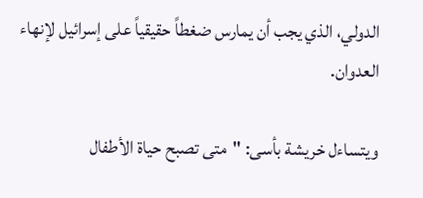الدولي، الذي يجب أن يمارس ضغطاً حقيقياً على إسرائيل لإنهاء العدوان.

ويتساءل خريشة بأسى: "متى تصبح حياة الأطفال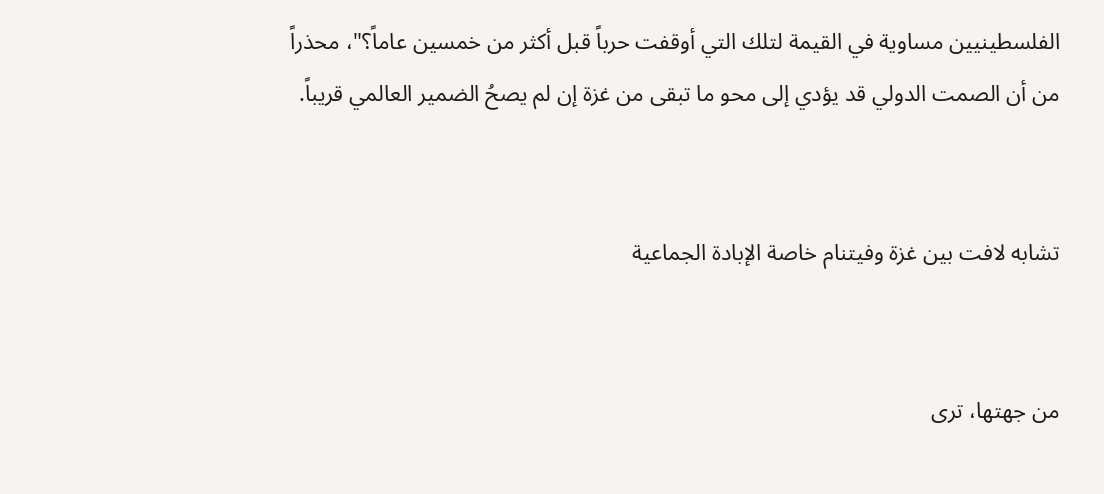الفلسطينيين مساوية في القيمة لتلك التي أوقفت حرباً قبل أكثر من خمسين عاماً؟"، محذراً من أن الصمت الدولي قد يؤدي إلى محو ما تبقى من غزة إن لم يصحُ الضمير العالمي قريباً.


تشابه لافت بين غزة وفيتنام خاصة الإبادة الجماعية


من جهتها، ترى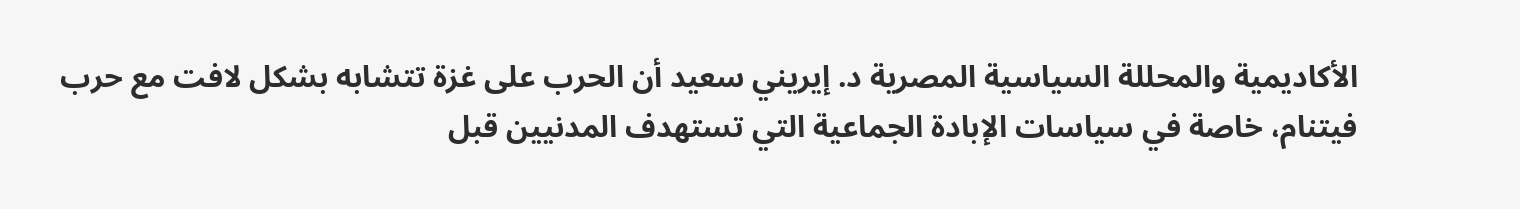الأكاديمية والمحللة السياسية المصرية د. إيريني سعيد أن الحرب على غزة تتشابه بشكل لافت مع حرب فيتنام، خاصة في سياسات الإبادة الجماعية التي تستهدف المدنيين قبل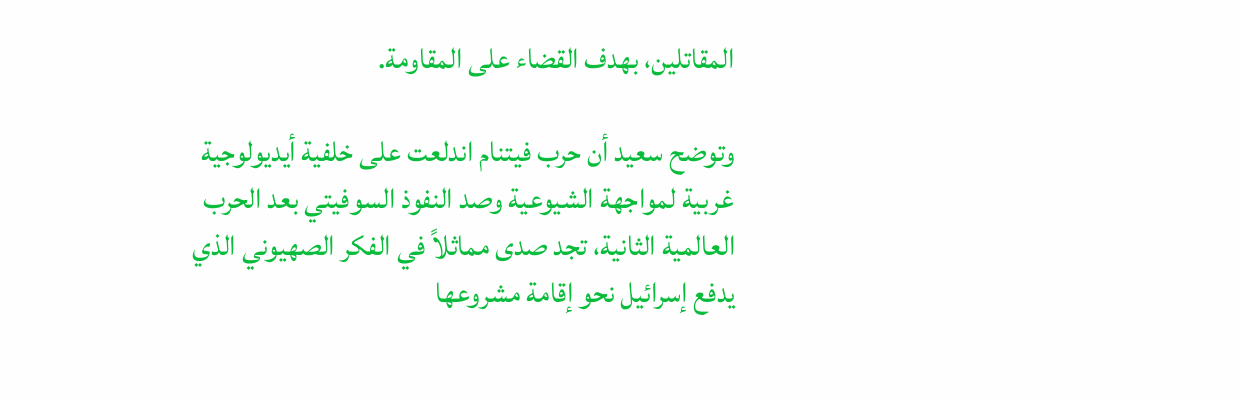المقاتلين، بهدف القضاء على المقاومة.

وتوضح سعيد أن حرب فيتنام اندلعت على خلفية أيديولوجية غربية لمواجهة الشيوعية وصد النفوذ السوفيتي بعد الحرب العالمية الثانية، تجد صدى مماثلاً في الفكر الصهيوني الذي يدفع إسرائيل نحو إقامة مشروعها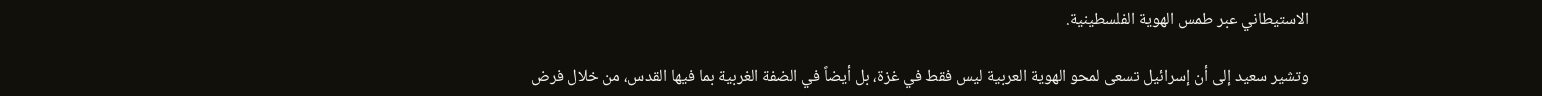الاستيطاني عبر طمس الهوية الفلسطينية.

وتشير سعيد إلى أن إسرائيل تسعى لمحو الهوية العربية ليس فقط في غزة، بل أيضاً في الضفة الغربية بما فيها القدس، من خلال فرض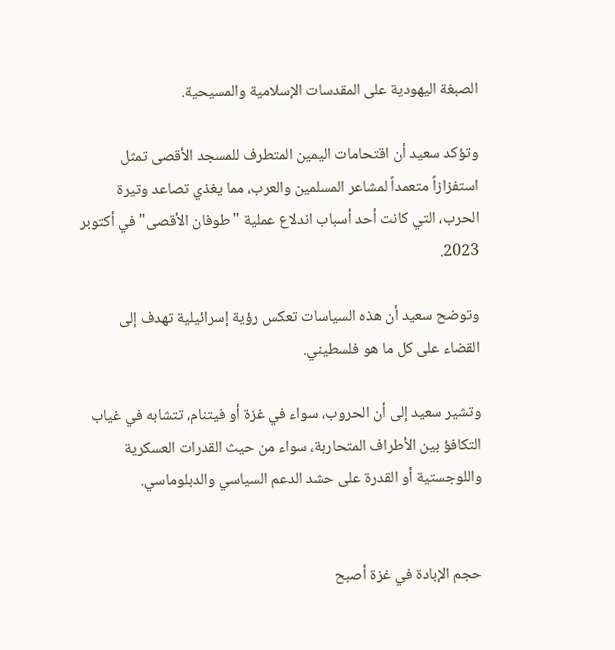الصبغة اليهودية على المقدسات الإسلامية والمسيحية.

وتؤكد سعيد أن اقتحامات اليمين المتطرف للمسجد الأقصى تمثل استفزازاً متعمداً لمشاعر المسلمين والعرب، مما يغذي تصاعد وتيرة الحرب، التي كانت أحد أسباب اندلاع عملية "طوفان الأقصى" في أكتوبر 2023.

وتوضح سعيد أن هذه السياسات تعكس رؤية إسرائيلية تهدف إلى القضاء على كل ما هو فلسطيني.

وتشير سعيد إلى أن الحروب، سواء في غزة أو فيتنام، تتشابه في غياب التكافؤ بين الأطراف المتحاربة، سواء من حيث القدرات العسكرية واللوجستية أو القدرة على حشد الدعم السياسي والدبلوماسي.


حجم الإبادة في غزة أصبح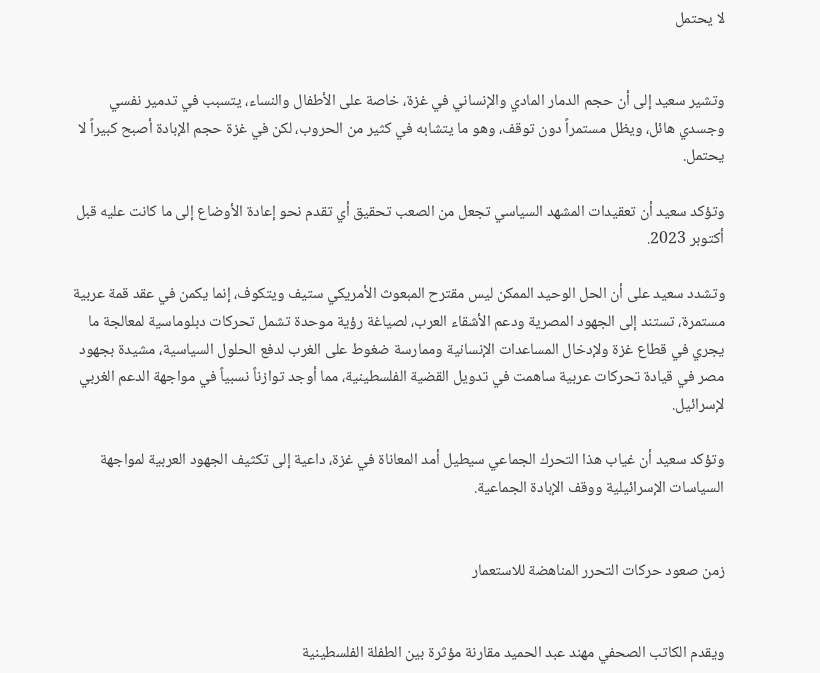لا يحتمل


وتشير سعيد إلى أن حجم الدمار المادي والإنساني في غزة، خاصة على الأطفال والنساء، يتسبب في تدمير نفسي وجسدي هائل، ويظل مستمراً دون توقف، وهو ما يتشابه في كثير من الحروب، لكن في غزة حجم الإبادة أصبح كبيراً لا يحتمل.

وتؤكد سعيد أن تعقيدات المشهد السياسي تجعل من الصعب تحقيق أي تقدم نحو إعادة الأوضاع إلى ما كانت عليه قبل أكتوبر 2023.

وتشدد سعيد على أن الحل الوحيد الممكن ليس مقترح المبعوث الأمريكي ستيف ويتكوف، إنما يكمن في عقد قمة عربية مستمرة، تستند إلى الجهود المصرية ودعم الأشقاء العرب، لصياغة رؤية موحدة تشمل تحركات دبلوماسية لمعالجة ما يجري في قطاع غزة ولإدخال المساعدات الإنسانية وممارسة ضغوط على الغرب لدفع الحلول السياسية، مشيدة بجهود مصر في قيادة تحركات عربية ساهمت في تدويل القضية الفلسطينية، مما أوجد توازناً نسبياً في مواجهة الدعم الغربي لإسرائيل.

وتؤكد سعيد أن غياب هذا التحرك الجماعي سيطيل أمد المعاناة في غزة، داعية إلى تكثيف الجهود العربية لمواجهة السياسات الإسرائيلية ووقف الإبادة الجماعية.


زمن صعود حركات التحرر المناهضة للاستعمار


ويقدم الكاتب الصحفي مهند عبد الحميد مقارنة مؤثرة بين الطفلة الفلسطينية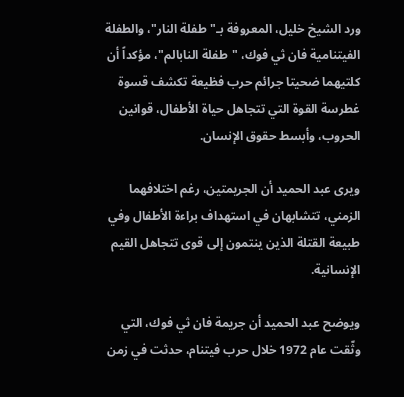ورد الشيخ خليل، المعروفة بـ"طفلة النار"، والطفلة الفيتنامية فان ثي فوك، "طفلة النابالم"، مؤكداً أن كلتيهما ضحيتا جرائم حرب فظيعة تكشف قسوة غطرسة القوة التي تتجاهل حياة الأطفال، قوانين الحروب، وأبسط حقوق الإنسان.

ويرى عبد الحميد أن الجريمتين، رغم اختلافهما الزمني، تتشابهان في استهداف براءة الأطفال وفي طبيعة القتلة الذين ينتمون إلى قوى تتجاهل القيم الإنسانية.

ويوضح عبد الحميد أن جريمة فان ثي فوك، التي وثّقت عام 1972 خلال حرب فيتنام، حدثت في زمن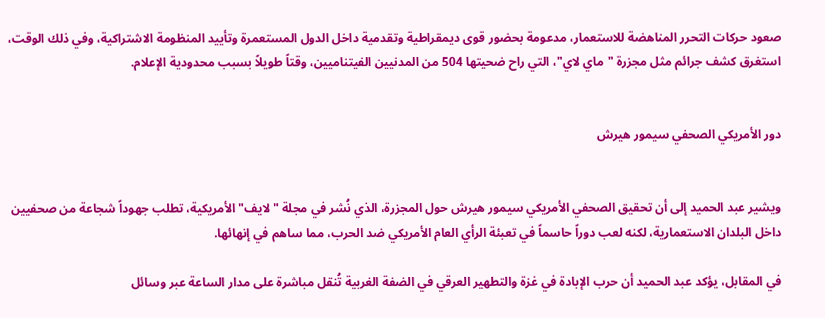صعود حركات التحرر المناهضة للاستعمار، مدعومة بحضور قوى ديمقراطية وتقدمية داخل الدول المستعمرة وتأييد المنظومة الاشتراكية، وفي ذلك الوقت، استغرق كشف جرائم مثل مجزرة "ماي لاي"، التي راح ضحيتها 504 من المدنيين الفيتناميين، وقتاً طويلاً بسبب محدودية الإعلام.


دور الأمريكي الصحفي سيمور هيرش


ويشير عبد الحميد إلى أن تحقيق الصحفي الأمريكي سيمور هيرش حول المجزرة، الذي نُشر في مجلة "لايف" الأمريكية، تطلب جهوداً شجاعة من صحفيين داخل البلدان الاستعمارية، لكنه لعب دوراً حاسماً في تعبئة الرأي العام الأمريكي ضد الحرب، مما ساهم في إنهائها.

في المقابل، يؤكد عبد الحميد أن حرب الإبادة في غزة والتطهير العرقي في الضفة الغربية تُنقل مباشرة على مدار الساعة عبر وسائل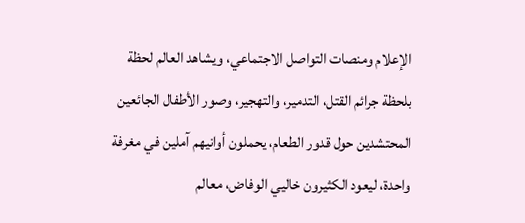الإعلام ومنصات التواصل الاجتماعي، ويشاهد العالم لحظة بلحظة جرائم القتل، التدمير، والتهجير، وصور الأطفال الجائعين المحتشدين حول قدور الطعام، يحملون أوانيهم آملين في مغرفة واحدة، ليعود الكثيرون خاليي الوفاض، معالم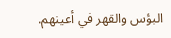البؤس والقهر في أعينهم.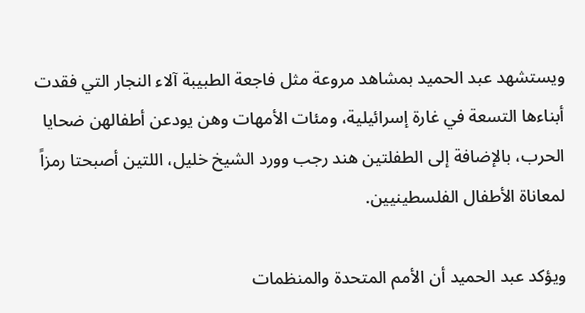ويستشهد عبد الحميد بمشاهد مروعة مثل فاجعة الطبيبة آلاء النجار التي فقدت أبناءها التسعة في غارة إسرائيلية، ومئات الأمهات وهن يودعن أطفالهن ضحايا الحرب، بالإضافة إلى الطفلتين هند رجب وورد الشيخ خليل، اللتين أصبحتا رمزاً لمعاناة الأطفال الفلسطينيين.

ويؤكد عبد الحميد أن الأمم المتحدة والمنظمات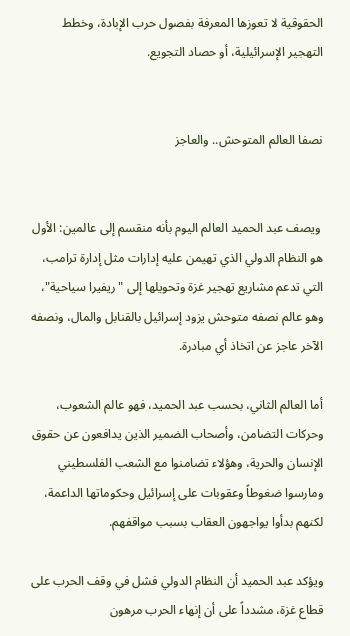الحقوقية لا تعوزها المعرفة بفصول حرب الإبادة، وخطط التهجير الإسرائيلية، أو حصاد التجويع.


نصفا العالم المتوحش.. والعاجز


 ويصف عبد الحميد العالم اليوم بأنه منقسم إلى عالمين: الأول هو النظام الدولي الذي تهيمن عليه إدارات مثل إدارة ترامب، التي تدعم مشاريع تهجير غزة وتحويلها إلى "ريفيرا سياحية"، وهو عالم نصفه متوحش يزود إسرائيل بالقنابل والمال، ونصفه الآخر عاجز عن اتخاذ أي مبادرة.

أما العالم الثاني، بحسب عبد الحميد، فهو عالم الشعوب، وحركات التضامن، وأصحاب الضمير الذين يدافعون عن حقوق الإنسان والحرية، وهؤلاء تضامنوا مع الشعب الفلسطيني ومارسوا ضغوطاً وعقوبات على إسرائيل وحكوماتها الداعمة، لكنهم بدأوا يواجهون العقاب بسبب مواقفهم.

ويؤكد عبد الحميد أن النظام الدولي فشل في وقف الحرب على قطاع غزة، مشدداً على أن إنهاء الحرب مرهون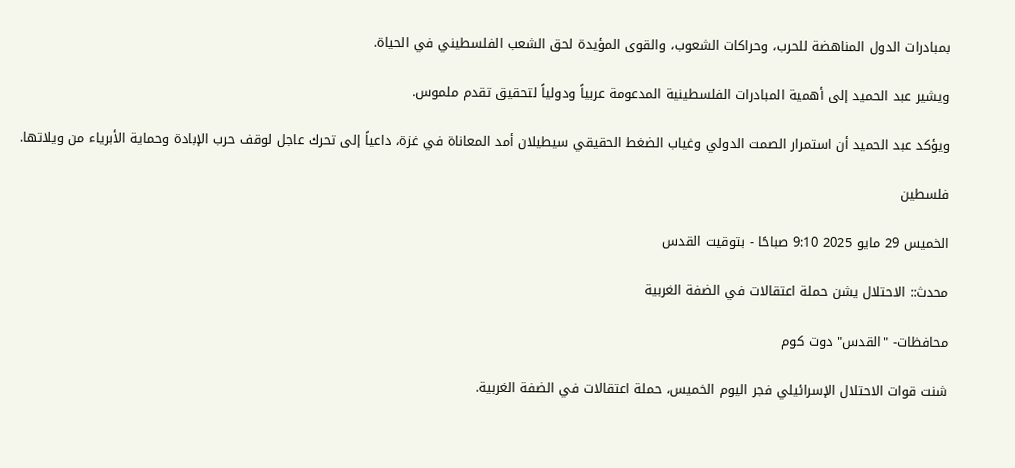بمبادرات الدول المناهضة للحرب، وحراكات الشعوب، والقوى المؤيدة لحق الشعب الفلسطيني في الحياة.

ويشير عبد الحميد إلى أهمية المبادرات الفلسطينية المدعومة عربياً ودولياً لتحقيق تقدم ملموس.

ويؤكد عبد الحميد أن استمرار الصمت الدولي وغياب الضغط الحقيقي سيطيلان أمد المعاناة في غزة، داعياً إلى تحرك عاجل لوقف حرب الإبادة وحماية الأبرياء من ويلاتها.

فلسطين

الخميس 29 مايو 2025 9:10 صباحًا - بتوقيت القدس

محدث:: الاحتلال يشن حملة اعتقالات في الضفة الغربية

محافظات- "القدس" دوت كوم

شنت قوات الاحتلال الإسرائيلي فجر اليوم الخميس، حملة اعتقالات في الضفة الغربية.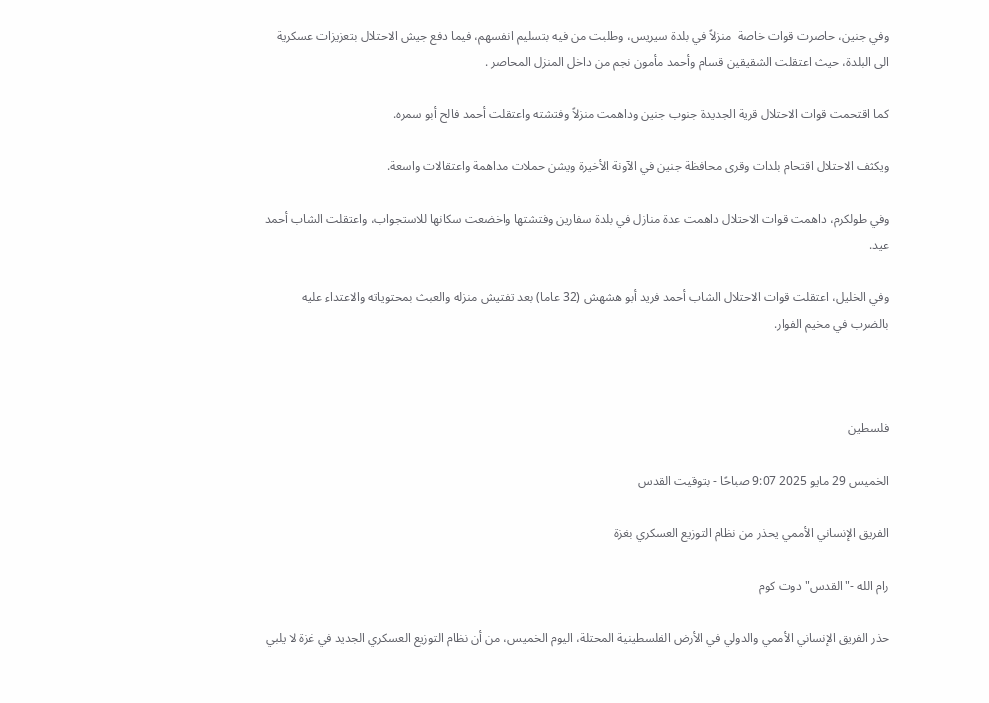وفي جنين، حاصرت قوات خاصة  منزلاً في بلدة سيريس، وطلبت من فيه بتسليم انفسهم، فيما دفع جيش الاحتلال بتعزيزات عسكرية الى البلدة، حيث اعتقلت الشقيقين قسام وأحمد مأمون نجم من داخل المنزل المحاصر .

كما اقتحمت قوات الاحتلال قرية الجديدة جنوب جنين وداهمت منزلاً وفتشته واعتقلت أحمد فالح أبو سمره.

ويكثف الاحتلال اقتحام بلدات وقرى محافظة جنين في الآونة الأخيرة ويشن حملات مداهمة واعتقالات واسعة.

وفي طولكرم، داهمت قوات الاحتلال داهمت عدة منازل في بلدة سفارين وفتشتها واخضعت سكانها للاستجواب، واعتقلت الشاب أحمد عيد.

وفي الخليل، اعتقلت قوات الاحتلال الشاب أحمد فريد أبو هشهش (32 عاما) بعد تفتيش منزله والعبث بمحتوياته والاعتداء عليه بالضرب في مخيم الفوار.



فلسطين

الخميس 29 مايو 2025 9:07 صباحًا - بتوقيت القدس

الفريق الإنساني الأممي يحذر من نظام التوزيع العسكري بغزة

رام الله -"القدس" دوت كوم

حذر الفريق الإنساني الأممي والدولي في الأرض الفلسطينية المحتلة، اليوم الخميس، من أن نظام التوزيع العسكري الجديد في غزة لا يلبي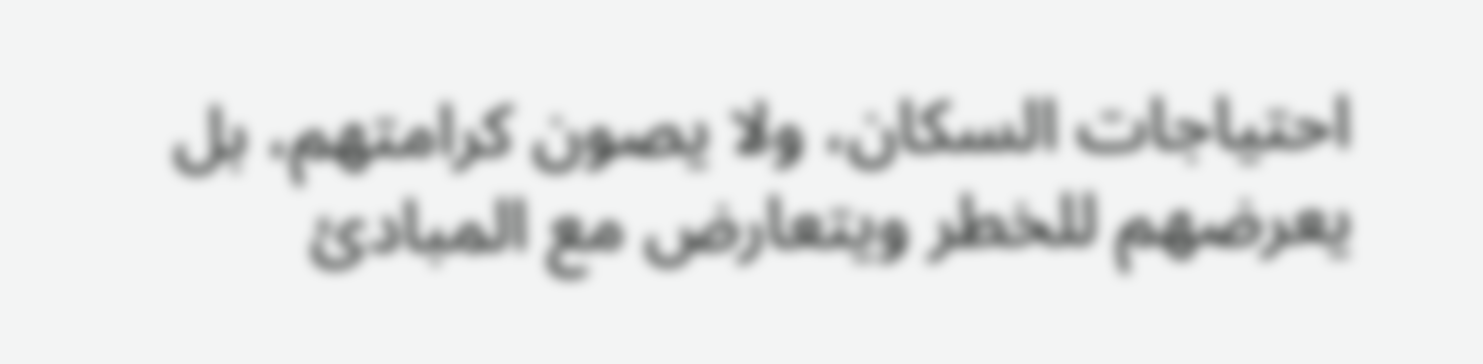احتياجات السكان، ولا يصون كرامتهم، بل يعرضهم للخطر ويتعارض مع المبادئ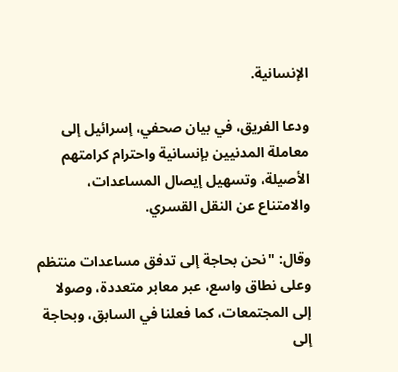الإنسانية.

ودعا الفريق، في بيان صحفي، إسرائيل إلى معاملة المدنيين بإنسانية واحترام كرامتهم الأصيلة، وتسهيل إيصال المساعدات، والامتناع عن النقل القسري.

وقال: "نحن بحاجة إلى تدفق مساعدات منتظم وعلى نطاق واسع، عبر معابر متعددة، وصولا إلى المجتمعات، كما فعلنا في السابق، وبحاجة إلى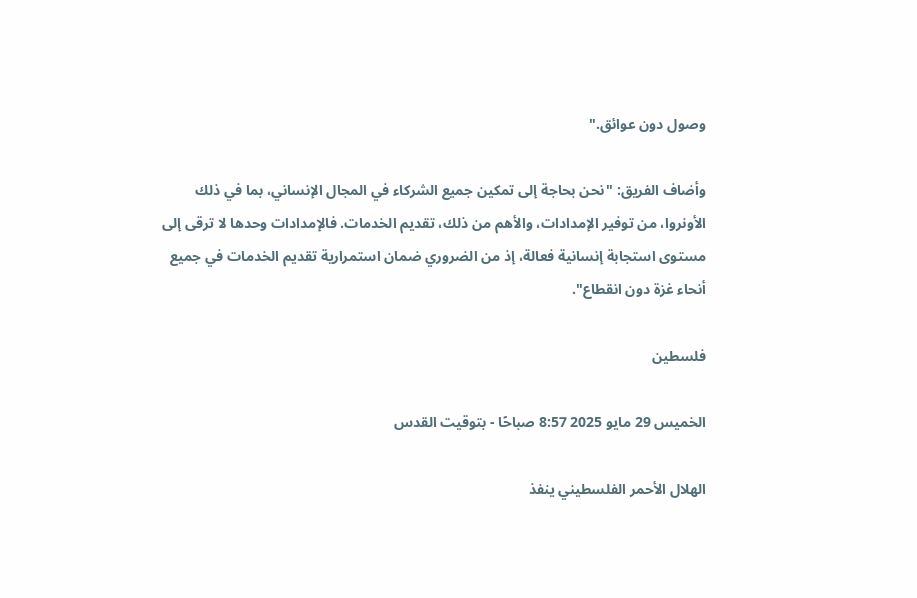وصول دون عوائق."

وأضاف الفريق: "نحن بحاجة إلى تمكين جميع الشركاء في المجال الإنساني، بما في ذلك الأونروا، من توفير الإمدادات، والأهم من ذلك، تقديم الخدمات. فالإمدادات وحدها لا ترقى إلى مستوى استجابة إنسانية فعالة، إذ من الضروري ضمان استمرارية تقديم الخدمات في جميع أنحاء غزة دون انقطاع".

فلسطين

الخميس 29 مايو 2025 8:57 صباحًا - بتوقيت القدس

الهلال الأحمر الفلسطيني ينفذ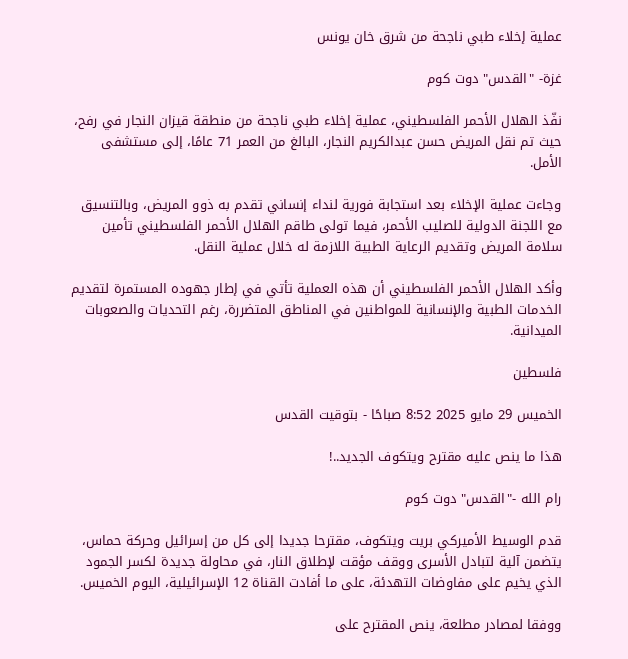عملية إخلاء طبي ناجحة من شرق خان يونس

غزة- "القدس" دوت كوم

نفّذ الهلال الأحمر الفلسطيني، عملية إخلاء طبي ناجحة من منطقة قيزان النجار في رفح، حيث تم نقل المريض حسن عبدالكريم النجار، البالغ من العمر 71 عامًا، إلى مستشفى الأمل.

وجاءت عملية الإخلاء بعد استجابة فورية لنداء إنساني تقدم به ذوو المريض، وبالتنسيق مع اللجنة الدولية للصليب الأحمر، فيما تولى طاقم الهلال الأحمر الفلسطيني تأمين سلامة المريض وتقديم الرعاية الطبية اللازمة له خلال عملية النقل.

وأكد الهلال الأحمر الفلسطيني أن هذه العملية تأتي في إطار جهوده المستمرة لتقديم الخدمات الطبية والإنسانية للمواطنين في المناطق المتضررة، رغم التحديات والصعوبات الميدانية.

فلسطين

الخميس 29 مايو 2025 8:52 صباحًا - بتوقيت القدس

هذا ما ينص عليه مقترح ويتكوف الجديد..!

رام الله -"القدس" دوت كوم

قدم الوسيط الأميركي بريت ويتكوف، مقترحا جديدا إلى كل من إسرائيل وحركة حماس، يتضمن آلية لتبادل الأسرى ووقف مؤقت لإطلاق النار، في محاولة جديدة لكسر الجمود الذي يخيم على مفاوضات التهدئة، على ما أفادت القناة 12 الإسرائيلية، اليوم الخميس.

ووفقا لمصادر مطلعة، ينص المقترح على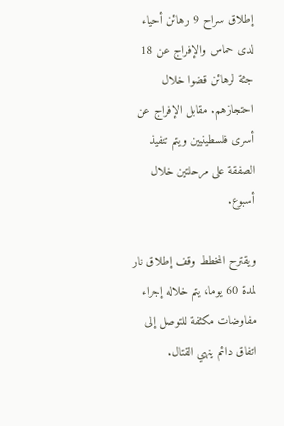إطلاق سراح 9 رهائن أحياء لدى حماس والإفراج عن 18 جثة لرهائن قضوا خلال احتجازهم. مقابل الإفراج عن أسرى فلسطينيين ويتم تنفيذ الصفقة على مرحلتين خلال أسبوع.

ويقترح المخطط وقف إطلاق نار لمدة 60 يوما، يتم خلاله إجراء مفاوضات مكثفة للتوصل إلى اتفاق دائم ينهي القتال.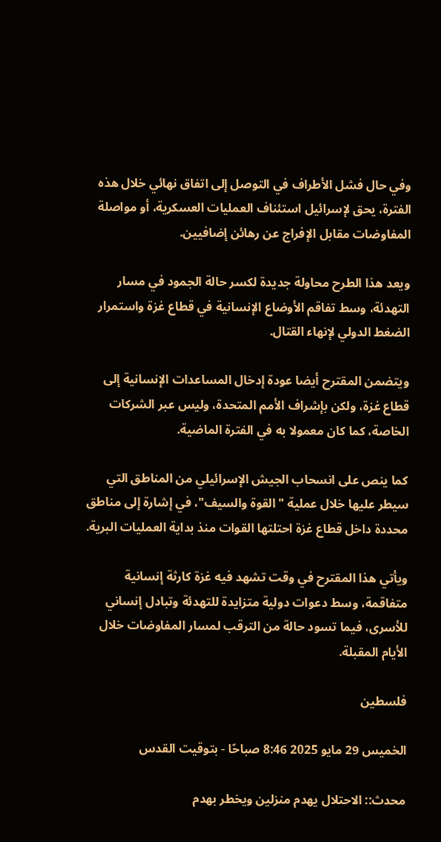وفي حال فشل الأطراف في التوصل إلى اتفاق نهائي خلال هذه الفترة، يحق لإسرائيل استئناف العمليات العسكرية، أو مواصلة المفاوضات مقابل الإفراج عن رهائن إضافيين.

ويعد هذا الطرح محاولة جديدة لكسر حالة الجمود في مسار التهدئة، وسط تفاقم الأوضاع الإنسانية في قطاع غزة واستمرار الضغط الدولي لإنهاء القتال.

ويتضمن المقترح أيضا عودة إدخال المساعدات الإنسانية إلى قطاع غزة، ولكن بإشراف الأمم المتحدة، وليس عبر الشركات الخاصة، كما كان معمولا به في الفترة الماضية.

كما ينص على انسحاب الجيش الإسرائيلي من المناطق التي سيطر عليها خلال عملية "القوة والسيف"، في إشارة إلى مناطق محددة داخل قطاع غزة احتلتها القوات منذ بداية العمليات البرية.

ويأتي هذا المقترح في وقت تشهد فيه غزة كارثة إنسانية متفاقمة، وسط دعوات دولية متزايدة للتهدئة وتبادل إنساني للأسرى، فيما تسود حالة من الترقب لمسار المفاوضات خلال الأيام المقبلة.

فلسطين

الخميس 29 مايو 2025 8:46 صباحًا - بتوقيت القدس

محدث:: الاحتلال يهدم منزلين ويخطر بهدم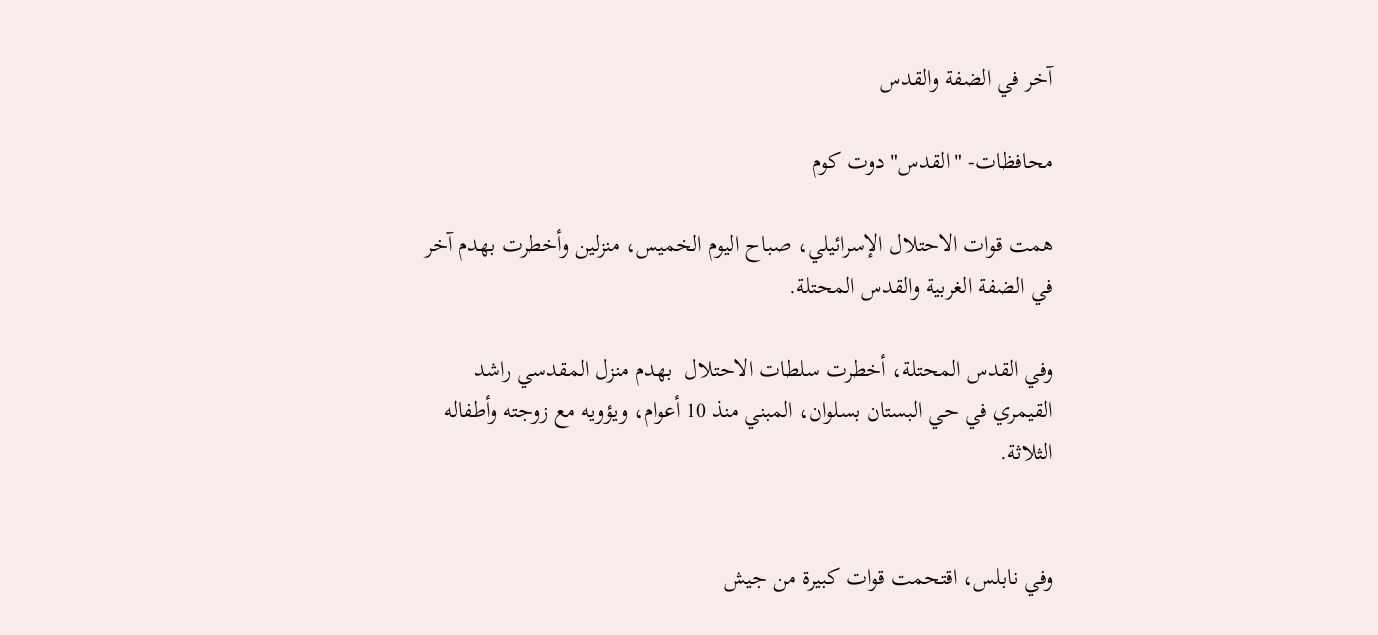آخر في الضفة والقدس

محافظات- "القدس" دوت كوم

همت قوات الاحتلال الإسرائيلي، صباح اليوم الخميس، منزلين وأخطرت بهدم آخر في الضفة الغربية والقدس المحتلة.

وفي القدس المحتلة، أخطرت سلطات الاحتلال  بهدم منزل المقدسي راشد القيمري في حي البستان بسلوان، المبني منذ 10 أعوام، ويؤويه مع زوجته وأطفاله الثلاثة.


وفي نابلس، اقتحمت قوات كبيرة من جيش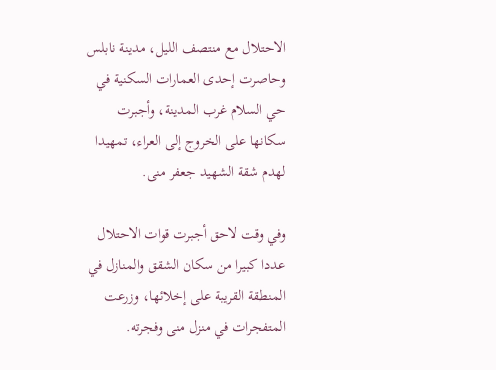الاحتلال مع منتصف الليل، مدينة نابلس وحاصرت إحدى العمارات السكنية في حي السلام غرب المدينة، وأجبرت سكانها على الخروج إلى العراء، تمهيدا لهدم شقة الشهيد جعفر منى.

وفي وقت لاحق أجبرت قوات الاحتلال عددا كبيرا من سكان الشقق والمنازل في المنطقة القريبة على إخلائها، وزرعت المتفجرات في منزل منى وفجرته.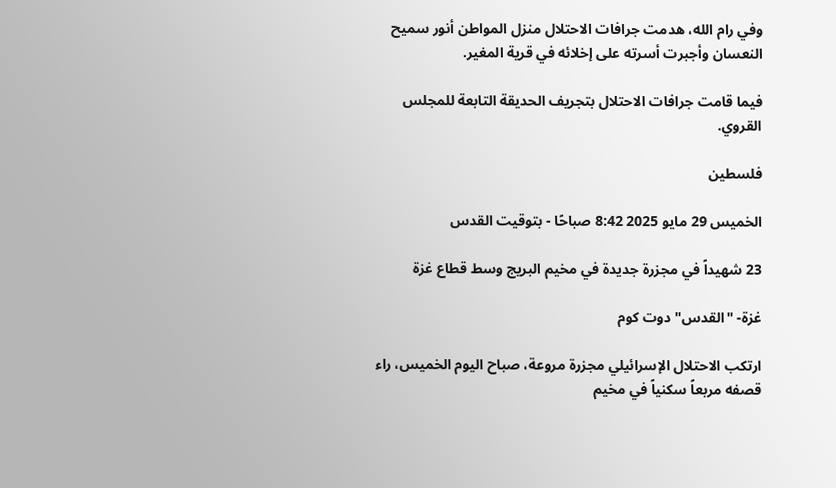وفي رام الله، هدمت جرافات الاحتلال منزل المواطن أنور سميح النعسان وأجبرت أسرته على إخلائه في قرية المغير.

فيما قامت جرافات الاحتلال بتجريف الحديقة التابعة للمجلس القروي.

فلسطين

الخميس 29 مايو 2025 8:42 صباحًا - بتوقيت القدس

23 شهيداً في مجزرة جديدة في مخيم البريج وسط قطاع غزة

غزة- "القدس" دوت كوم

ارتكب الاحتلال الإسرائيلي مجزرة مروعة، صباح اليوم الخميس، راء قصفه مربعاً سكنياً في مخيم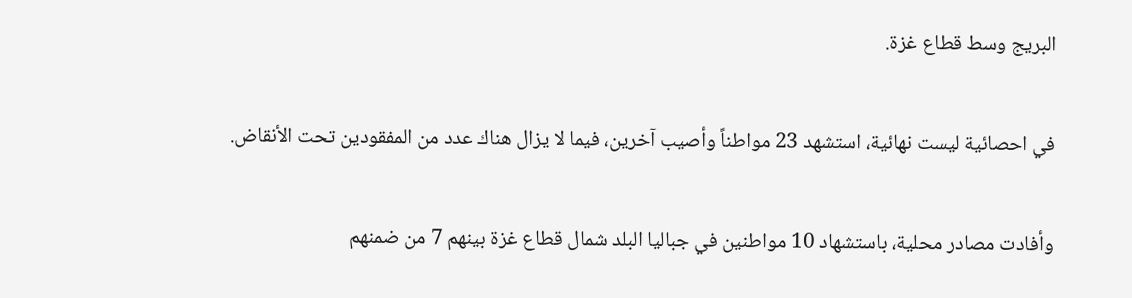البريج وسط قطاع غزة.

في احصائية ليست نهائية، استشهد 23 مواطناً وأصيب آخرين، فيما لا يزال هناك عدد من المفقودين تحت الأنقاض.

وأفادت مصادر محلية، باستشهاد 10 مواطنين في جباليا البلد شمال قطاع غزة بينهم 7 من ضمنهم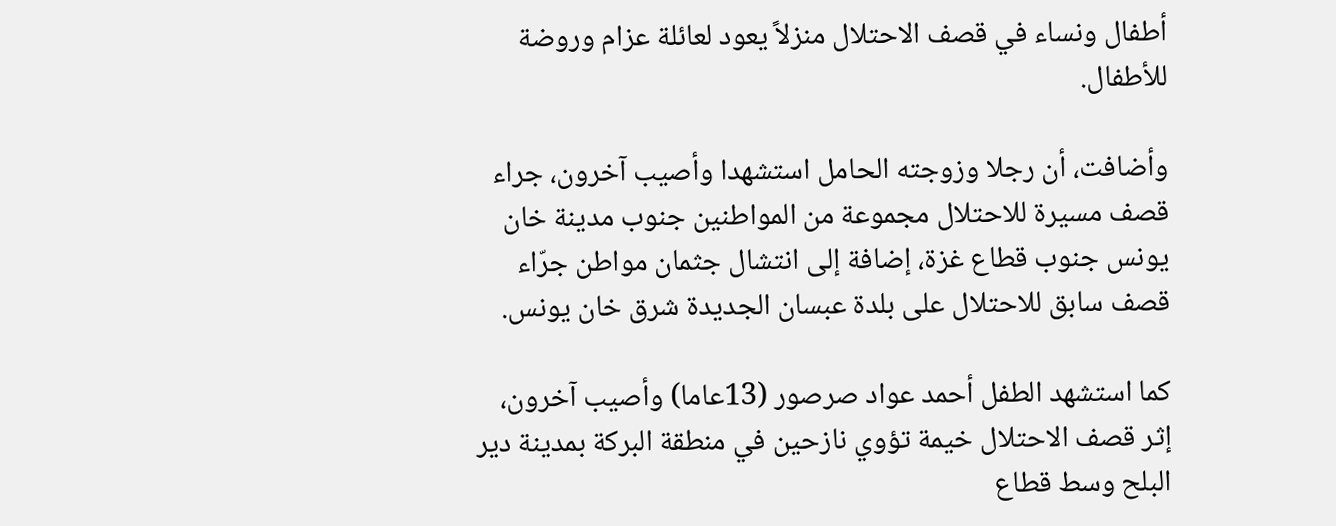أطفال ونساء في قصف الاحتلال منزلاً يعود لعائلة عزام وروضة للأطفال.

وأضافت، أن رجلا وزوجته الحامل استشهدا وأصيب آخرون، جراء قصف مسيرة للاحتلال مجموعة من المواطنين جنوب مدينة خان يونس جنوب قطاع غزة، إضافة إلى انتشال جثمان مواطن جرّاء قصف سابق للاحتلال على بلدة عبسان الجديدة شرق خان يونس.

كما استشهد الطفل أحمد عواد صرصور (13عاما) وأصيب آخرون، إثر قصف الاحتلال خيمة تؤوي نازحين في منطقة البركة بمدينة دير البلح وسط قطاع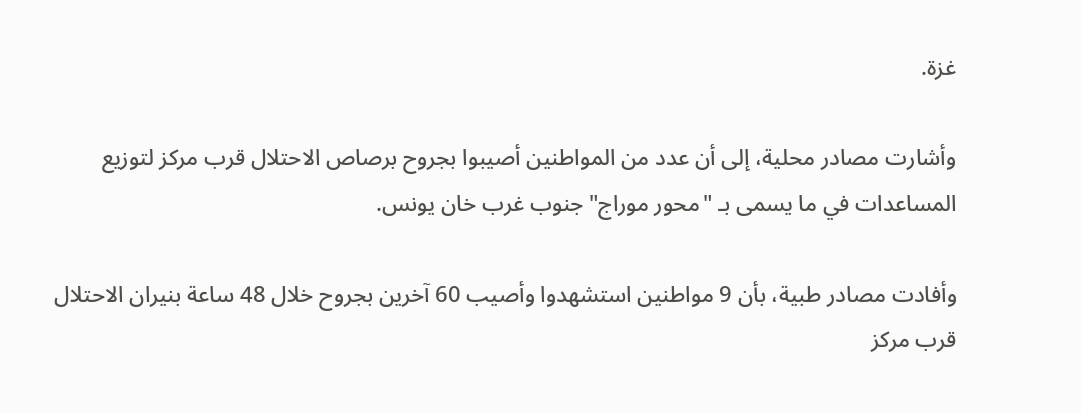غزة.

وأشارت مصادر محلية، إلى أن عدد من المواطنين أصيبوا بجروح برصاص الاحتلال قرب مركز لتوزيع المساعدات في ما يسمى بـ "محور موراج" جنوب غرب خان يونس.

وأفادت مصادر طبية، بأن 9 مواطنين استشهدوا وأصيب 60 آخرين بجروح خلال 48 ساعة بنيران الاحتلال قرب مركز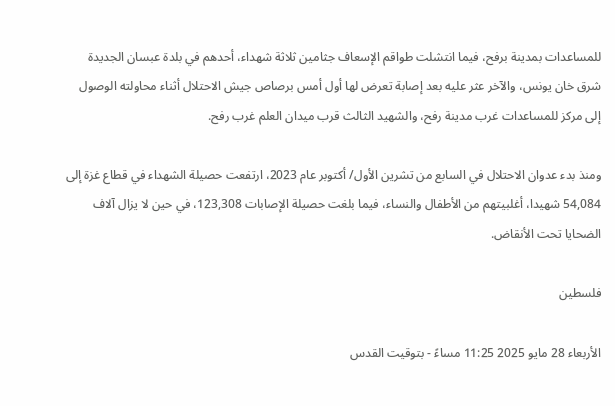للمساعدات بمدينة برفح، فيما انتشلت طواقم الإسعاف جثامين ثلاثة شهداء، أحدهم في بلدة عبسان الجديدة شرق خان يونس، والآخر عثر عليه بعد إصابة تعرض لها أول أمس برصاص جيش الاحتلال أثناء محاولته الوصول إلى مركز للمساعدات غرب مدينة رفح، والشهيد الثالث قرب ميدان العلم غرب رفح.

ومنذ بدء عدوان الاحتلال في السابع من تشرين الأول/ أكتوبر عام 2023، ارتفعت حصيلة الشهداء في قطاع غزة إلى 54,084 شهيدا، أغلبيتهم من الأطفال والنساء، فيما بلغت حصيلة الإصابات 123,308، في حين لا يزال آلاف الضحايا تحت الأنقاض.

فلسطين

الأربعاء 28 مايو 2025 11:25 مساءً - بتوقيت القدس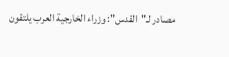مصادر لـ"القدس": وزراء الخارجية العرب يلتقون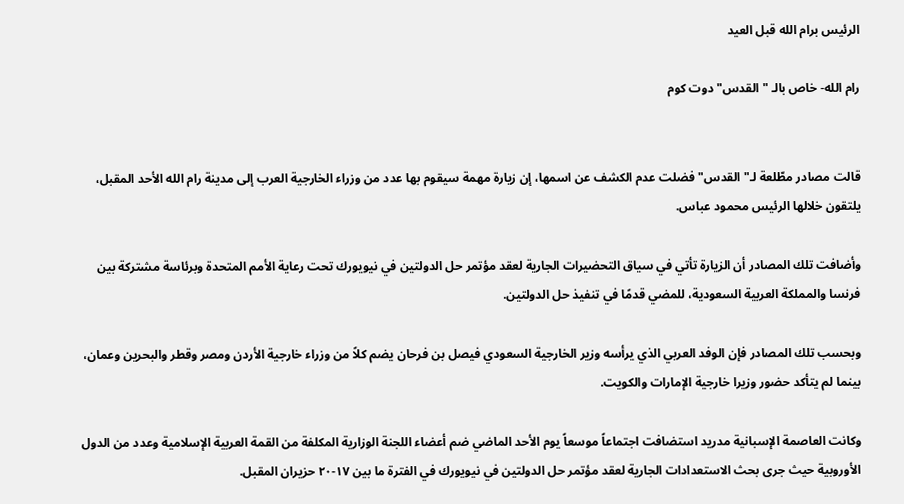الرئيس برام الله قبل العيد

رام الله- خاص بالـ "القدس" دوت كوم


قالت مصادر مطّلعة لـ"القدس" فضلت عدم الكشف عن اسمها، إن زيارة مهمة سيقوم بها عدد من وزراء الخارجية العرب إلى مدينة رام الله الأحد المقبل، يلتقون خلالها الرئيس محمود عباس.

وأضافت تلك المصادر أن الزيارة تأتي في سياق التحضيرات الجارية لعقد مؤتمر حل الدولتين في نيويورك تحت رعاية الأمم المتحدة وبرئاسة مشتركة بين فرنسا والمملكة العربية السعودية، للمضي قدمًا في تنفيذ حل الدولتين.

وبحسب تلك المصادر فإن الوفد العربي الذي يرأسه وزير الخارجية السعودي فيصل بن فرحان يضم كلاً من وزراء خارجية الأردن ومصر وقطر والبحرين وعمان، بينما لم يتأكد حضور وزيرا خارجية الإمارات والكويت.

وكانت العاصمة الإسبانية مدريد استضافت اجتماعاً موسعاً يوم الأحد الماضي ضم أعضاء اللجنة الوزارية المكلفة من القمة العربية الإسلامية وعدد من الدول الأوروبية حيث جرى بحث الاستعدادات الجارية لعقد مؤتمر حل الدولتين في نيويورك في الفترة ما بين ١٧-٢٠ حزيران المقبل.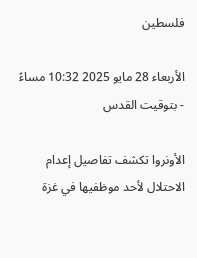فلسطين

الأربعاء 28 مايو 2025 10:32 مساءً - بتوقيت القدس

الأونروا تكشف تفاصيل إعدام الاحتلال لأحد موظفيها في غزة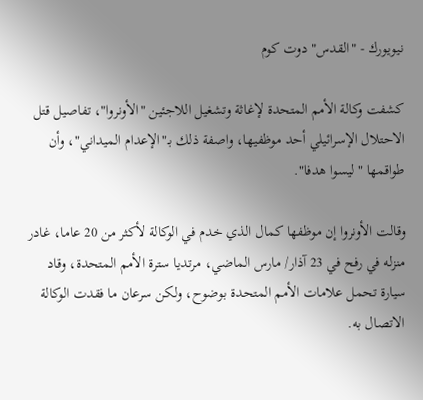نيويورك - "القدس" دوت كوم

كشفت وكالة الأمم المتحدة لإغاثة وتشغيل اللاجئين "الأونروا"، تفاصيل قتل الاحتلال الإسرائيلي أحد موظفيها، واصفة ذلك بـ"الإعدام الميداني"، وأن طواقمها "ليسوا هدفا".

وقالت الأونروا إن موظفها كمال الذي خدم في الوكالة لأكثر من 20 عاما، غادر منزله في رفح في 23 آذار/ مارس الماضي، مرتديا سترة الأمم المتحدة، وقاد سيارة تحمل علامات الأمم المتحدة بوضوح، ولكن سرعان ما فقدت الوكالة الاتصال به.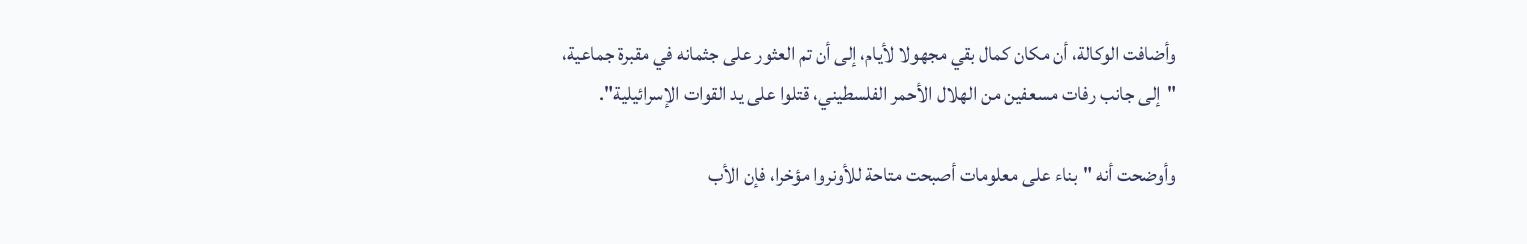وأضافت الوكالة، أن مكان كمال بقي مجهولا لأيام، إلى أن تم العثور على جثمانه في مقبرة جماعية، "إلى جانب رفات مسعفين من الهلال الأحمر الفلسطيني، قتلوا على يد القوات الإسرائيلية".

وأوضحت أنه "بناء على معلومات أصبحت متاحة للأونروا مؤخرا، فإن الأب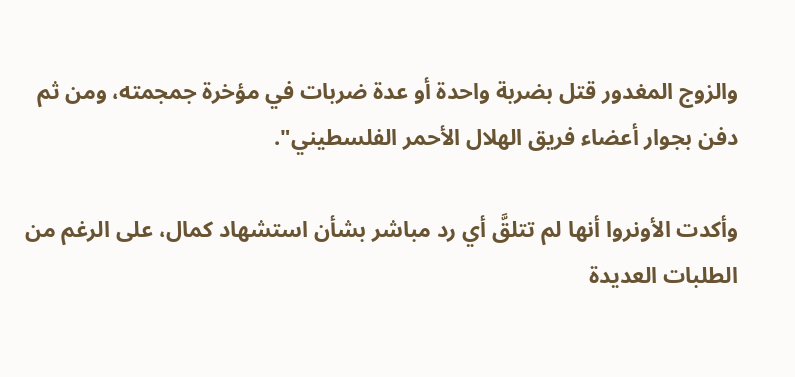والزوج المغدور قتل بضربة واحدة أو عدة ضربات في مؤخرة جمجمته، ومن ثم دفن بجوار أعضاء فريق الهلال الأحمر الفلسطيني".

وأكدت الأونروا أنها لم تتلقَّ أي رد مباشر بشأن استشهاد كمال، على الرغم من الطلبات العديدة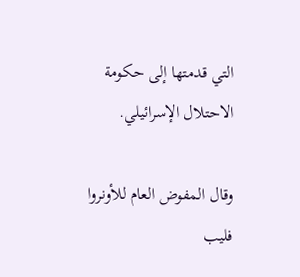التي قدمتها إلى حكومة الاحتلال الإسرائيلي.

وقال المفوض العام للأونروا فليب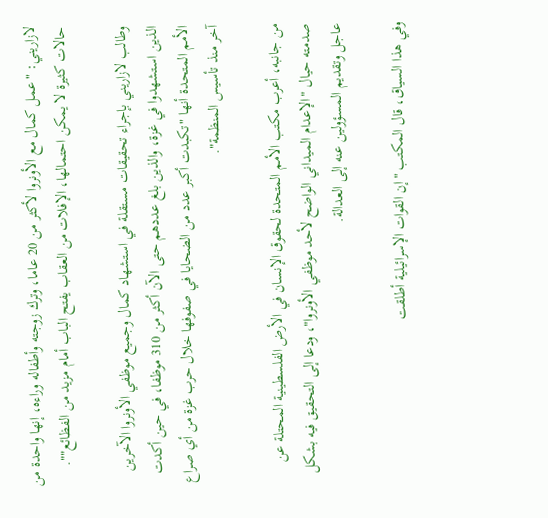لازاريني: "عمل كمال مع الأونروا لأكثر من 20 عاما، وترك زوجته وأطفاله وراءه، إنها واحدة من حالات كثيرة لا يمكن احتمالها، الإفلات من العقاب يفتح الباب أمام مزيد من الفظائع"".

وطالب لازاريني بإجراء تحقيقات مستقلة في استشهاد كمال وجميع موظفي الأونروا الآخرين الذين استشهدوا في غزة، والذين بلغ عددهم حتى الآن أكثر من 310 موظفا، في حين أكدت الأمم المتحدة أنها "تكبدت أكبر عدد من الضحايا في صفوفها خلال حرب غزة من أي صراع آخر منذ تأسيس المنظمة".

من جانبه، أعرب مكتب الأمم المتحدة لحقوق الإنسان في الأرض الفلسطينية المحتلة عن صدمته حيال "الإعدام الميداني الواضح لأحد موظفي الأونروا"، ودعا إلى التحقيق فيه بشكل عاجل وتقديم المسؤولين عنه إلى العدالة.

وفي هذا السياق، قال المكتب "إن القوات الإسرائيلية أطلقت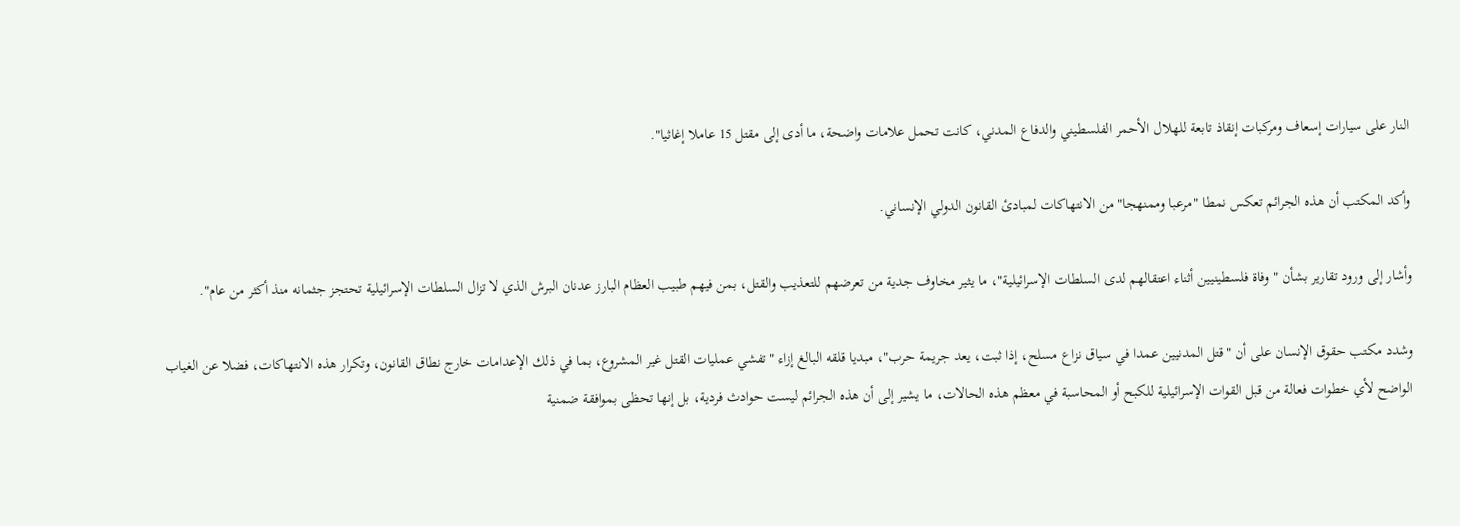النار على سيارات إسعاف ومركبات إنقاذ تابعة للهلال الأحمر الفلسطيني والدفاع المدني، كانت تحمل علامات واضحة، ما أدى إلى مقتل 15 عاملا إغاثيا".

وأكد المكتب أن هذه الجرائم تعكس نمطا "مرعبا وممنهجا" من الانتهاكات لمبادئ القانون الدولي الإنساني.

وأشار إلى ورود تقارير بشأن "وفاة فلسطينيين أثناء اعتقالهم لدى السلطات الإسرائيلية"، ما يثير مخاوف جدية من تعرضهم للتعذيب والقتل، بمن فيهم طبيب العظام البارز عدنان البرش الذي لا تزال السلطات الإسرائيلية تحتجز جثمانه منذ أكثر من عام".

وشدد مكتب حقوق الإنسان على أن "قتل المدنيين عمدا في سياق نزاع مسلح، إذا ثبت، يعد جريمة حرب"، مبديا قلقه البالغ إزاء "تفشي عمليات القتل غير المشروع، بما في ذلك الإعدامات خارج نطاق القانون، وتكرار هذه الانتهاكات، فضلا عن الغياب الواضح لأي خطوات فعالة من قبل القوات الإسرائيلية للكبح أو المحاسبة في معظم هذه الحالات، ما يشير إلى أن هذه الجرائم ليست حوادث فردية، بل إنها تحظى بموافقة ضمنية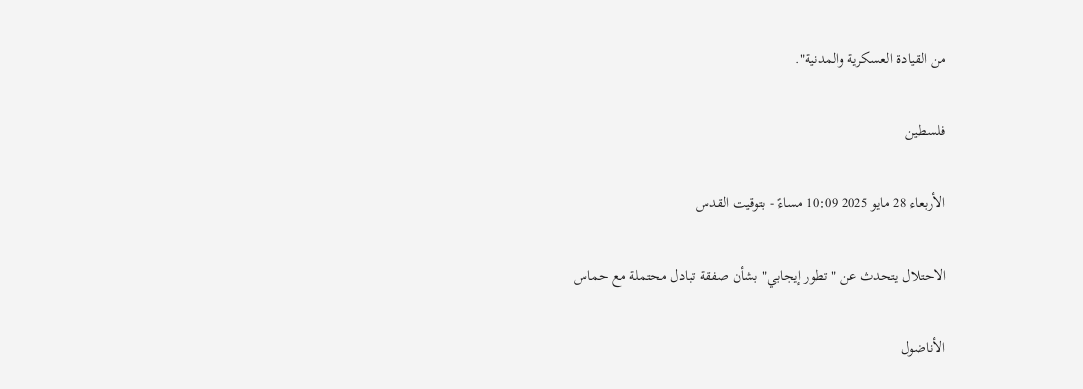من القيادة العسكرية والمدنية".

فلسطين

الأربعاء 28 مايو 2025 10:09 مساءً - بتوقيت القدس

الاحتلال يتحدث عن "تطور إيجابي" بشأن صفقة تبادل محتملة مع حماس

الأناضول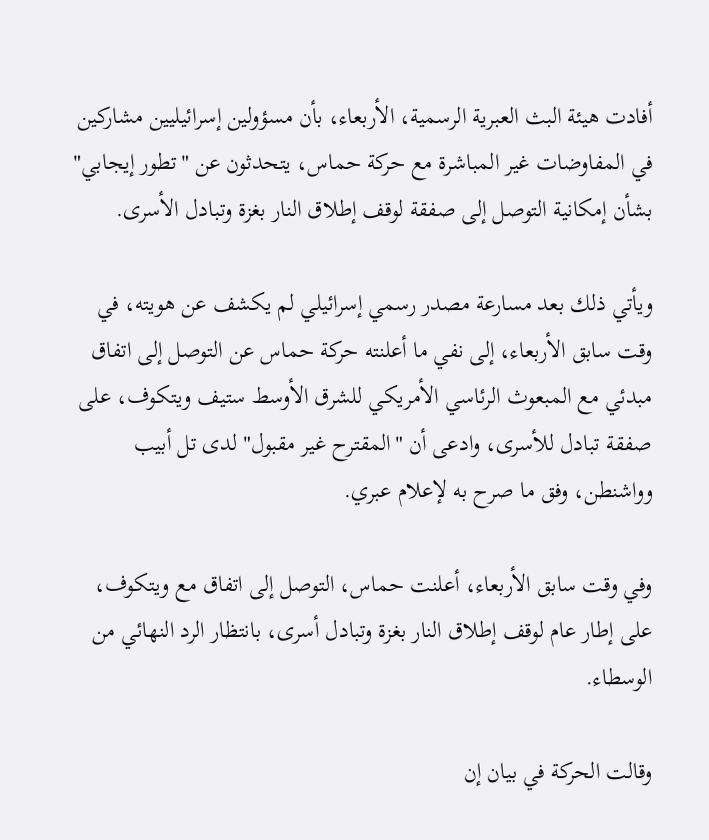أفادت هيئة البث العبرية الرسمية، الأربعاء، بأن مسؤولين إسرائيليين مشاركين في المفاوضات غير المباشرة مع حركة حماس، يتحدثون عن "تطور إيجابي" بشأن إمكانية التوصل إلى صفقة لوقف إطلاق النار بغزة وتبادل الأسرى.

ويأتي ذلك بعد مسارعة مصدر رسمي إسرائيلي لم يكشف عن هويته، في وقت سابق الأربعاء، إلى نفي ما أعلنته حركة حماس عن التوصل إلى اتفاق مبدئي مع المبعوث الرئاسي الأمريكي للشرق الأوسط ستيف ويتكوف، على صفقة تبادل للأسرى، وادعى أن "المقترح غير مقبول" لدى تل أبيب وواشنطن، وفق ما صرح به لإعلام عبري.

وفي وقت سابق الأربعاء، أعلنت حماس، التوصل إلى اتفاق مع ويتكوف، على إطار عام لوقف إطلاق النار بغزة وتبادل أسرى، بانتظار الرد النهائي من الوسطاء.

وقالت الحركة في بيان إن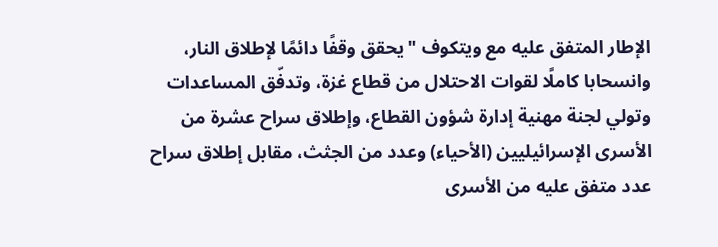الإطار المتفق عليه مع ويتكوف "يحقق وقفًا دائمًا لإطلاق النار، وانسحابا كاملًا لقوات الاحتلال من قطاع غزة، وتدفّق المساعدات وتولي لجنة مهنية إدارة شؤون القطاع، وإطلاق سراح عشرة من الأسرى الإسرائيليين (الأحياء) وعدد من الجثث، مقابل إطلاق سراح عدد متفق عليه من الأسرى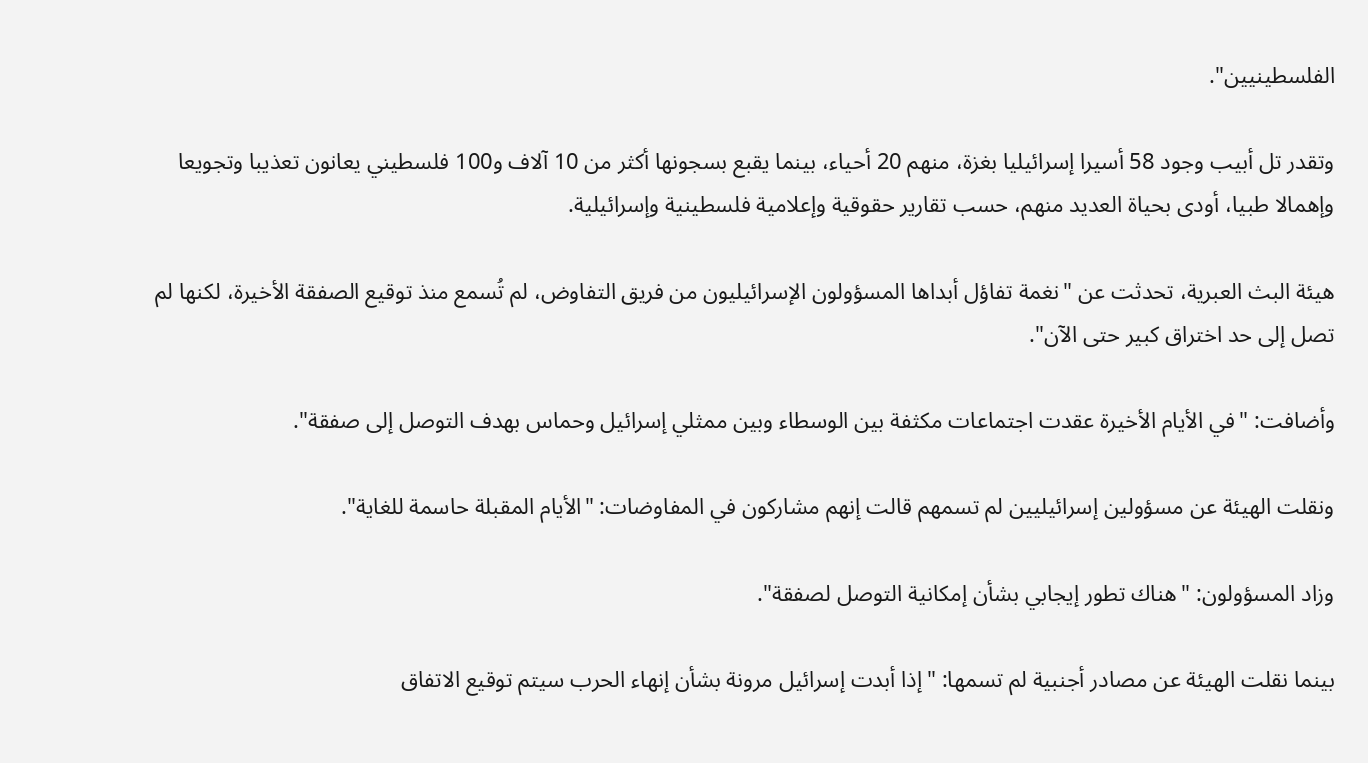الفلسطينيين".

وتقدر تل أبيب وجود 58 أسيرا إسرائيليا بغزة، منهم 20 أحياء، بينما يقبع بسجونها أكثر من 10 آلاف و100 فلسطيني يعانون تعذيبا وتجويعا وإهمالا طبيا، أودى بحياة العديد منهم، حسب تقارير حقوقية وإعلامية فلسطينية وإسرائيلية.

هيئة البث العبرية، تحدثت عن "نغمة تفاؤل أبداها المسؤولون الإسرائيليون من فريق التفاوض، لم تُسمع منذ توقيع الصفقة الأخيرة، لكنها لم تصل إلى حد اختراق كبير حتى الآن".

وأضافت: "في الأيام الأخيرة عقدت اجتماعات مكثفة بين الوسطاء وبين ممثلي إسرائيل وحماس بهدف التوصل إلى صفقة".

ونقلت الهيئة عن مسؤولين إسرائيليين لم تسمهم قالت إنهم مشاركون في المفاوضات: "الأيام المقبلة حاسمة للغاية".

وزاد المسؤولون: "هناك تطور إيجابي بشأن إمكانية التوصل لصفقة".

بينما نقلت الهيئة عن مصادر أجنبية لم تسمها: "إذا أبدت إسرائيل مرونة بشأن إنهاء الحرب سيتم توقيع الاتفاق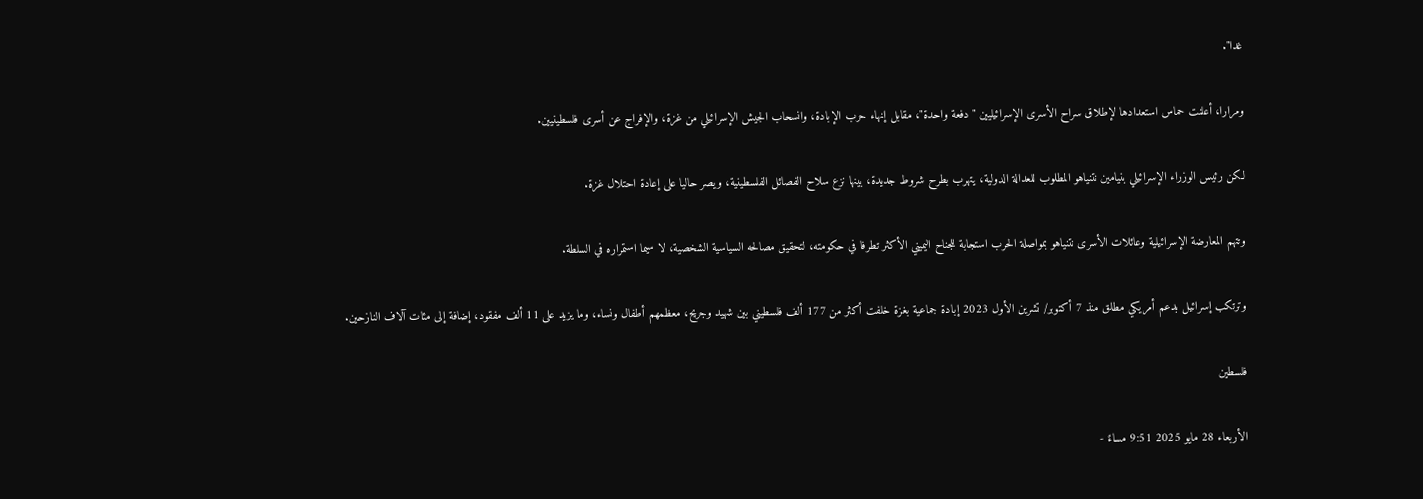غدا".

ومرارا، أعلنت حماس استعدادها لإطلاق سراح الأسرى الإسرائيليين "دفعة واحدة"، مقابل إنهاء حرب الإبادة، وانسحاب الجيش الإسرائيلي من غزة، والإفراج عن أسرى فلسطينيين.

لكن رئيس الوزراء الإسرائيلي بنيامين نتنياهو المطلوب للعدالة الدولية، يتهرب بطرح شروط جديدة، بينها نزع سلاح الفصائل الفلسطينية، ويصر حاليا على إعادة احتلال غزة.

وتتهم المعارضة الإسرائيلية وعائلات الأسرى نتنياهو بمواصلة الحرب استجابة للجناح اليميني الأكثر تطرفا في حكومته، لتحقيق مصالحه السياسية الشخصية، لا سيما استمراره في السلطة.

وترتكب إسرائيل بدعم أمريكي مطلق منذ 7 أكتوبر/ تشرين الأول 2023 إبادة جماعية بغزة خلفت أكثر من 177 ألف فلسطيني بين شهيد وجريح، معظمهم أطفال ونساء، وما يزيد على 11 ألف مفقود، إضافة إلى مئات آلاف النازحين.

فلسطين

الأربعاء 28 مايو 2025 9:51 مساءً -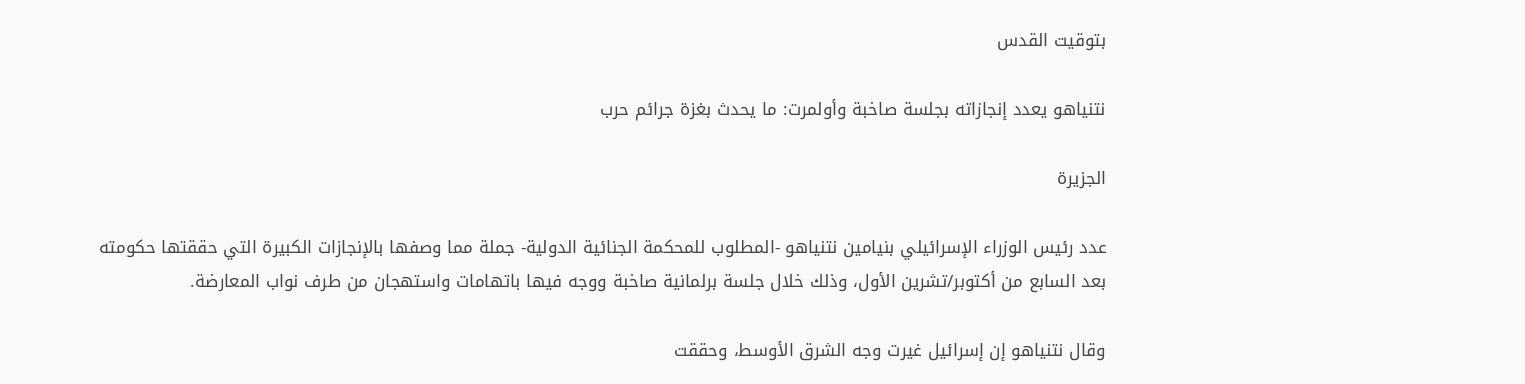بتوقيت القدس

نتنياهو يعدد إنجازاته بجلسة صاخبة وأولمرت: ما يحدث بغزة جرائم حرب

الجزيرة

عدد رئيس الوزراء الإسرائيلي بنيامين نتنياهو -المطلوب للمحكمة الجنائية الدولية- جملة مما وصفها بالإنجازات الكبيرة التي حققتها حكومته بعد السابع من أكتوبر/تشرين الأول، وذلك خلال جلسة برلمانية صاخبة ووجه فيها باتهامات واستهجان من طرف نواب المعارضة.

وقال نتنياهو إن إسرائيل غيرت وجه الشرق الأوسط، وحققت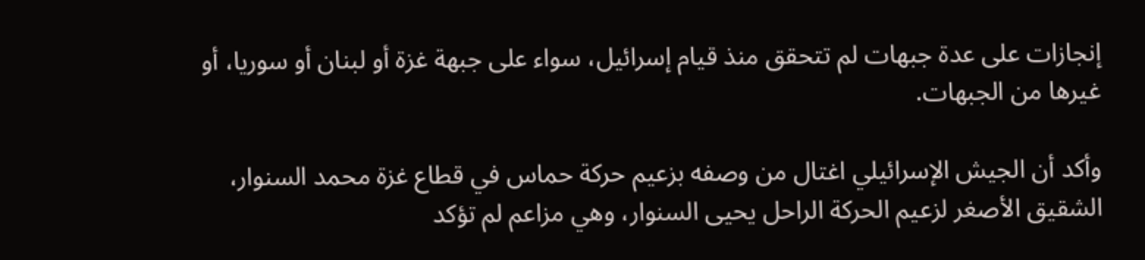إنجازات على عدة جبهات لم تتحقق منذ قيام إسرائيل، سواء على جبهة غزة أو لبنان أو سوريا، أو غيرها من الجبهات.

وأكد أن الجيش الإسرائيلي اغتال من وصفه بزعيم حركة حماس في قطاع غزة محمد السنوار، الشقيق الأصغر لزعيم الحركة الراحل يحيى السنوار، وهي مزاعم لم تؤكد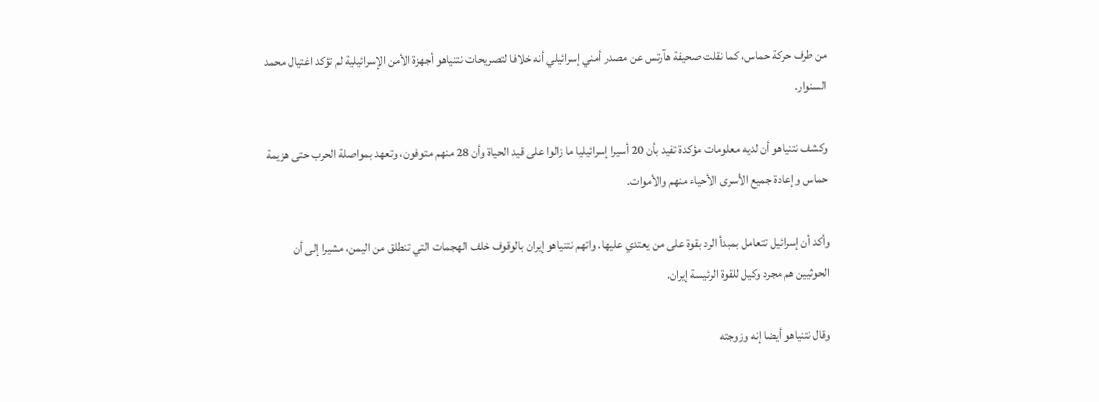من طرف حركة حماس، كما نقلت صحيفة هآرتس عن مصدر أمني إسرائيلي أنه خلافا لتصريحات نتنياهو أجهزة الأمن الإسرائيلية لم تؤكد اغتيال محمد السنوار.

وكشف نتنياهو أن لديه معلومات مؤكدة تفيد بأن 20 أسيرا إسرائيليا ما زالوا على قيد الحياة وأن 28 منهم متوفون، وتعهد بمواصلة الحرب حتى هزيمة حماس وإعادة جميع الأسرى الأحياء منهم والأموات.

وأكد أن إسرائيل تتعامل بمبدأ الرد بقوة على من يعتدي عليها. واتهم نتنياهو إيران بالوقوف خلف الهجمات التي تنطلق من اليمن، مشيرا إلى أن الحوثيين هم مجرد وكيل للقوة الرئيسة إيران.

وقال نتنياهو أيضا إنه وزوجته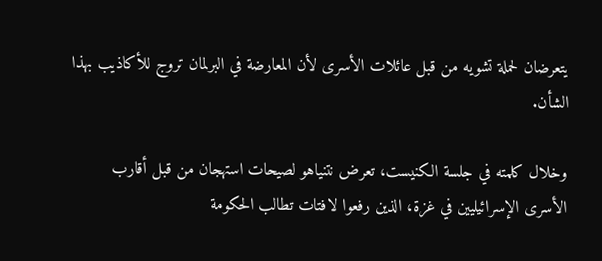يتعرضان لحملة تشويه من قبل عائلات الأسرى لأن المعارضة في البرلمان تروج للأكاذيب بهذا الشأن.

وخلال كلمته في جلسة الكنيست، تعرض نتنياهو لصيحات استهجان من قبل أقارب الأسرى الإسرائيليين في غزة، الذين رفعوا لافتات تطالب الحكومة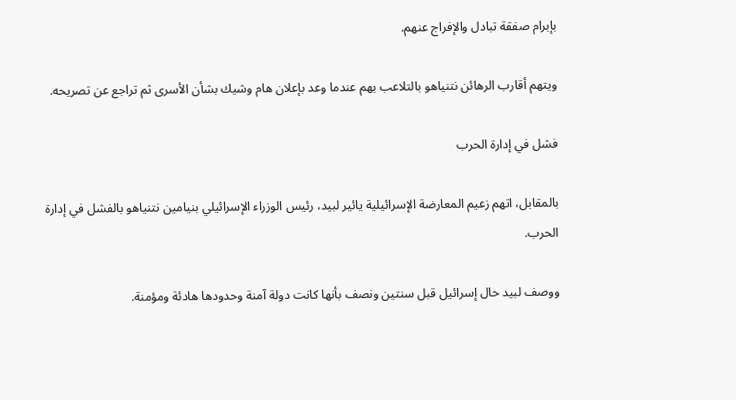بإبرام صفقة تبادل والإفراج عنهم.

ويتهم أقارب الرهائن نتنياهو بالتلاعب بهم عندما وعد بإعلان هام وشيك بشأن الأسرى ثم تراجع عن تصريحه.

فشل في إدارة الحرب

بالمقابل، اتهم زعيم المعارضة الإسرائيلية يائير لبيد، رئيس الوزراء الإسرائيلي بنيامين نتنياهو بالفشل في إدارة الحرب.

ووصف لبيد حال إسرائيل قبل سنتين ونصف بأنها كانت دولة آمنة وحدودها هادئة ومؤمنة.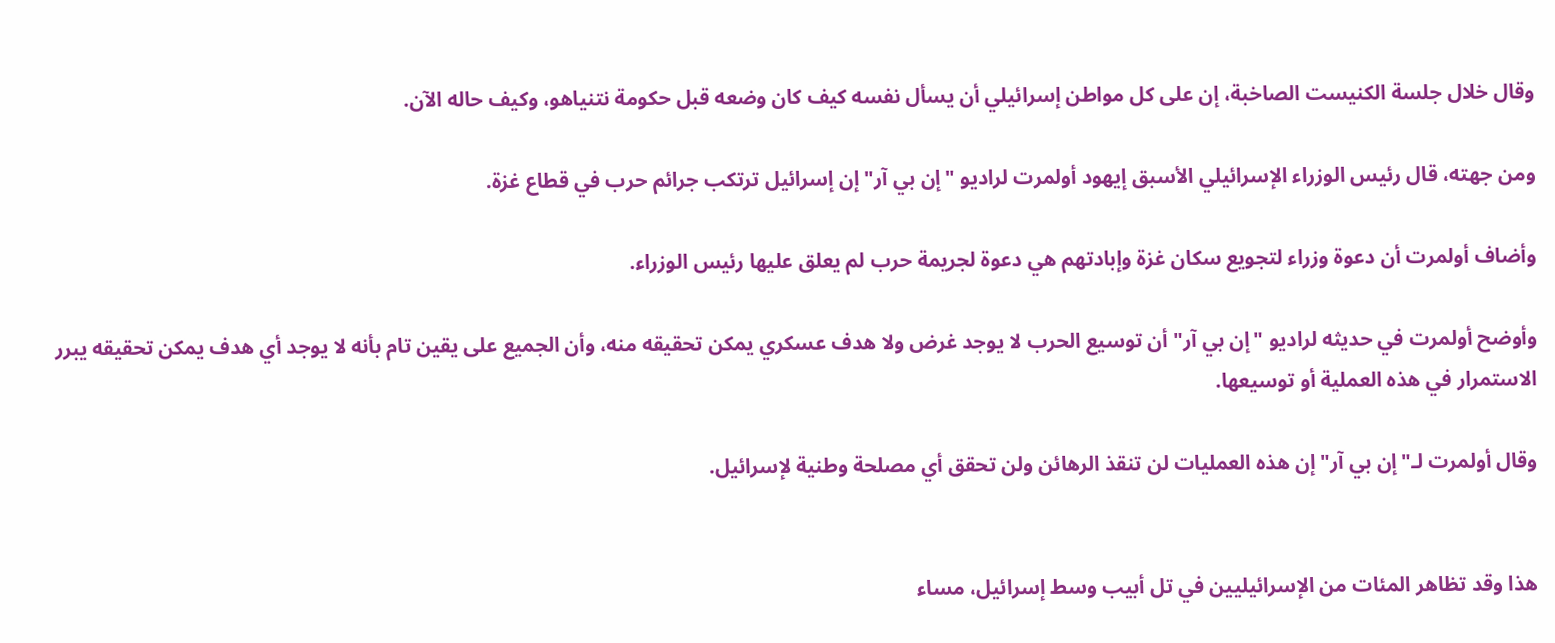وقال خلال جلسة الكنيست الصاخبة، إن على كل مواطن إسرائيلي أن يسأل نفسه كيف كان وضعه قبل حكومة نتنياهو، وكيف حاله الآن.

ومن جهته، قال رئيس الوزراء الإسرائيلي الأسبق إيهود أولمرت لراديو "إن بي آر" إن إسرائيل ترتكب جرائم حرب في قطاع غزة.

وأضاف أولمرت أن دعوة وزراء لتجويع سكان غزة وإبادتهم هي دعوة لجريمة حرب لم يعلق عليها رئيس الوزراء.

وأوضح أولمرت في حديثه لراديو "إن بي آر" أن توسيع الحرب لا يوجد غرض ولا هدف عسكري يمكن تحقيقه منه، وأن الجميع على يقين تام بأنه لا يوجد أي هدف يمكن تحقيقه يبرر الاستمرار في هذه العملية أو توسيعها.

وقال أولمرت لـ"إن بي آر" إن هذه العمليات لن تنقذ الرهائن ولن تحقق أي مصلحة وطنية لإسرائيل.


هذا وقد تظاهر المئات من الإسرائيليين في تل أبيب وسط إسرائيل، مساء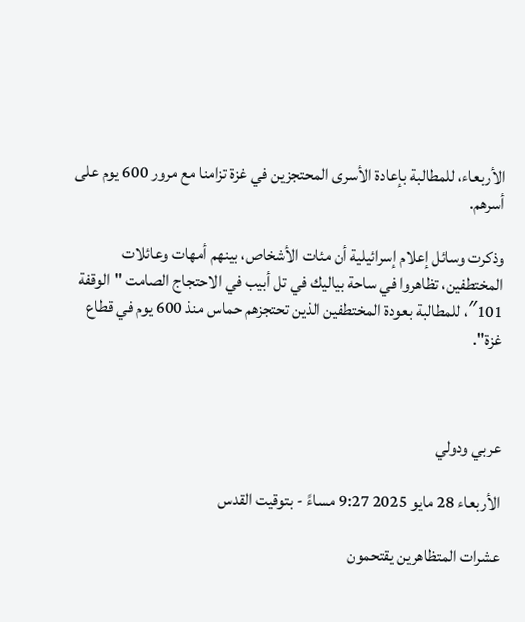الأربعاء، للمطالبة بإعادة الأسرى المحتجزين في غزة تزامنا مع مرور 600 يوم على أسرهم.

وذكرت وسائل إعلام إسرائيلية أن مئات الأشخاص، بينهم أمهات وعائلات المختطفين، تظاهروا في ساحة بياليك في تل أبيب في الاحتجاج الصامت "الوقفة 101″، للمطالبة بعودة المختطفين الذين تحتجزهم حماس منذ 600 يوم في قطاع غزة".



عربي ودولي

الأربعاء 28 مايو 2025 9:27 مساءً - بتوقيت القدس

عشرات المتظاهرين يقتحمون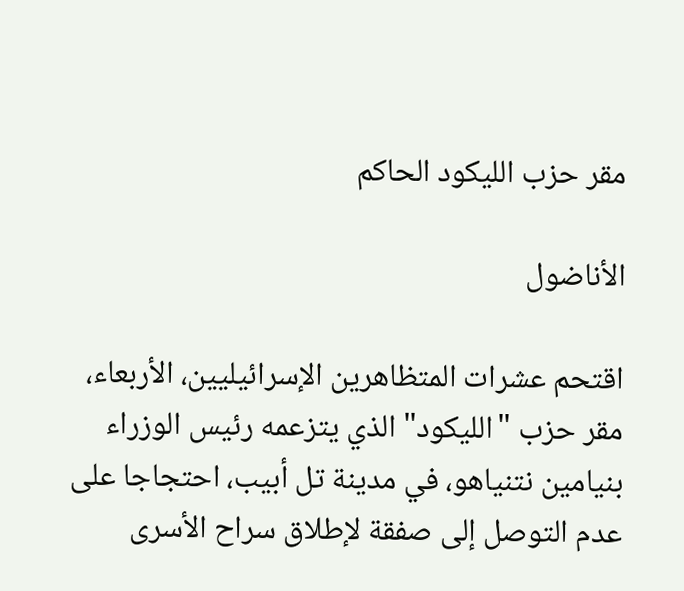مقر حزب الليكود الحاكم

الأناضول

اقتحم عشرات المتظاهرين الإسرائيليين، الأربعاء، مقر حزب "الليكود" الذي يتزعمه رئيس الوزراء بنيامين نتنياهو، في مدينة تل أبيب، احتجاجا على عدم التوصل إلى صفقة لإطلاق سراح الأسرى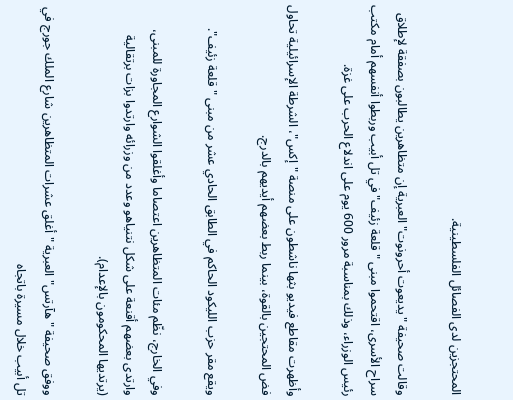المحتجزين لدى الفصائل الفلسطينية.

وقالت صحيفة "يديعوت أحرونوت" العبرية إن متظاهرين يطالبون بصفقة لإطلاق سراح الأسرى، اقتحموا مبنى "قلعة زئيف" في تل أبيب وربطوا أنفسهم أمام مكتب رئيس الوزراء، وذلك بمناسبة مرور 600 يوم على اندلاع الحرب على غزة.

وأظهرت مقاطع فيديو بثها ناشطون على منصة "إكس"، الشرطة الإسرائيلية تحاول فض المحتجين بالقوة، بينما ربط بعضهم أيديهم بالدرج.

ويقع مقر حزب الليكود الحاكم في الطابق الحادي عشر من مبنى "قلعة زئيف".

وفي الخارج، نظّم مئات المتظاهرين اعتصاما وأغلقوا الشوارع المجاورة للمبنى، وارتدى بعضهم أقنعة على شكل نتنياهو وعدد من وزرائه وارتدوا بزات برتقالية (يرتديها المحكومون بالإعدام).

ووفق صحيفة "هآرتس" العبرية "أغلق عشرات المتظاهرين شارع الملك جورج في تل أبيب خلال مسيرة باتجاه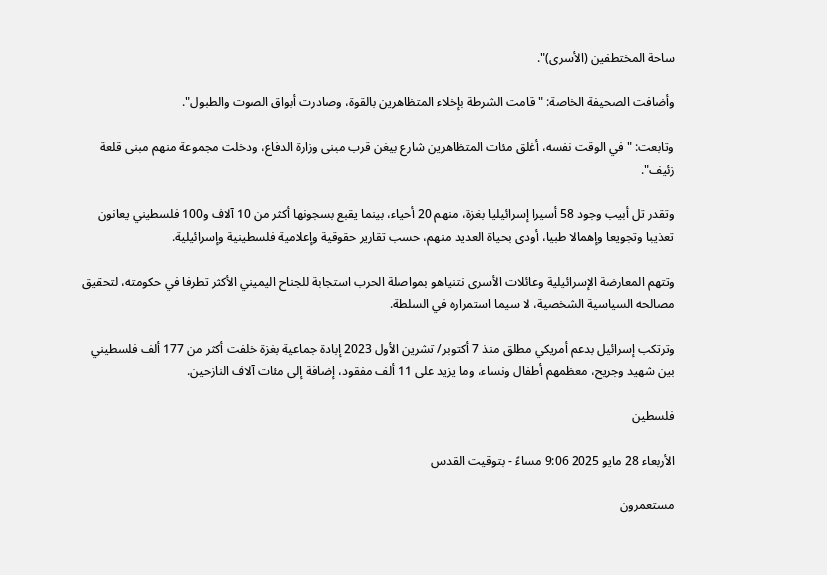ساحة المختطفين (الأسرى)".

وأضافت الصحيفة الخاصة: "قامت الشرطة بإخلاء المتظاهرين بالقوة، وصادرت أبواق الصوت والطبول".

وتابعت: "في الوقت نفسه، أغلق مئات المتظاهرين شارع بيغن قرب مبنى وزارة الدفاع، ودخلت مجموعة منهم مبنى قلعة زئيف".

وتقدر تل أبيب وجود 58 أسيرا إسرائيليا بغزة، منهم 20 أحياء، بينما يقبع بسجونها أكثر من 10 آلاف و100 فلسطيني يعانون تعذيبا وتجويعا وإهمالا طبيا، أودى بحياة العديد منهم، حسب تقارير حقوقية وإعلامية فلسطينية وإسرائيلية.

وتتهم المعارضة الإسرائيلية وعائلات الأسرى نتنياهو بمواصلة الحرب استجابة للجناح اليميني الأكثر تطرفا في حكومته، لتحقيق مصالحه السياسية الشخصية، لا سيما استمراره في السلطة.

وترتكب إسرائيل بدعم أمريكي مطلق منذ 7 أكتوبر/ تشرين الأول 2023 إبادة جماعية بغزة خلفت أكثر من 177 ألف فلسطيني بين شهيد وجريح، معظمهم أطفال ونساء، وما يزيد على 11 ألف مفقود، إضافة إلى مئات آلاف النازحين.

فلسطين

الأربعاء 28 مايو 2025 9:06 مساءً - بتوقيت القدس

مستعمرون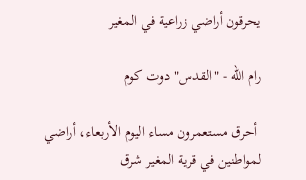يحرقون أراضي زراعية في المغير

رام الله - "القدس" دوت كوم

 أحرق مستعمرون مساء اليوم الأربعاء، أراضي لمواطنين في قرية المغير شرق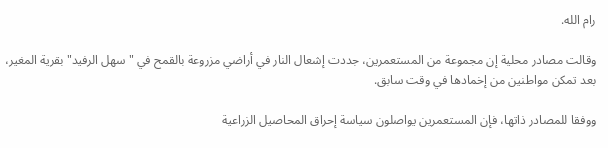رام الله.

وقالت مصادر محلية إن مجموعة من المستعمرين، جددت إشعال النار في أراضي مزروعة بالقمح في "سهل الرفيد" بقرية المغير، بعد تمكن مواطنين من إخمادها في وقت سابق.

ووفقا للمصادر ذاتها، فإن المستعمرين يواصلون سياسة إحراق المحاصيل الزراعية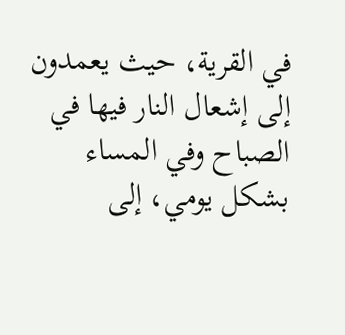في القرية، حيث يعمدون إلى إشعال النار فيها في الصباح وفي المساء بشكل يومي، إلى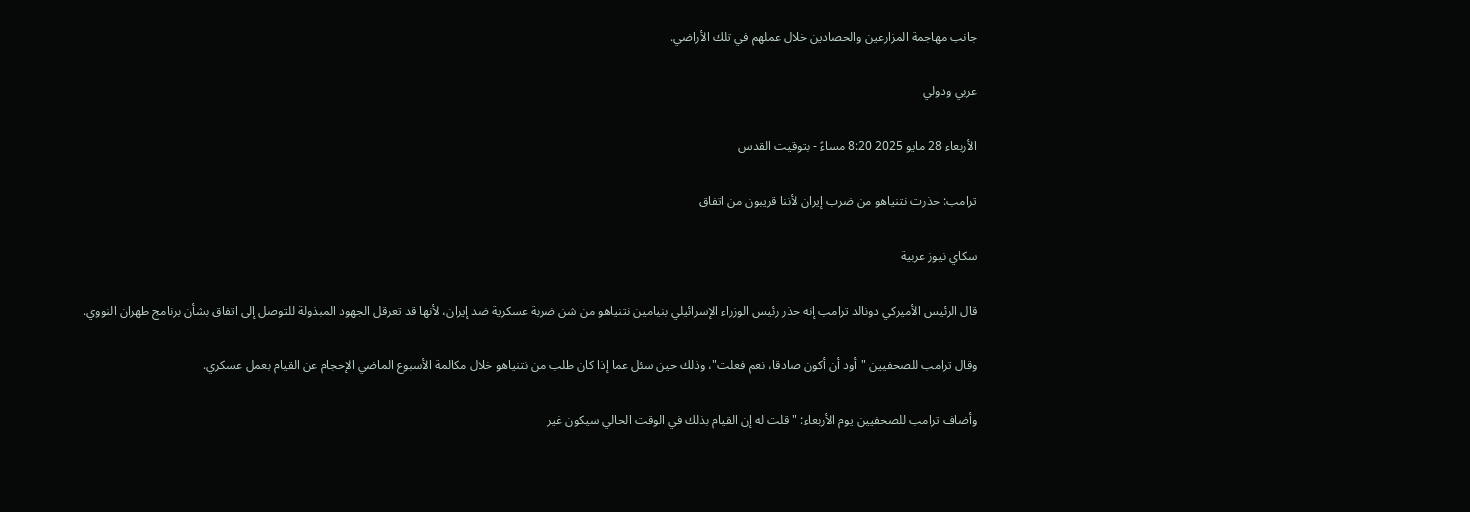جانب مهاجمة المزارعين والحصادين خلال عملهم في تلك الأراضي.

عربي ودولي

الأربعاء 28 مايو 2025 8:20 مساءً - بتوقيت القدس

ترامب: حذرت نتنياهو من ضرب إيران لأننا قريبون من اتفاق

سكاي نيوز عربية

قال الرئيس الأميركي دونالد ترامب إنه حذر رئيس الوزراء الإسرائيلي بنيامين نتنياهو من شن ضربة عسكرية ضد إيران، لأنها قد تعرقل الجهود المبذولة للتوصل إلى اتفاق بشأن برنامج طهران النووي.

وقال ترامب للصحفيين "أود أن أكون صادقا، نعم فعلت"، وذلك حين سئل عما إذا كان طلب من نتنياهو خلال مكالمة الأسبوع الماضي الإحجام عن القيام بعمل عسكري.

وأضاف ترامب للصحفيين يوم الأربعاء: "قلت له إن القيام بذلك في الوقت الحالي سيكون غير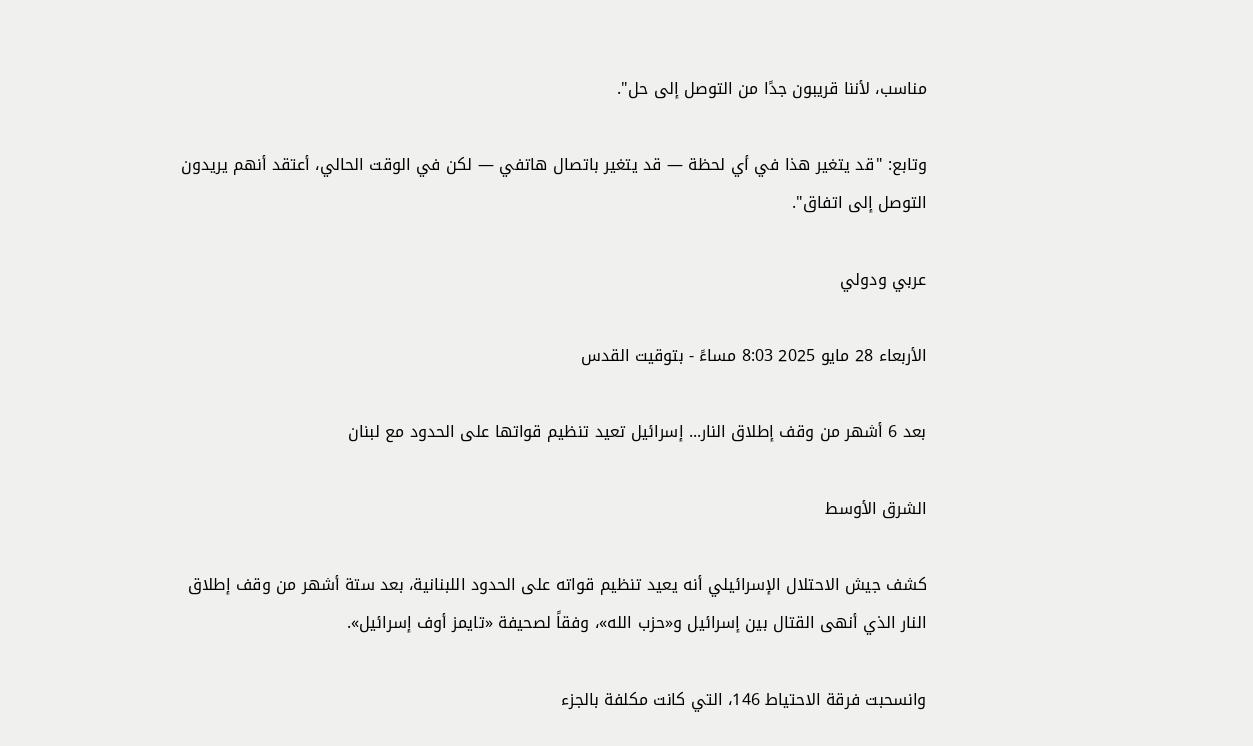مناسب، لأننا قريبون جدًا من التوصل إلى حل".

وتابع: "قد يتغير هذا في أي لحظة — قد يتغير باتصال هاتفي — لكن في الوقت الحالي، أعتقد أنهم يريدون التوصل إلى اتفاق".

عربي ودولي

الأربعاء 28 مايو 2025 8:03 مساءً - بتوقيت القدس

بعد 6 أشهر من وقف إطلاق النار... إسرائيل تعيد تنظيم قواتها على الحدود مع لبنان

الشرق الأوسط

كشف جيش الاحتلال الإسرائيلي أنه يعيد تنظيم قواته على الحدود اللبنانية، بعد ستة أشهر من وقف إطلاق النار الذي أنهى القتال بين إسرائيل و«حزب الله»، وفقاً لصحيفة «تايمز أوف إسرائيل».

وانسحبت فرقة الاحتياط 146، التي كانت مكلفة بالجزء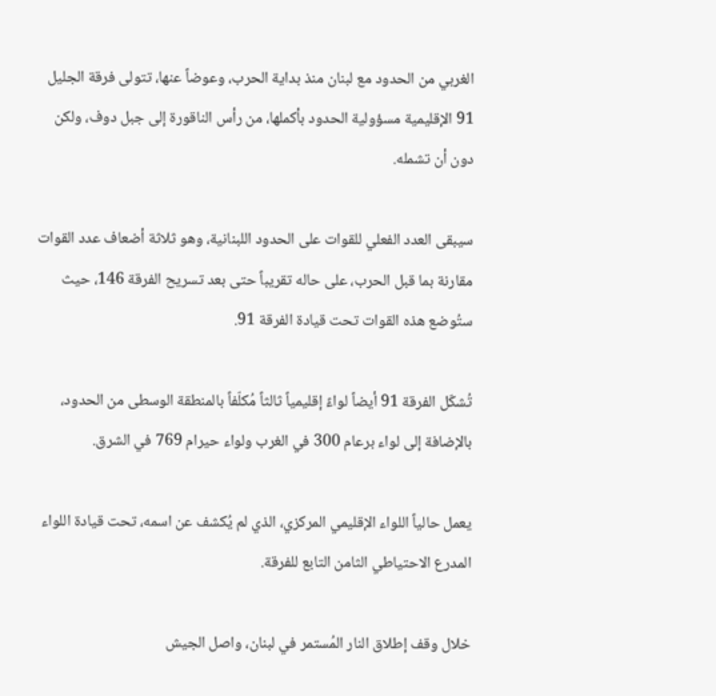الغربي من الحدود مع لبنان منذ بداية الحرب، وعوضاً عنها، تتولى فرقة الجليل 91 الإقليمية مسؤولية الحدود بأكملها، من رأس الناقورة إلى جبل دوف، ولكن دون أن تشمله.

سيبقى العدد الفعلي للقوات على الحدود اللبنانية، وهو ثلاثة أضعاف عدد القوات مقارنة بما قبل الحرب، على حاله تقريباً حتى بعد تسريح الفرقة 146، حيث ستُوضع هذه القوات تحت قيادة الفرقة 91.

تُشكّل الفرقة 91 أيضاً لواءً إقليمياً ثالثاً مُكلّفاً بالمنطقة الوسطى من الحدود، بالإضافة إلى لواء برعام 300 في الغرب ولواء حيرام 769 في الشرق.

يعمل حالياً اللواء الإقليمي المركزي، الذي لم يُكشف عن اسمه، تحت قيادة اللواء المدرع الاحتياطي الثامن التابع للفرقة.

خلال وقف إطلاق النار المُستمر في لبنان، واصل الجيش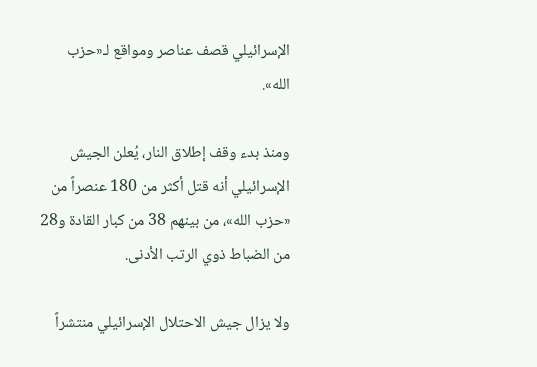الإسرائيلي قصف عناصر ومواقع لـ«حزب الله».

ومنذ بدء وقف إطلاق النار، يُعلن الجيش الإسرائيلي أنه قتل أكثر من 180 عنصراً من «حزب الله»، من بينهم 38 من كبار القادة و28 من الضباط ذوي الرتب الأدنى.

ولا يزال جيش الاحتلال الإسرائيلي منتشراً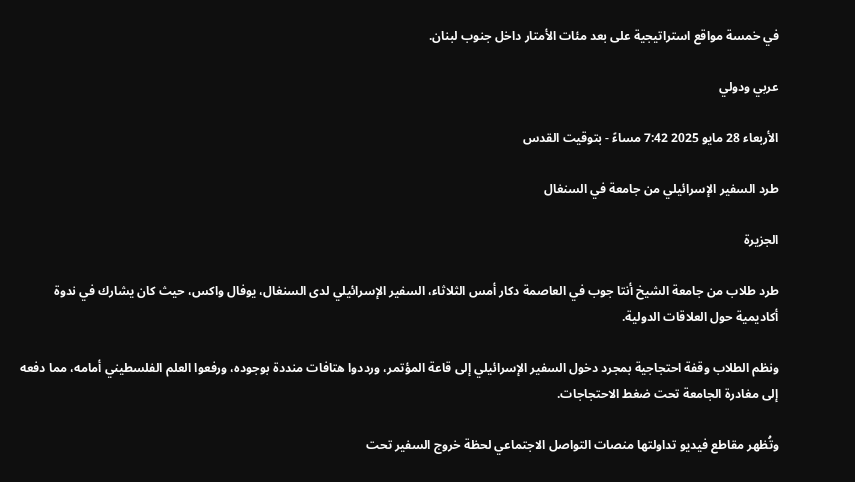في خمسة مواقع استراتيجية على بعد مئات الأمتار داخل جنوب لبنان.

عربي ودولي

الأربعاء 28 مايو 2025 7:42 مساءً - بتوقيت القدس

طرد السفير الإسرائيلي من جامعة في السنغال

الجزيرة

طرد طلاب من جامعة الشيخ أنتا جوب في العاصمة دكار أمس الثلاثاء، السفير الإسرائيلي لدى السنغال، يوفال واكس، حيث كان يشارك في ندوة أكاديمية حول العلاقات الدولية.

ونظم الطلاب وقفة احتجاجية بمجرد دخول السفير الإسرائيلي إلى قاعة المؤتمر، ورددوا هتافات منددة بوجوده، ورفعوا العلم الفلسطيني أمامه، مما دفعه إلى مغادرة الجامعة تحت ضغط الاحتجاجات.

وتُظهر مقاطع فيديو تداولتها منصات التواصل الاجتماعي لحظة خروج السفير تحت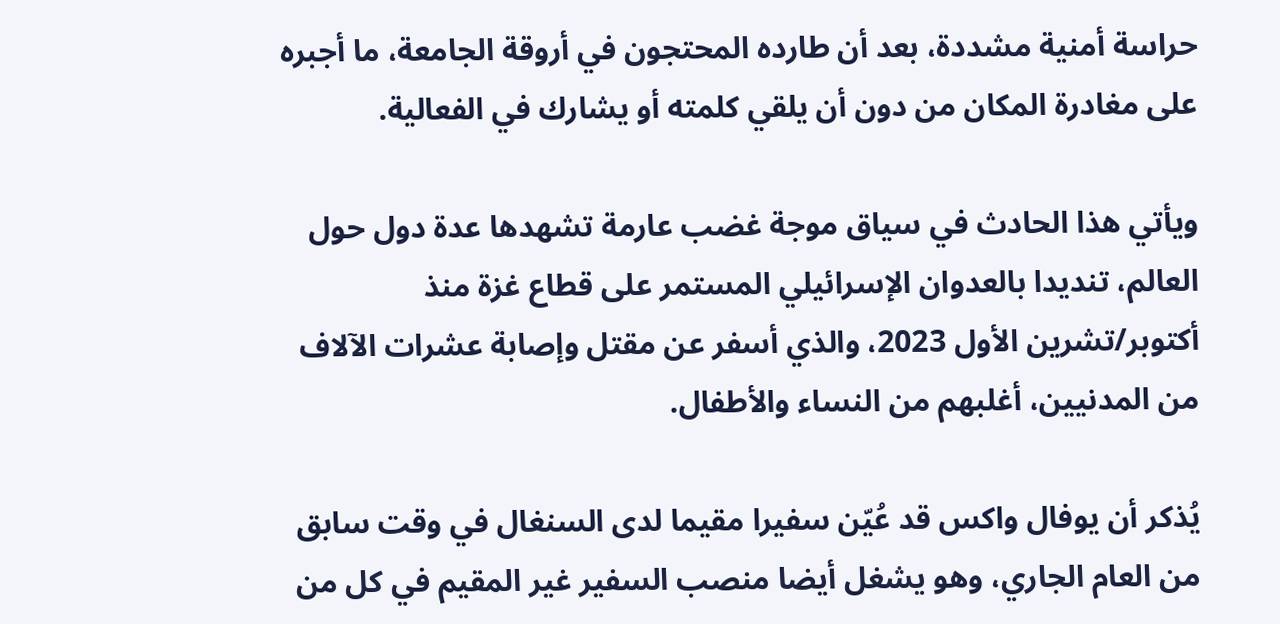حراسة أمنية مشددة، بعد أن طارده المحتجون في أروقة الجامعة، ما أجبره على مغادرة المكان من دون أن يلقي كلمته أو يشارك في الفعالية.

ويأتي هذا الحادث في سياق موجة غضب عارمة تشهدها عدة دول حول العالم، تنديدا بالعدوان الإسرائيلي المستمر على قطاع غزة منذ أكتوبر/تشرين الأول 2023، والذي أسفر عن مقتل وإصابة عشرات الآلاف من المدنيين، أغلبهم من النساء والأطفال.

يُذكر أن يوفال واكس قد عُيّن سفيرا مقيما لدى السنغال في وقت سابق من العام الجاري، وهو يشغل أيضا منصب السفير غير المقيم في كل من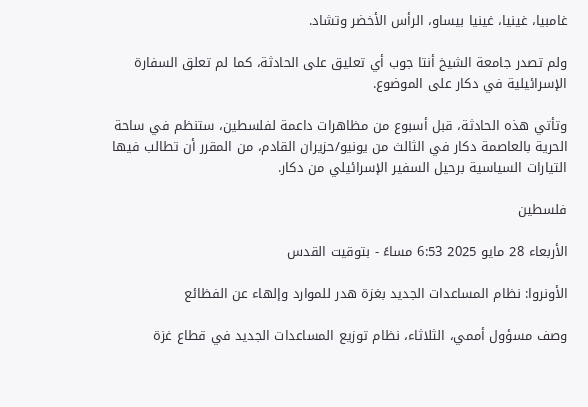غامبيا، غينيا، غينيا بيساو، الرأس الأخضر وتشاد.

ولم تصدر جامعة الشيخ أنتا جوب أي تعليق على الحادثة، كما لم تعلق السفارة الإسرائيلية في دكار على الموضوع.

وتأتي هذه الحادثة، قبل أسبوع من مظاهرات داعمة لفلسطين، ستنظم في ساحة الحرية بالعاصمة دكار في الثالث من يونيو/حزيران القادم، من المقرر أن تطالب فيها التيارات السياسية برحيل السفير الإسرائيلي من دكار.

فلسطين

الأربعاء 28 مايو 2025 6:53 مساءً - بتوقيت القدس

الأونروا: نظام المساعدات الجديد بغزة هدر للموارد وإلهاء عن الفظائع

وصف مسؤول أممي، الثلاثاء، نظام توزيع المساعدات الجديد في قطاع غزة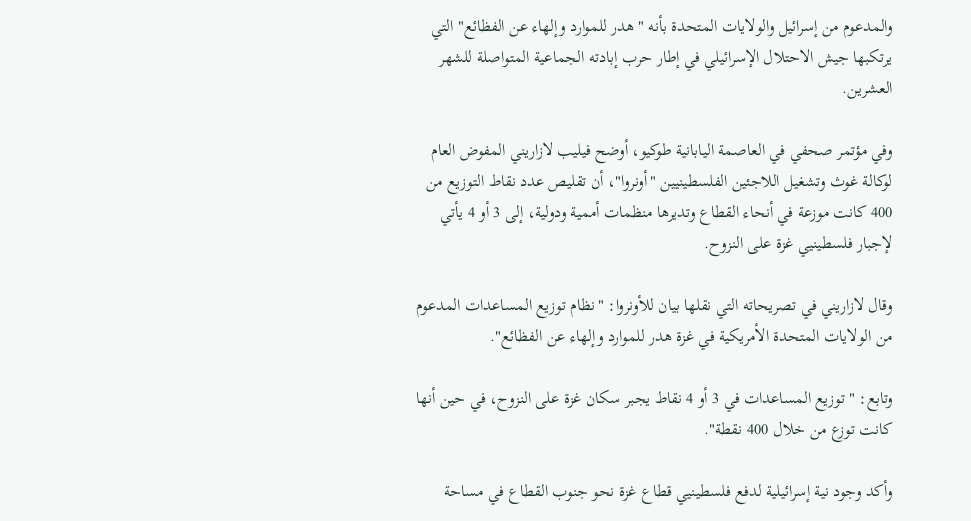والمدعوم من إسرائيل والولايات المتحدة بأنه "هدر للموارد وإلهاء عن الفظائع" التي يرتكبها جيش الاحتلال الإسرائيلي في إطار حرب إبادته الجماعية المتواصلة للشهر العشرين.

وفي مؤتمر صحفي في العاصمة اليابانية طوكيو، أوضح فيليب لازاريني المفوض العام لوكالة غوث وتشغيل اللاجئين الفلسطينيين "أونروا"، أن تقليص عدد نقاط التوزيع من 400 كانت موزعة في أنحاء القطاع وتديرها منظمات أممية ودولية، إلى 3 أو 4 يأتي لإجبار فلسطينيي غزة على النزوح.

وقال لازاريني في تصريحاته التي نقلها بيان للأونروا: "نظام توزيع المساعدات المدعوم من الولايات المتحدة الأمريكية في غزة هدر للموارد وإلهاء عن الفظائع".

وتابع: "توزيع المساعدات في 3 أو 4 نقاط يجبر سكان غزة على النزوح، في حين أنها كانت توزع من خلال 400 نقطة".

وأكد وجود نية إسرائيلية لدفع فلسطينيي قطاع غزة نحو جنوب القطاع في مساحة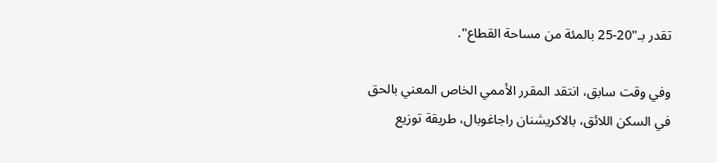تقدر بـ"20-25 بالمئة من مساحة القطاع".

وفي وقت سابق، انتقد المقرر الأممي الخاص المعني بالحق في السكن اللائق، بالاكريشنان راجاغوبال، طريقة توزيع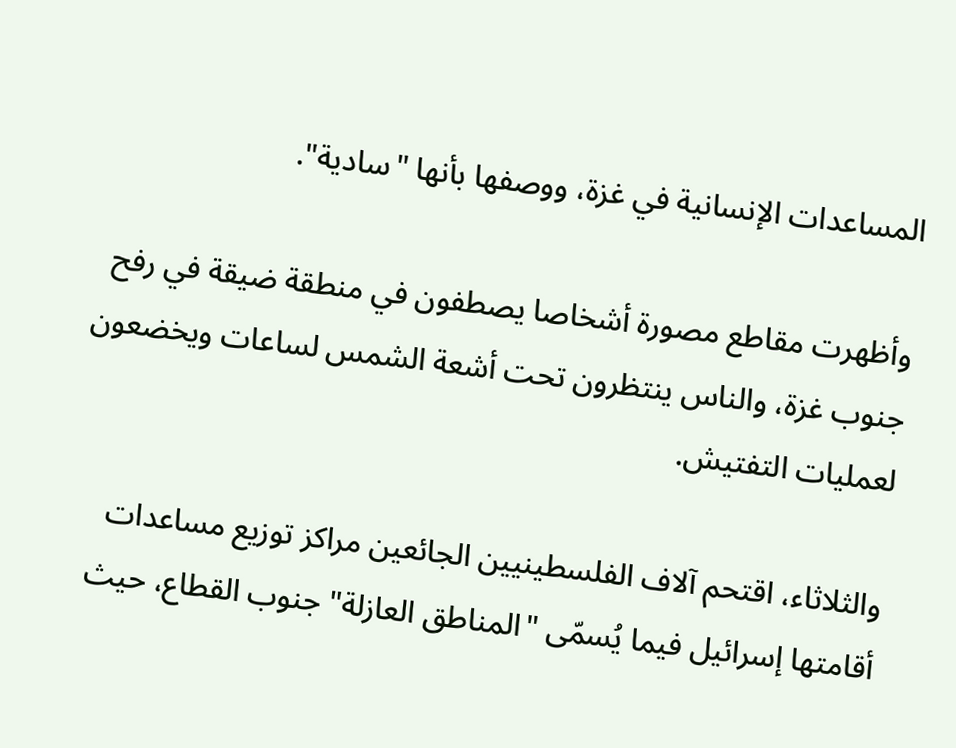المساعدات الإنسانية في غزة، ووصفها بأنها "سادية".

وأظهرت مقاطع مصورة أشخاصا يصطفون في منطقة ضيقة في رفح جنوب غزة، والناس ينتظرون تحت أشعة الشمس لساعات ويخضعون لعمليات التفتيش.

والثلاثاء، اقتحم آلاف الفلسطينيين الجائعين مراكز توزيع مساعدات أقامتها إسرائيل فيما يُسمّى "المناطق العازلة" جنوب القطاع، حيث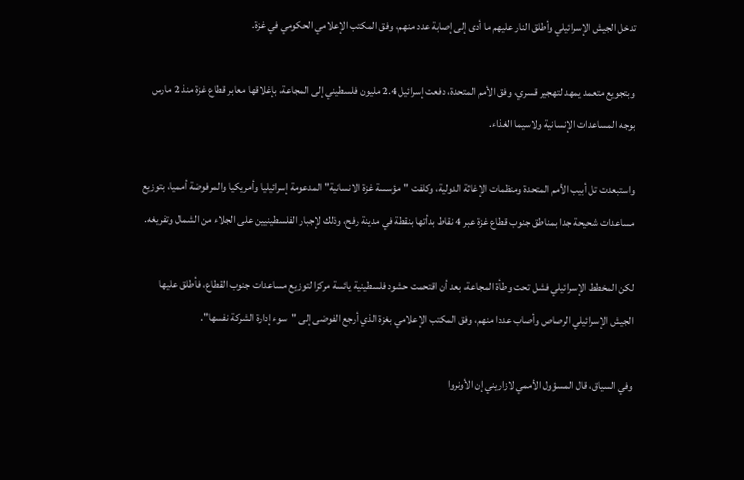تدخل الجيش الإسرائيلي وأطلق النار عليهم ما أدى إلى إصابة عدد منهم، وفق المكتب الإعلامي الحكومي في غزة.

وبتجويع متعمد يمهد لتهجير قسري، وفق الأمم المتحدة، دفعت إسرائيل 2.4 مليون فلسطيني إلى المجاعة، بإغلاقها معابر قطاع غزة منذ 2 مارس بوجه المساعدات الإنسانية ولاسيما الغذاء.

واستبعدت تل أبيب الأمم المتحدة ومنظمات الإغاثة الدولية، وكلفت "مؤسسة غزة الانسانية" المدعومة إسرائيليا وأمريكيا والمرفوضة أمميا، بتوزيع مساعدات شحيحة جدا بمناطق جنوب قطاع غزة عبر 4 نقاط بدأتها بنقطة في مدينة رفح، وذلك لإجبار الفلسطينيين على الجلاء من الشمال وتفريغه.

لكن المخطط الإسرائيلي فشل تحت وطأة المجاعة، بعد أن اقتحمت حشود فلسطينية يائسة مركزا لتوزيع مساعدات جنوب القطاع، فأطلق عليها الجيش الإسرائيلي الرصاص وأصاب عددا منهم، وفق المكتب الإعلامي بغزة الذي أرجع الفوضى إلى "سوء إدارة الشركة نفسها".

وفي السياق، قال المسؤول الأممي لازاريني إن الأونروا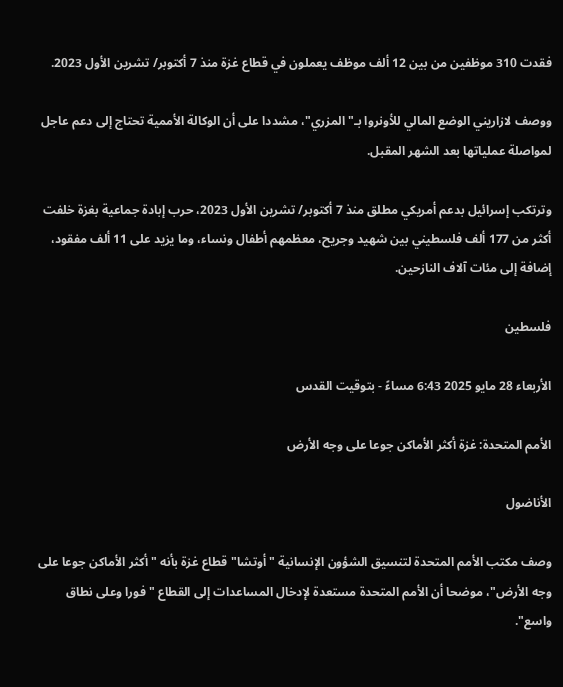فقدت 310 موظفين من بين 12 ألف موظف يعملون في قطاع غزة منذ 7 أكتوبر/ تشرين الأول 2023.

ووصف لازاريني الوضع المالي للأونروا بـ"المزري"، مشددا على أن الوكالة الأممية تحتاج إلى دعم عاجل لمواصلة عملياتها بعد الشهر المقبل.

وترتكب إسرائيل بدعم أمريكي مطلق منذ 7 أكتوبر/ تشرين الأول 2023، حرب إبادة جماعية بغزة خلفت أكثر من 177 ألف فلسطيني بين شهيد وجريح، معظمهم أطفال ونساء، وما يزيد على 11 ألف مفقود، إضافة إلى مئات آلاف النازحين.

فلسطين

الأربعاء 28 مايو 2025 6:43 مساءً - بتوقيت القدس

الأمم المتحدة: غزة أكثر الأماكن جوعا على وجه الأرض

الأناضول

وصف مكتب الأمم المتحدة لتنسيق الشؤون الإنسانية "أوتشا" قطاع غزة بأنه "أكثر الأماكن جوعا على وجه الأرض"، موضحا أن الأمم المتحدة مستعدة لإدخال المساعدات إلى القطاع "فورا وعلى نطاق واسع".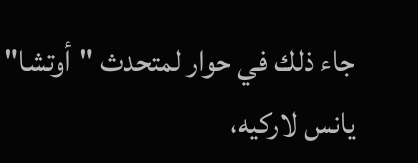جاء ذلك في حوار لمتحدث "أوتشا" يانس لاركيه،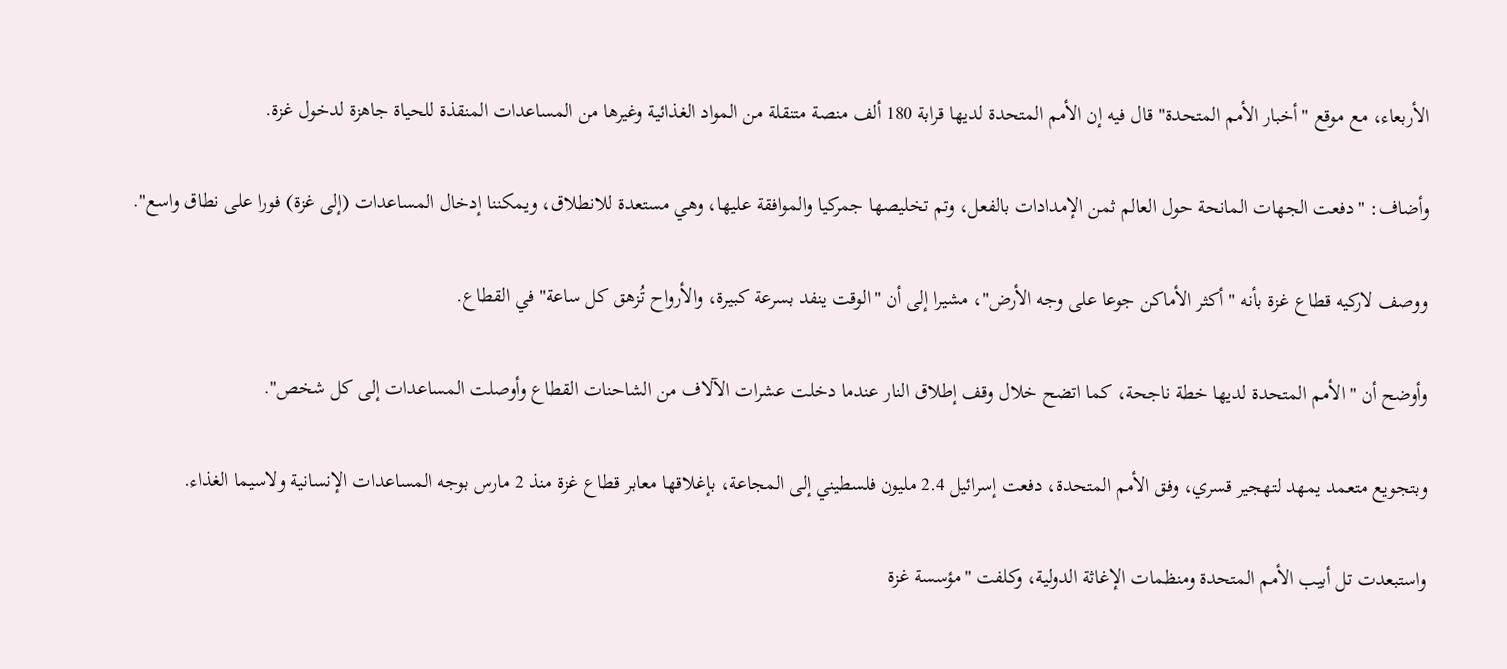الأربعاء، مع موقع "أخبار الأمم المتحدة" قال فيه إن الأمم المتحدة لديها قرابة 180 ألف منصة متنقلة من المواد الغذائية وغيرها من المساعدات المنقذة للحياة جاهزة لدخول غزة.

وأضاف: "دفعت الجهات المانحة حول العالم ثمن الإمدادات بالفعل، وتم تخليصها جمركيا والموافقة عليها، وهي مستعدة للانطلاق، ويمكننا إدخال المساعدات (إلى غزة) فورا على نطاق واسع".

ووصف لاركيه قطاع غزة بأنه "أكثر الأماكن جوعا على وجه الأرض"، مشيرا إلى أن "الوقت ينفد بسرعة كبيرة، والأرواح تُزهق كل ساعة" في القطاع.

وأوضح أن "الأمم المتحدة لديها خطة ناجحة، كما اتضح خلال وقف إطلاق النار عندما دخلت عشرات الآلاف من الشاحنات القطاع وأوصلت المساعدات إلى كل شخص".

وبتجويع متعمد يمهد لتهجير قسري، وفق الأمم المتحدة، دفعت إسرائيل 2.4 مليون فلسطيني إلى المجاعة، بإغلاقها معابر قطاع غزة منذ 2 مارس بوجه المساعدات الإنسانية ولاسيما الغذاء.

واستبعدت تل أبيب الأمم المتحدة ومنظمات الإغاثة الدولية، وكلفت "مؤسسة غزة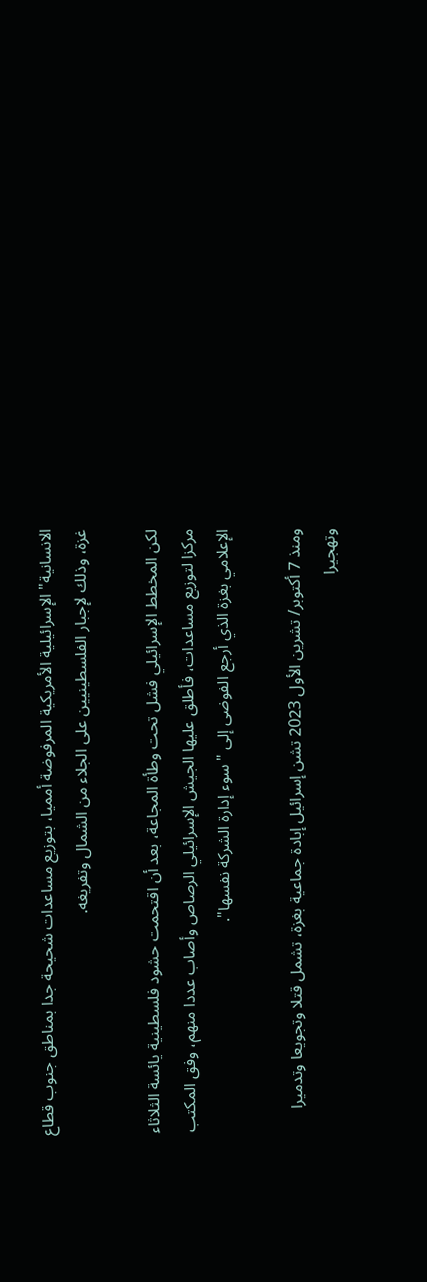الانسانية" الإسرائيلية الأمريكية المرفوضة أمميا، بتوزيع مساعدات شحيحة جدا بمناطق جنوب قطاع غزة، وذلك لإجبار الفلسطينيين على الجلاء من الشمال وتفريغه.

لكن المخطط الإسرائيلي فشل تحت وطأة المجاعة، بعد أن اقتحمت حشود فلسطينية يائسة الثلاثاء مركزا لتوزيع مساعدات، فأطلق عليها الجيش الإسرائيلي الرصاص وأصاب عددا منهم، وفق المكتب الإعلامي بغزة الذي أرجع الفوضى إلى "سوء إدارة الشركة نفسها".

ومنذ 7 أكتوبر/ تشرين الأول 2023 تشن إسرائيل إبادة جماعية بغزة، تشمل قتلا وتجويعا وتدميرا وتهجيرا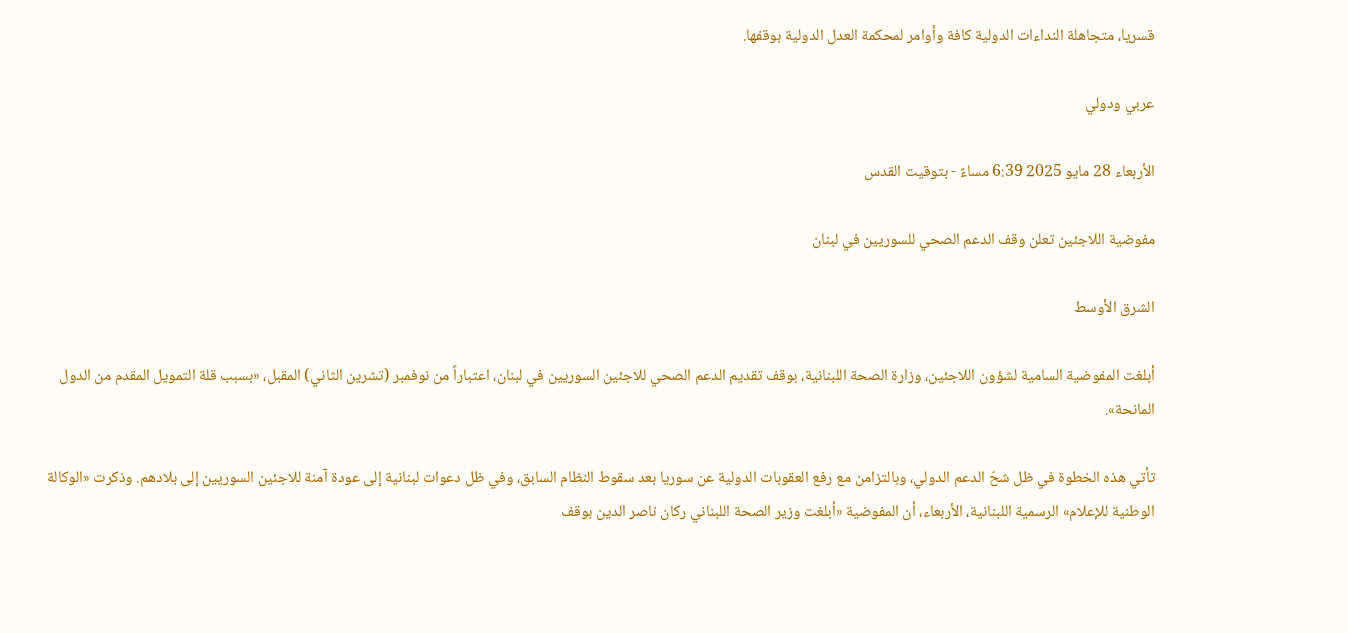قسريا، متجاهلة النداءات الدولية كافة وأوامر لمحكمة العدل الدولية بوقفها.

عربي ودولي

الأربعاء 28 مايو 2025 6:39 مساءً - بتوقيت القدس

مفوضية اللاجئين تعلن وقف الدعم الصحي للسوريين في لبنان

الشرق الأوسط

أبلغت المفوضية السامية لشؤون اللاجئين، وزارة الصحة اللبنانية، بوقف تقديم الدعم الصحي للاجئين السوريين في لبنان، اعتباراً من نوفمبر (تشرين الثاني) المقبل، «بسبب قلة التمويل المقدم من الدول المانحة».

تأتي هذه الخطوة في ظل شحّ الدعم الدولي، وبالتزامن مع رفع العقوبات الدولية عن سوريا بعد سقوط النظام السابق، وفي ظل دعوات لبنانية إلى عودة آمنة للاجئين السوريين إلى بلادهم. وذكرت «الوكالة الوطنية للإعلام» الرسمية اللبنانية، الأربعاء، أن المفوضية «أبلغت وزير الصحة اللبناني ركان ناصر الدين بوقف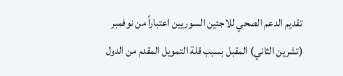تقديم الدعم الصحي للاجئين السوريين اعتباراً من نوفمبر (تشرين الثاني) المقبل بسبب قلة التمويل المقدم من الدول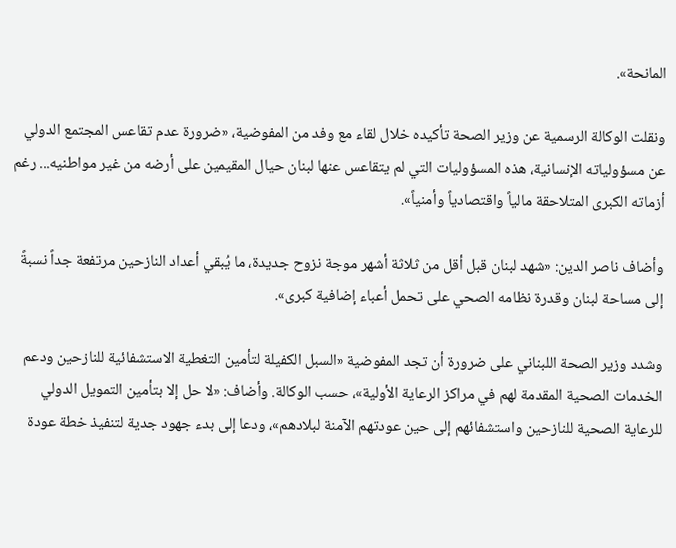المانحة».

ونقلت الوكالة الرسمية عن وزير الصحة تأكيده خلال لقاء مع وفد من المفوضية، «ضرورة عدم تقاعس المجتمع الدولي عن مسؤولياته الإنسانية، هذه المسؤوليات التي لم يتقاعس عنها لبنان حيال المقيمين على أرضه من غير مواطنيه... رغم أزماته الكبرى المتلاحقة مالياً واقتصادياً وأمنياً».

وأضاف ناصر الدين: «شهد لبنان قبل أقل من ثلاثة أشهر موجة نزوح جديدة، ما يُبقي أعداد النازحين مرتفعة جداً نسبةً إلى مساحة لبنان وقدرة نظامه الصحي على تحمل أعباء إضافية كبرى».

وشدد وزير الصحة اللبناني على ضرورة أن تجد المفوضية «السبل الكفيلة لتأمين التغطية الاستشفائية للنازحين ودعم الخدمات الصحية المقدمة لهم في مراكز الرعاية الأولية»، حسب الوكالة. وأضاف: «لا حل إلا بتأمين التمويل الدولي للرعاية الصحية للنازحين واستشفائهم إلى حين عودتهم الآمنة لبلادهم»، ودعا إلى بدء جهود جدية لتنفيذ خطة عودة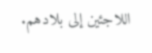اللاجئين إلى بلادهم.